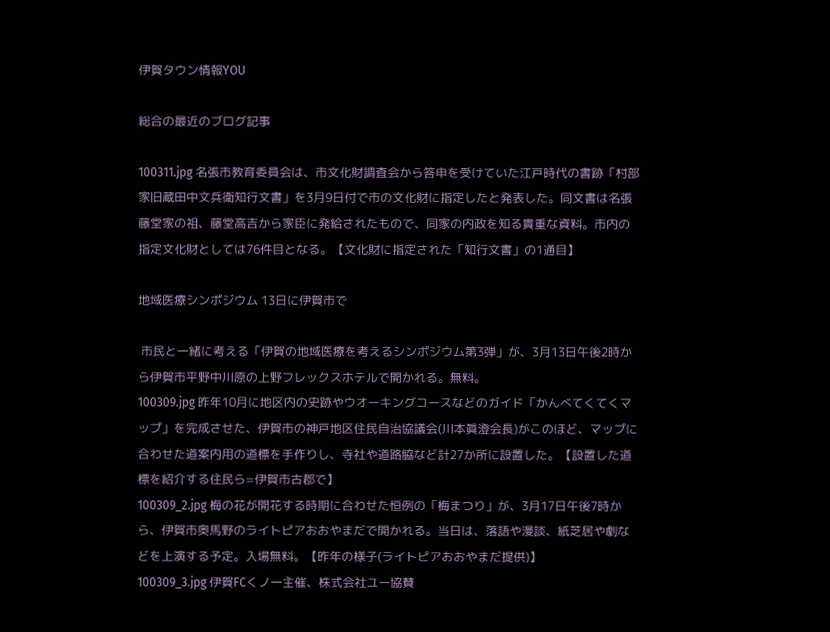伊賀タウン情報YOU

総合の最近のブログ記事

100311.jpg 名張市教育委員会は、市文化財調査会から答申を受けていた江戸時代の書跡「村部家旧蔵田中文兵衛知行文書」を3月9日付で市の文化財に指定したと発表した。同文書は名張藤堂家の祖、藤堂高吉から家臣に発給されたもので、同家の内政を知る貴重な資料。市内の指定文化財としては76件目となる。【文化財に指定された「知行文書」の1通目】

地域医療シンポジウム 13日に伊賀市で

 市民と一緒に考える「伊賀の地域医療を考えるシンポジウム第3弾」が、3月13日午後2時から伊賀市平野中川原の上野フレックスホテルで開かれる。無料。
100309.jpg 昨年10月に地区内の史跡やウオーキングコースなどのガイド「かんべてくてくマップ」を完成させた、伊賀市の神戸地区住民自治協議会(川本眞澄会長)がこのほど、マップに合わせた道案内用の道標を手作りし、寺社や道路脇など計27か所に設置した。【設置した道標を紹介する住民ら=伊賀市古郡で】
100309_2.jpg 梅の花が開花する時期に合わせた恒例の「梅まつり」が、3月17日午後7時から、伊賀市奥馬野のライトピアおおやまだで開かれる。当日は、落語や漫談、紙芝居や劇などを上演する予定。入場無料。【昨年の様子(ライトピアおおやまだ提供)】
100309_3.jpg 伊賀FCくノ一主催、株式会社ユー協賛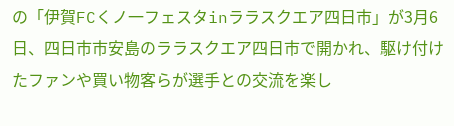の「伊賀FCくノ一フェスタinララスクエア四日市」が3月6日、四日市市安島のララスクエア四日市で開かれ、駆け付けたファンや買い物客らが選手との交流を楽し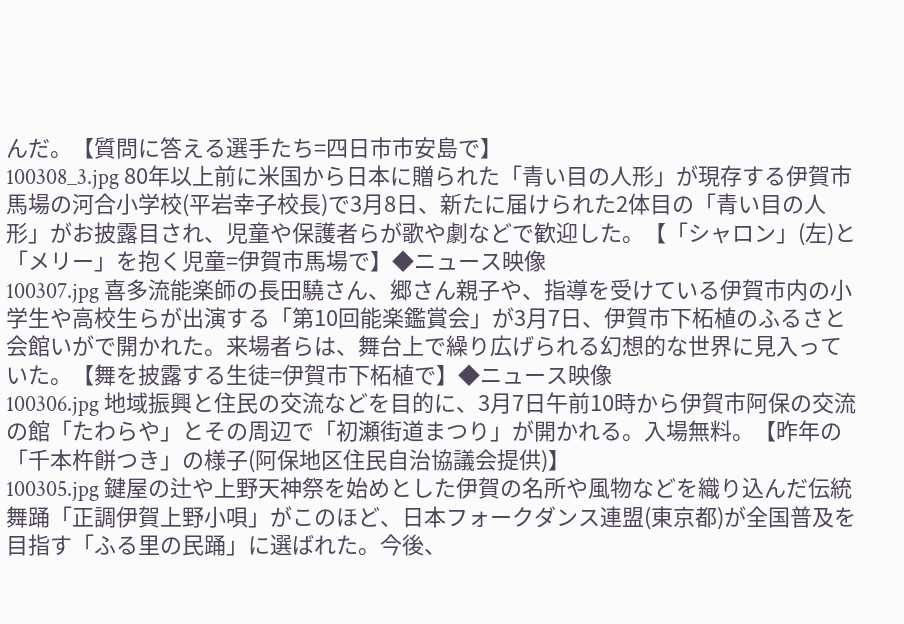んだ。【質問に答える選手たち=四日市市安島で】
100308_3.jpg 80年以上前に米国から日本に贈られた「青い目の人形」が現存する伊賀市馬場の河合小学校(平岩幸子校長)で3月8日、新たに届けられた2体目の「青い目の人形」がお披露目され、児童や保護者らが歌や劇などで歓迎した。【「シャロン」(左)と「メリー」を抱く児童=伊賀市馬場で】◆ニュース映像
100307.jpg 喜多流能楽師の長田驍さん、郷さん親子や、指導を受けている伊賀市内の小学生や高校生らが出演する「第10回能楽鑑賞会」が3月7日、伊賀市下柘植のふるさと会館いがで開かれた。来場者らは、舞台上で繰り広げられる幻想的な世界に見入っていた。【舞を披露する生徒=伊賀市下柘植で】◆ニュース映像
100306.jpg 地域振興と住民の交流などを目的に、3月7日午前10時から伊賀市阿保の交流の館「たわらや」とその周辺で「初瀬街道まつり」が開かれる。入場無料。【昨年の「千本杵餅つき」の様子(阿保地区住民自治協議会提供)】
100305.jpg 鍵屋の辻や上野天神祭を始めとした伊賀の名所や風物などを織り込んだ伝統舞踊「正調伊賀上野小唄」がこのほど、日本フォークダンス連盟(東京都)が全国普及を目指す「ふる里の民踊」に選ばれた。今後、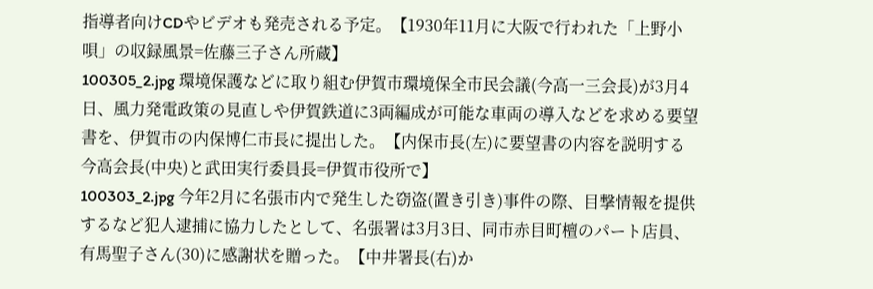指導者向けCDやビデオも発売される予定。【1930年11月に大阪で行われた「上野小唄」の収録風景=佐藤三子さん所蔵】
100305_2.jpg 環境保護などに取り組む伊賀市環境保全市民会議(今高一三会長)が3月4日、風力発電政策の見直しや伊賀鉄道に3両編成が可能な車両の導入などを求める要望書を、伊賀市の内保博仁市長に提出した。【内保市長(左)に要望書の内容を説明する今高会長(中央)と武田実行委員長=伊賀市役所で】
100303_2.jpg 今年2月に名張市内で発生した窃盗(置き引き)事件の際、目撃情報を提供するなど犯人逮捕に協力したとして、名張署は3月3日、同市赤目町檀のパート店員、有馬聖子さん(30)に感謝状を贈った。【中井署長(右)か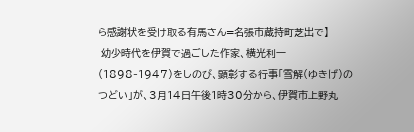ら感謝状を受け取る有馬さん=名張市蔵持町芝出で】
 幼少時代を伊賀で過ごした作家、横光利一(1898‐1947)をしのび、顕彰する行事「雪解(ゆきげ)のつどい」が、3月14日午後1時30分から、伊賀市上野丸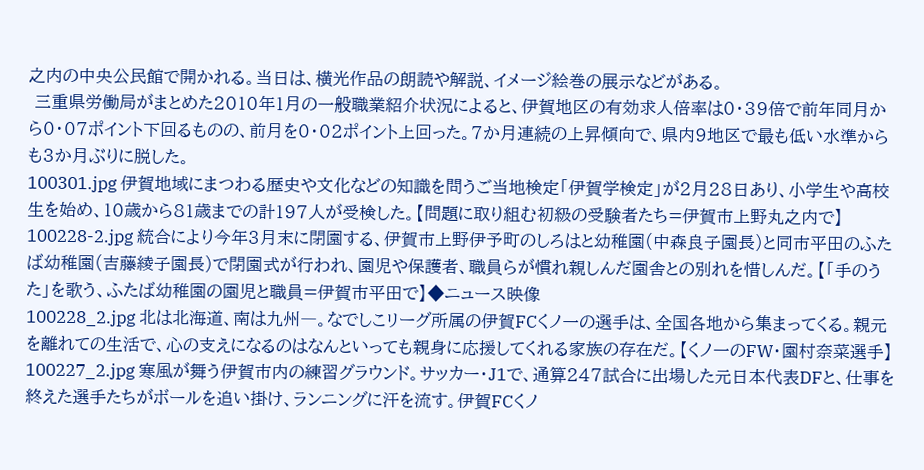之内の中央公民館で開かれる。当日は、横光作品の朗読や解説、イメージ絵巻の展示などがある。
 三重県労働局がまとめた2010年1月の一般職業紹介状況によると、伊賀地区の有効求人倍率は0・39倍で前年同月から0・07ポイント下回るものの、前月を0・02ポイント上回った。7か月連続の上昇傾向で、県内9地区で最も低い水準からも3か月ぶりに脱した。
100301.jpg 伊賀地域にまつわる歴史や文化などの知識を問うご当地検定「伊賀学検定」が2月28日あり、小学生や高校生を始め、10歳から81歳までの計197人が受検した。【問題に取り組む初級の受験者たち=伊賀市上野丸之内で】
100228-2.jpg 統合により今年3月末に閉園する、伊賀市上野伊予町のしろはと幼稚園(中森良子園長)と同市平田のふたば幼稚園(吉藤綾子園長)で閉園式が行われ、園児や保護者、職員らが慣れ親しんだ園舎との別れを惜しんだ。【「手のうた」を歌う、ふたば幼稚園の園児と職員=伊賀市平田で】◆ニュース映像
100228_2.jpg 北は北海道、南は九州―。なでしこリーグ所属の伊賀FCくノ一の選手は、全国各地から集まってくる。親元を離れての生活で、心の支えになるのはなんといっても親身に応援してくれる家族の存在だ。【くノ一のFW・園村奈菜選手】
100227_2.jpg 寒風が舞う伊賀市内の練習グラウンド。サッカー・J1で、通算247試合に出場した元日本代表DFと、仕事を終えた選手たちがボールを追い掛け、ランニングに汗を流す。伊賀FCくノ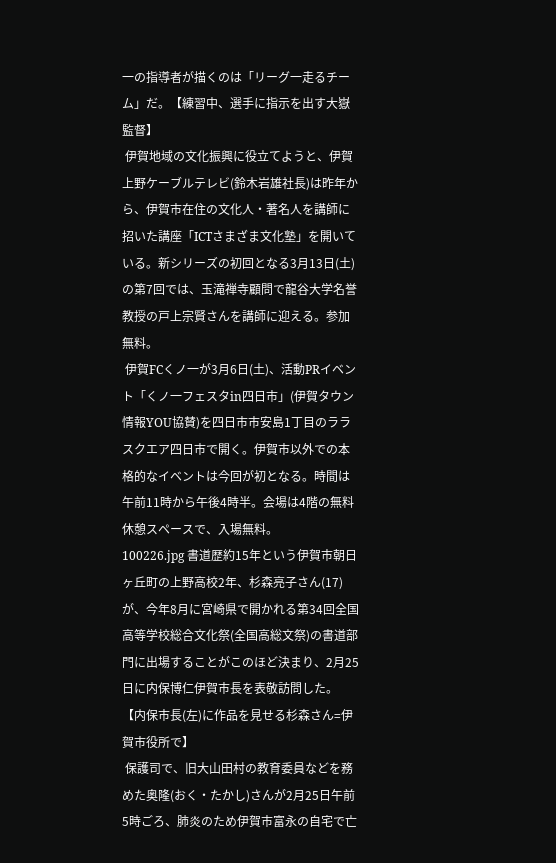一の指導者が描くのは「リーグ一走るチーム」だ。【練習中、選手に指示を出す大嶽監督】
 伊賀地域の文化振興に役立てようと、伊賀上野ケーブルテレビ(鈴木岩雄社長)は昨年から、伊賀市在住の文化人・著名人を講師に招いた講座「ICTさまざま文化塾」を開いている。新シリーズの初回となる3月13日(土)の第7回では、玉滝禅寺顧問で龍谷大学名誉教授の戸上宗賢さんを講師に迎える。参加無料。
 伊賀FCくノ一が3月6日(土)、活動PRイベント「くノ一フェスタin四日市」(伊賀タウン情報YOU協賛)を四日市市安島1丁目のララスクエア四日市で開く。伊賀市以外での本格的なイベントは今回が初となる。時間は午前11時から午後4時半。会場は4階の無料休憩スペースで、入場無料。
100226.jpg 書道歴約15年という伊賀市朝日ヶ丘町の上野高校2年、杉森亮子さん(17)が、今年8月に宮崎県で開かれる第34回全国高等学校総合文化祭(全国高総文祭)の書道部門に出場することがこのほど決まり、2月25日に内保博仁伊賀市長を表敬訪問した。【内保市長(左)に作品を見せる杉森さん=伊賀市役所で】
 保護司で、旧大山田村の教育委員などを務めた奥隆(おく・たかし)さんが2月25日午前5時ごろ、肺炎のため伊賀市富永の自宅で亡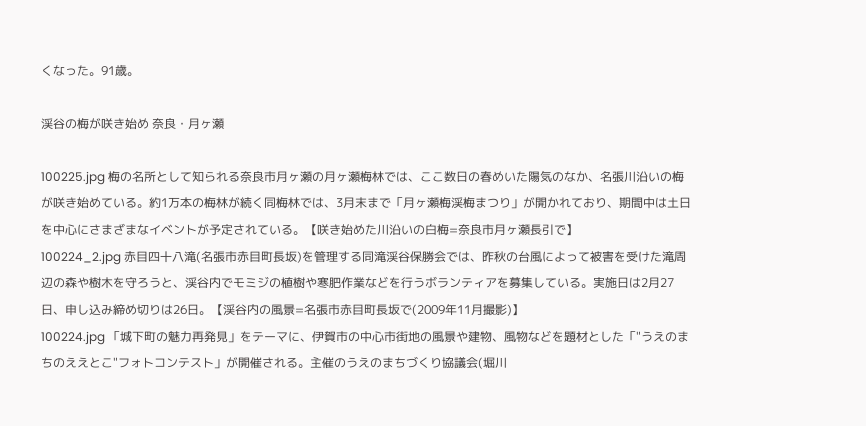くなった。91歳。

渓谷の梅が咲き始め 奈良・月ヶ瀬

100225.jpg 梅の名所として知られる奈良市月ヶ瀬の月ヶ瀬梅林では、ここ数日の春めいた陽気のなか、名張川沿いの梅が咲き始めている。約1万本の梅林が続く同梅林では、3月末まで「月ヶ瀬梅渓梅まつり」が開かれており、期間中は土日を中心にさまざまなイベントが予定されている。【咲き始めた川沿いの白梅=奈良市月ヶ瀬長引で】
100224_2.jpg 赤目四十八滝(名張市赤目町長坂)を管理する同滝渓谷保勝会では、昨秋の台風によって被害を受けた滝周辺の森や樹木を守ろうと、渓谷内でモミジの植樹や寒肥作業などを行うボランティアを募集している。実施日は2月27日、申し込み締め切りは26日。【渓谷内の風景=名張市赤目町長坂で(2009年11月撮影)】
100224.jpg 「城下町の魅力再発見」をテーマに、伊賀市の中心市街地の風景や建物、風物などを題材とした「"うえのまちのええとこ"フォトコンテスト」が開催される。主催のうえのまちづくり協議会(堀川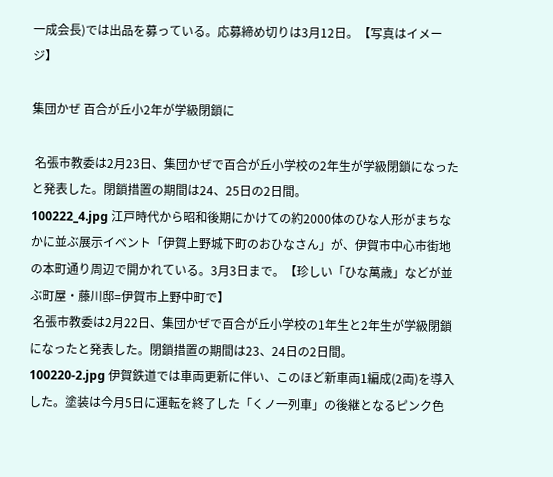一成会長)では出品を募っている。応募締め切りは3月12日。【写真はイメージ】

集団かぜ 百合が丘小2年が学級閉鎖に

 名張市教委は2月23日、集団かぜで百合が丘小学校の2年生が学級閉鎖になったと発表した。閉鎖措置の期間は24、25日の2日間。
100222_4.jpg 江戸時代から昭和後期にかけての約2000体のひな人形がまちなかに並ぶ展示イベント「伊賀上野城下町のおひなさん」が、伊賀市中心市街地の本町通り周辺で開かれている。3月3日まで。【珍しい「ひな萬歳」などが並ぶ町屋・藤川邸=伊賀市上野中町で】
 名張市教委は2月22日、集団かぜで百合が丘小学校の1年生と2年生が学級閉鎖になったと発表した。閉鎖措置の期間は23、24日の2日間。
100220-2.jpg 伊賀鉄道では車両更新に伴い、このほど新車両1編成(2両)を導入した。塗装は今月5日に運転を終了した「くノ一列車」の後継となるピンク色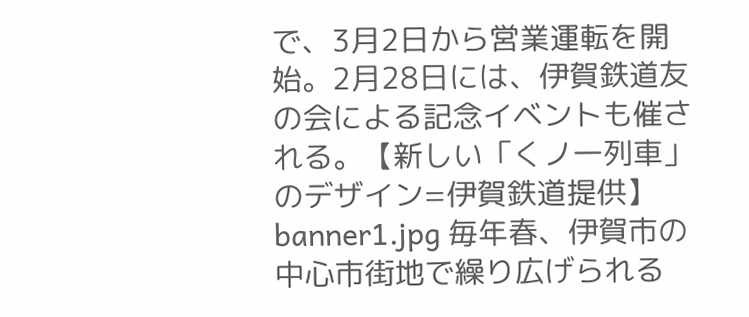で、3月2日から営業運転を開始。2月28日には、伊賀鉄道友の会による記念イベントも催される。【新しい「くノ一列車」のデザイン=伊賀鉄道提供】
banner1.jpg 毎年春、伊賀市の中心市街地で繰り広げられる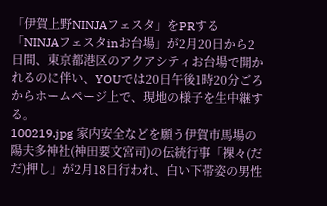「伊賀上野NINJAフェスタ」をPRする「NINJAフェスタinお台場」が2月20日から2日間、東京都港区のアクアシティお台場で開かれるのに伴い、YOUでは20日午後1時20分ごろからホームページ上で、現地の様子を生中継する。
100219.jpg 家内安全などを願う伊賀市馬場の陽夫多神社(神田要文宮司)の伝統行事「裸々(だだ)押し」が2月18日行われ、白い下帯姿の男性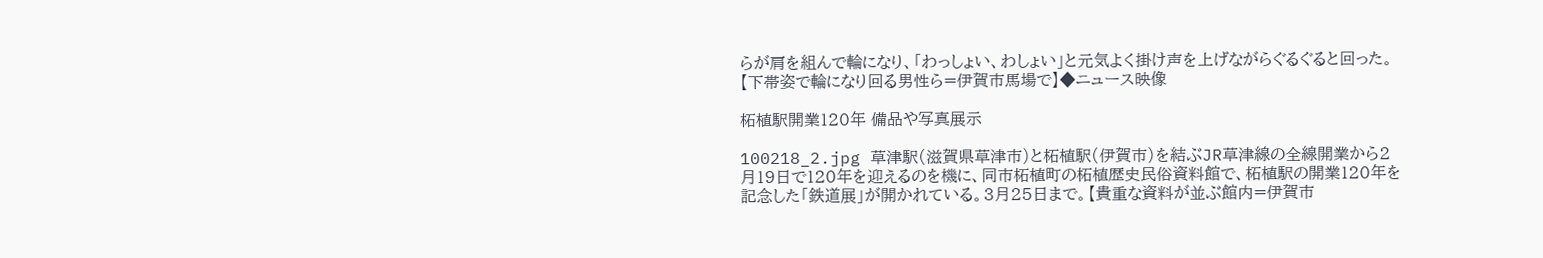らが肩を組んで輪になり、「わっしょい、わしょい」と元気よく掛け声を上げながらぐるぐると回った。【下帯姿で輪になり回る男性ら=伊賀市馬場で】◆ニュース映像

柘植駅開業120年 備品や写真展示

100218_2.jpg 草津駅(滋賀県草津市)と柘植駅(伊賀市)を結ぶJR草津線の全線開業から2月19日で120年を迎えるのを機に、同市柘植町の柘植歴史民俗資料館で、柘植駅の開業120年を記念した「鉄道展」が開かれている。3月25日まで。【貴重な資料が並ぶ館内=伊賀市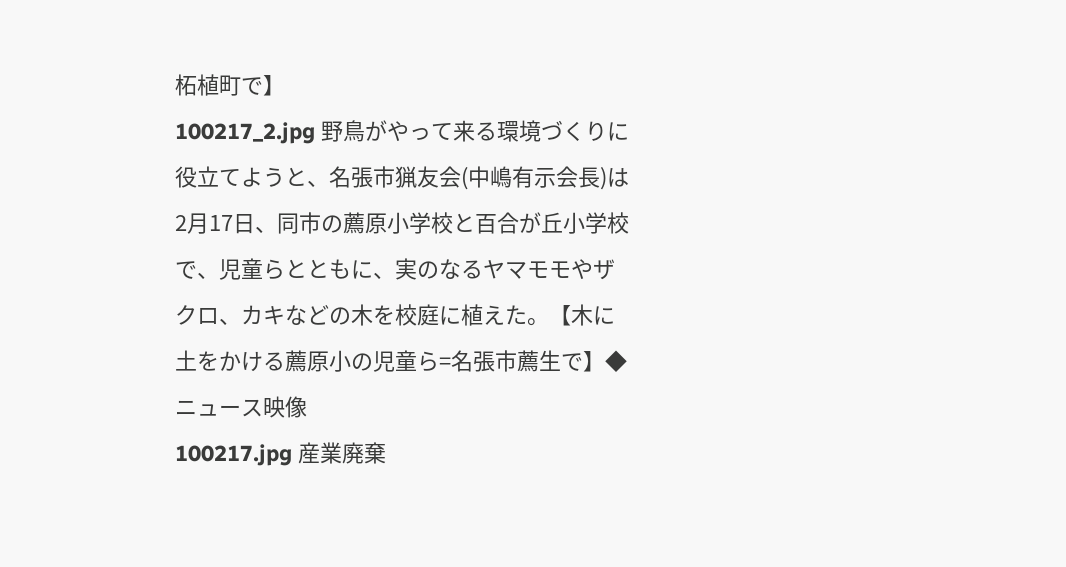柘植町で】
100217_2.jpg 野鳥がやって来る環境づくりに役立てようと、名張市猟友会(中嶋有示会長)は2月17日、同市の薦原小学校と百合が丘小学校で、児童らとともに、実のなるヤマモモやザクロ、カキなどの木を校庭に植えた。【木に土をかける薦原小の児童ら=名張市薦生で】◆ニュース映像
100217.jpg 産業廃棄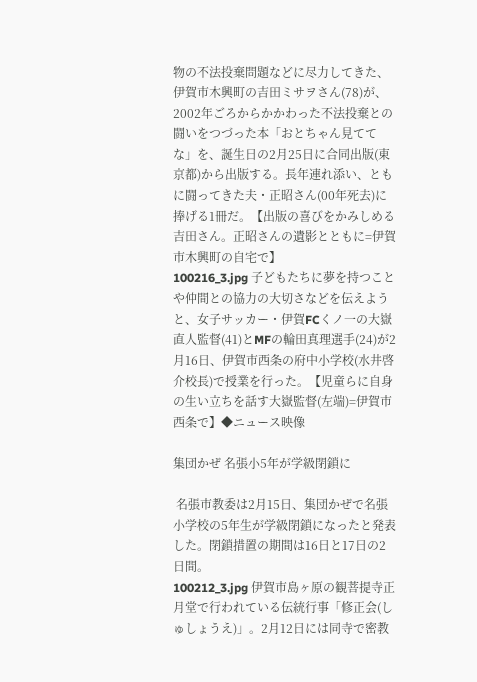物の不法投棄問題などに尽力してきた、伊賀市木興町の吉田ミサヲさん(78)が、2002年ごろからかかわった不法投棄との闘いをつづった本「おとちゃん見ててな」を、誕生日の2月25日に合同出版(東京都)から出版する。長年連れ添い、ともに闘ってきた夫・正昭さん(00年死去)に捧げる1冊だ。【出版の喜びをかみしめる吉田さん。正昭さんの遺影とともに=伊賀市木興町の自宅で】
100216_3.jpg 子どもたちに夢を持つことや仲間との協力の大切さなどを伝えようと、女子サッカー・伊賀FCくノ一の大嶽直人監督(41)とMFの輪田真理選手(24)が2月16日、伊賀市西条の府中小学校(水井啓介校長)で授業を行った。【児童らに自身の生い立ちを話す大嶽監督(左端)=伊賀市西条で】◆ニュース映像

集団かぜ 名張小5年が学級閉鎖に

 名張市教委は2月15日、集団かぜで名張小学校の5年生が学級閉鎖になったと発表した。閉鎖措置の期間は16日と17日の2日間。
100212_3.jpg 伊賀市島ヶ原の観菩提寺正月堂で行われている伝統行事「修正会(しゅしょうえ)」。2月12日には同寺で密教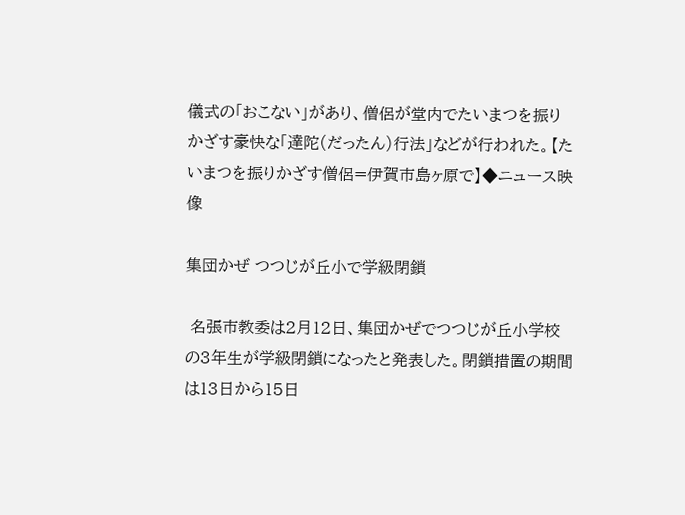儀式の「おこない」があり、僧侶が堂内でたいまつを振りかざす豪快な「達陀(だったん)行法」などが行われた。【たいまつを振りかざす僧侶=伊賀市島ヶ原で】◆ニュース映像

集団かぜ つつじが丘小で学級閉鎖

 名張市教委は2月12日、集団かぜでつつじが丘小学校の3年生が学級閉鎖になったと発表した。閉鎖措置の期間は13日から15日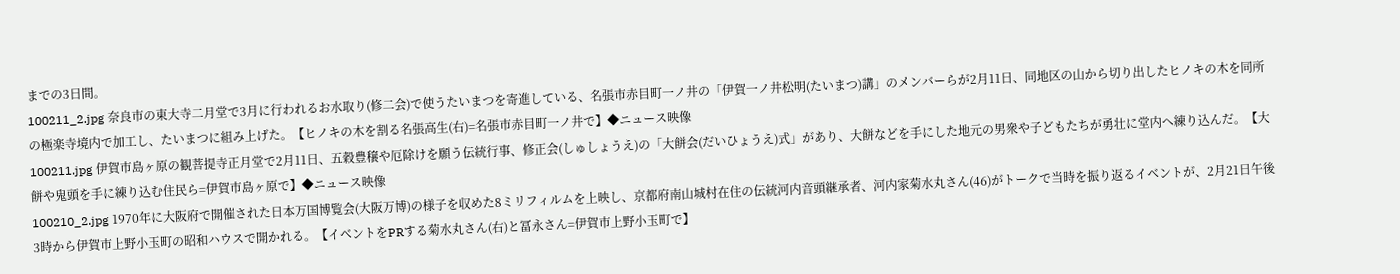までの3日間。
100211_2.jpg 奈良市の東大寺二月堂で3月に行われるお水取り(修二会)で使うたいまつを寄進している、名張市赤目町一ノ井の「伊賀一ノ井松明(たいまつ)講」のメンバーらが2月11日、同地区の山から切り出したヒノキの木を同所の極楽寺境内で加工し、たいまつに組み上げた。【ヒノキの木を割る名張高生(右)=名張市赤目町一ノ井で】◆ニュース映像
100211.jpg 伊賀市島ヶ原の観菩提寺正月堂で2月11日、五穀豊穣や厄除けを願う伝統行事、修正会(しゅしょうえ)の「大餅会(だいひょうえ)式」があり、大餅などを手にした地元の男衆や子どもたちが勇壮に堂内へ練り込んだ。【大餅や鬼頭を手に練り込む住民ら=伊賀市島ヶ原で】◆ニュース映像
100210_2.jpg 1970年に大阪府で開催された日本万国博覧会(大阪万博)の様子を収めた8ミリフィルムを上映し、京都府南山城村在住の伝統河内音頭継承者、河内家菊水丸さん(46)がトークで当時を振り返るイベントが、2月21日午後3時から伊賀市上野小玉町の昭和ハウスで開かれる。【イベントをPRする菊水丸さん(右)と冨永さん=伊賀市上野小玉町で】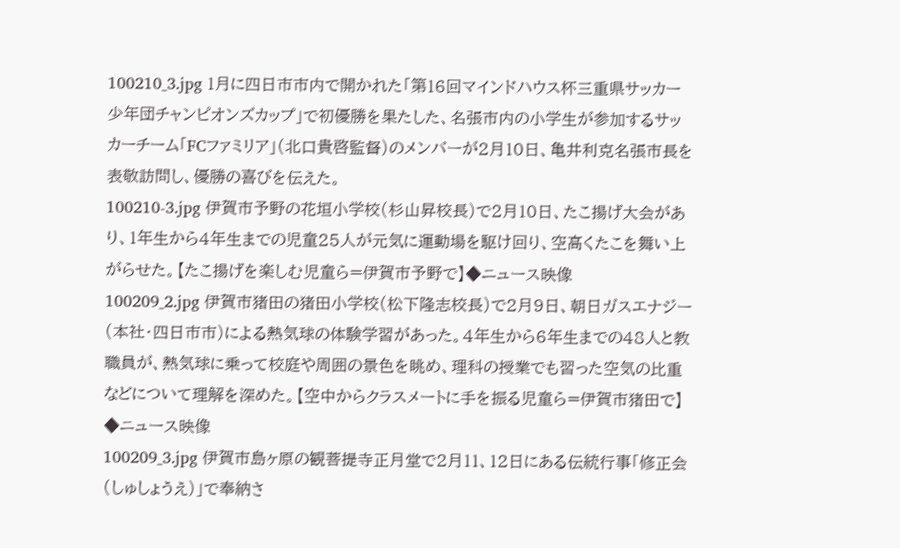100210_3.jpg 1月に四日市市内で開かれた「第16回マインドハウス杯三重県サッカー少年団チャンピオンズカップ」で初優勝を果たした、名張市内の小学生が参加するサッカーチーム「FCファミリア」(北口貴啓監督)のメンバーが2月10日、亀井利克名張市長を表敬訪問し、優勝の喜びを伝えた。
100210-3.jpg 伊賀市予野の花垣小学校(杉山昇校長)で2月10日、たこ揚げ大会があり、1年生から4年生までの児童25人が元気に運動場を駆け回り、空高くたこを舞い上がらせた。【たこ揚げを楽しむ児童ら=伊賀市予野で】◆ニュース映像
100209_2.jpg 伊賀市猪田の猪田小学校(松下隆志校長)で2月9日、朝日ガスエナジー(本社・四日市市)による熱気球の体験学習があった。4年生から6年生までの48人と教職員が、熱気球に乗って校庭や周囲の景色を眺め、理科の授業でも習った空気の比重などについて理解を深めた。【空中からクラスメートに手を振る児童ら=伊賀市猪田で】◆ニュース映像
100209_3.jpg 伊賀市島ヶ原の観菩提寺正月堂で2月11、12日にある伝統行事「修正会(しゅしょうえ)」で奉納さ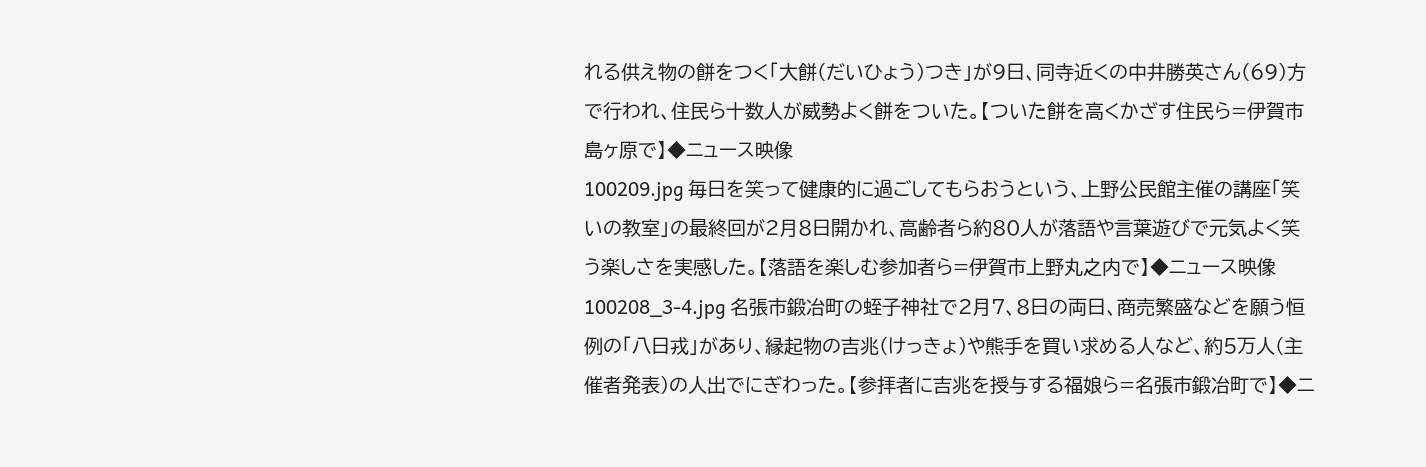れる供え物の餅をつく「大餅(だいひょう)つき」が9日、同寺近くの中井勝英さん(69)方で行われ、住民ら十数人が威勢よく餅をついた。【ついた餅を高くかざす住民ら=伊賀市島ヶ原で】◆ニュース映像
100209.jpg 毎日を笑って健康的に過ごしてもらおうという、上野公民館主催の講座「笑いの教室」の最終回が2月8日開かれ、高齢者ら約80人が落語や言葉遊びで元気よく笑う楽しさを実感した。【落語を楽しむ参加者ら=伊賀市上野丸之内で】◆ニュース映像
100208_3-4.jpg 名張市鍛冶町の蛭子神社で2月7、8日の両日、商売繁盛などを願う恒例の「八日戎」があり、縁起物の吉兆(けっきょ)や熊手を買い求める人など、約5万人(主催者発表)の人出でにぎわった。【参拝者に吉兆を授与する福娘ら=名張市鍛冶町で】◆ニ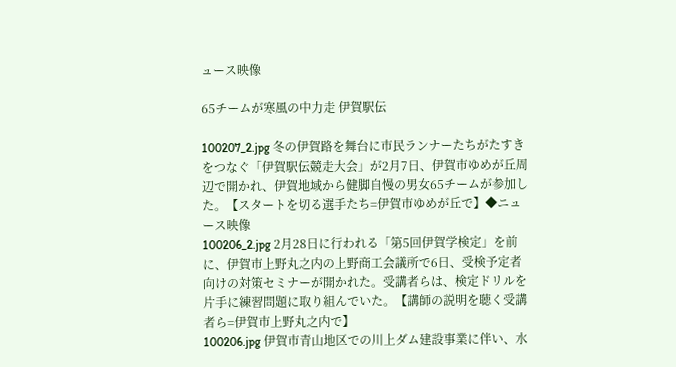ュース映像

65チームが寒風の中力走 伊賀駅伝

100207_2.jpg 冬の伊賀路を舞台に市民ランナーたちがたすきをつなぐ「伊賀駅伝競走大会」が2月7日、伊賀市ゆめが丘周辺で開かれ、伊賀地域から健脚自慢の男女65チームが参加した。【スタートを切る選手たち=伊賀市ゆめが丘で】◆ニュース映像
100206_2.jpg 2月28日に行われる「第5回伊賀学検定」を前に、伊賀市上野丸之内の上野商工会議所で6日、受検予定者向けの対策セミナーが開かれた。受講者らは、検定ドリルを片手に練習問題に取り組んでいた。【講師の説明を聴く受講者ら=伊賀市上野丸之内で】
100206.jpg 伊賀市青山地区での川上ダム建設事業に伴い、水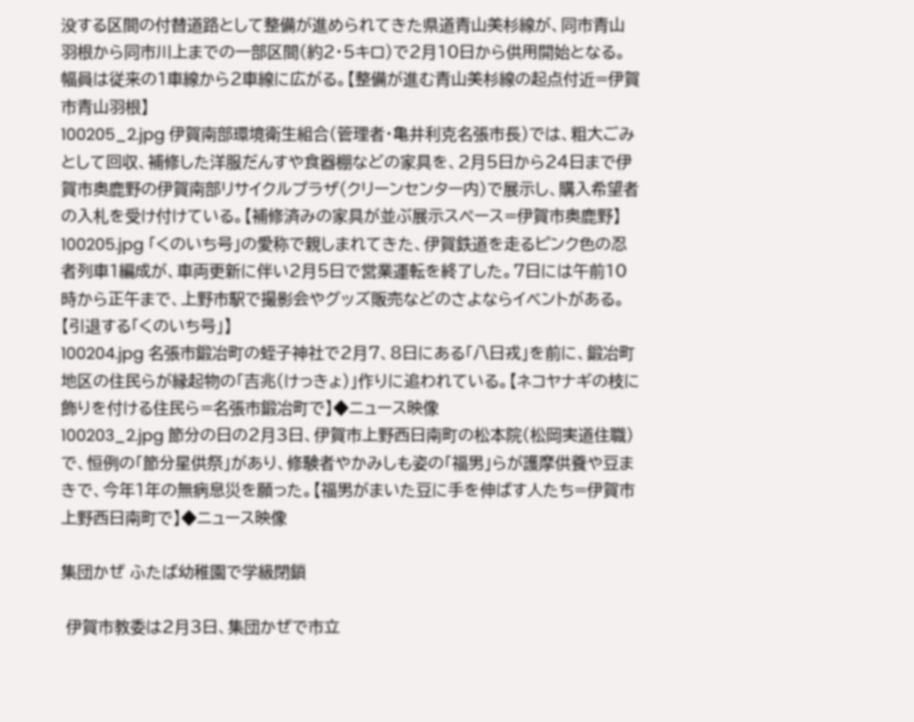没する区間の付替道路として整備が進められてきた県道青山美杉線が、同市青山羽根から同市川上までの一部区間(約2・5キロ)で2月10日から供用開始となる。幅員は従来の1車線から2車線に広がる。【整備が進む青山美杉線の起点付近=伊賀市青山羽根】
100205_2.jpg 伊賀南部環境衛生組合(管理者・亀井利克名張市長)では、粗大ごみとして回収、補修した洋服だんすや食器棚などの家具を、2月5日から24日まで伊賀市奥鹿野の伊賀南部リサイクルプラザ(クリーンセンター内)で展示し、購入希望者の入札を受け付けている。【補修済みの家具が並ぶ展示スペース=伊賀市奥鹿野】
100205.jpg 「くのいち号」の愛称で親しまれてきた、伊賀鉄道を走るピンク色の忍者列車1編成が、車両更新に伴い2月5日で営業運転を終了した。7日には午前10時から正午まで、上野市駅で撮影会やグッズ販売などのさよならイベントがある。【引退する「くのいち号」】
100204.jpg 名張市鍛冶町の蛭子神社で2月7、8日にある「八日戎」を前に、鍛冶町地区の住民らが縁起物の「吉兆(けっきょ)」作りに追われている。【ネコヤナギの枝に飾りを付ける住民ら=名張市鍛冶町で】◆ニュース映像
100203_2.jpg 節分の日の2月3日、伊賀市上野西日南町の松本院(松岡実道住職)で、恒例の「節分星供祭」があり、修験者やかみしも姿の「福男」らが護摩供養や豆まきで、今年1年の無病息災を願った。【福男がまいた豆に手を伸ばす人たち=伊賀市上野西日南町で】◆ニュース映像

集団かぜ ふたば幼稚園で学級閉鎖

 伊賀市教委は2月3日、集団かぜで市立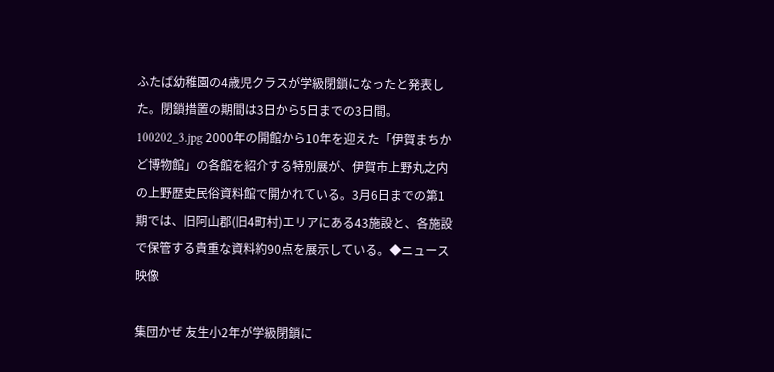ふたば幼稚園の4歳児クラスが学級閉鎖になったと発表した。閉鎖措置の期間は3日から5日までの3日間。
100202_3.jpg 2000年の開館から10年を迎えた「伊賀まちかど博物館」の各館を紹介する特別展が、伊賀市上野丸之内の上野歴史民俗資料館で開かれている。3月6日までの第1期では、旧阿山郡(旧4町村)エリアにある43施設と、各施設で保管する貴重な資料約90点を展示している。◆ニュース映像

集団かぜ 友生小2年が学級閉鎖に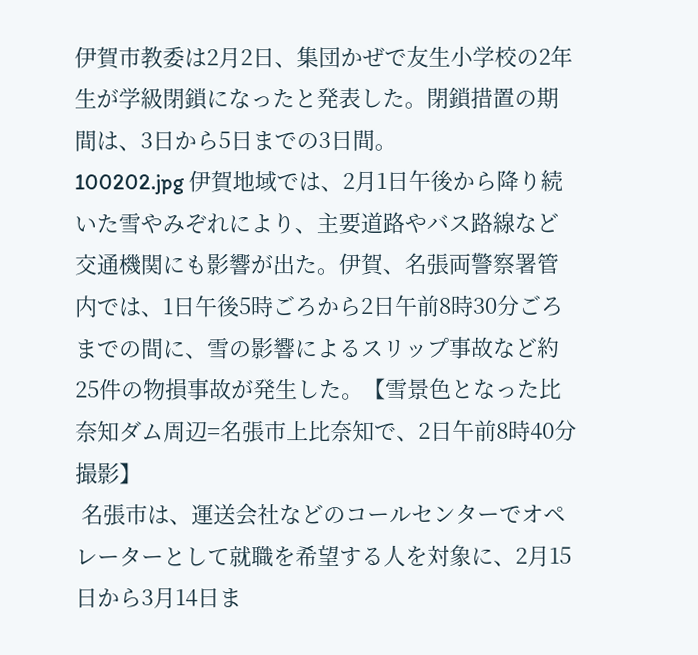伊賀市教委は2月2日、集団かぜで友生小学校の2年生が学級閉鎖になったと発表した。閉鎖措置の期間は、3日から5日までの3日間。
100202.jpg 伊賀地域では、2月1日午後から降り続いた雪やみぞれにより、主要道路やバス路線など交通機関にも影響が出た。伊賀、名張両警察署管内では、1日午後5時ごろから2日午前8時30分ごろまでの間に、雪の影響によるスリップ事故など約25件の物損事故が発生した。【雪景色となった比奈知ダム周辺=名張市上比奈知で、2日午前8時40分撮影】
 名張市は、運送会社などのコールセンターでオペレーターとして就職を希望する人を対象に、2月15日から3月14日ま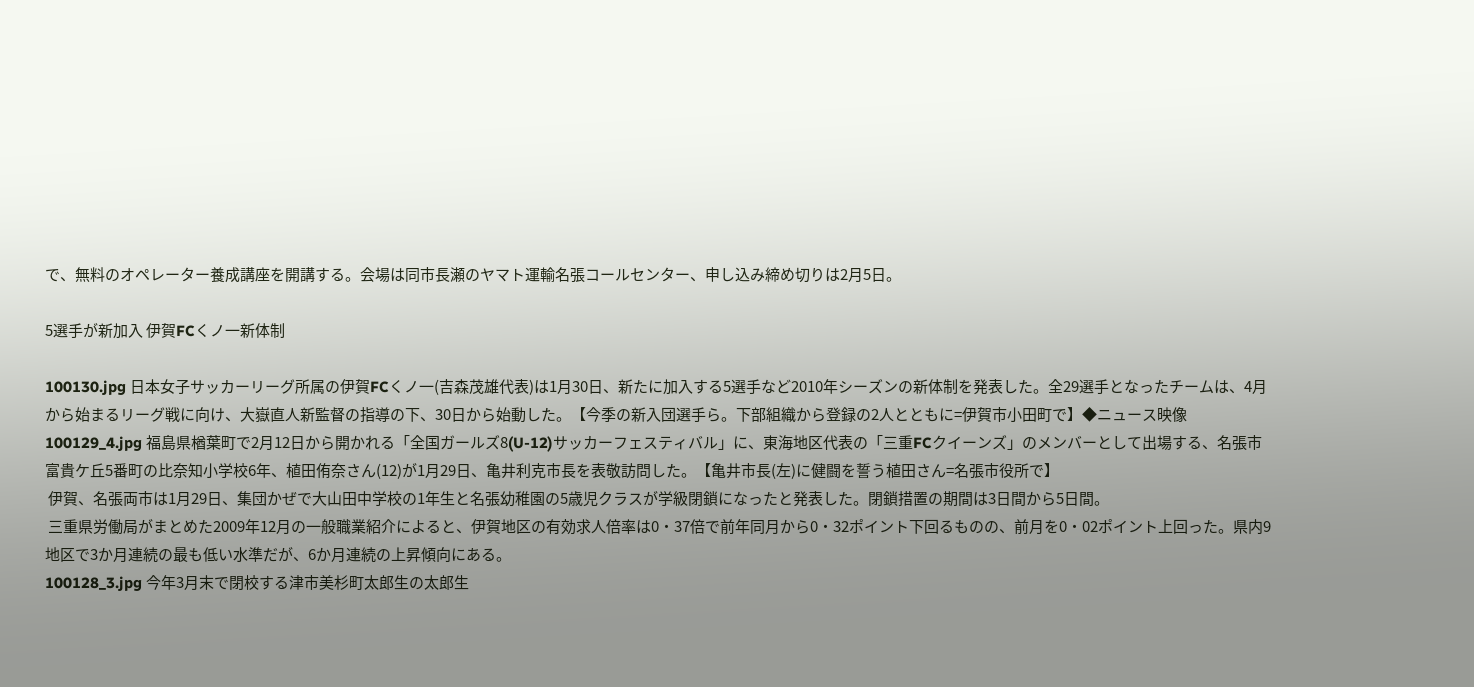で、無料のオペレーター養成講座を開講する。会場は同市長瀬のヤマト運輸名張コールセンター、申し込み締め切りは2月5日。

5選手が新加入 伊賀FCくノ一新体制

100130.jpg 日本女子サッカーリーグ所属の伊賀FCくノ一(吉森茂雄代表)は1月30日、新たに加入する5選手など2010年シーズンの新体制を発表した。全29選手となったチームは、4月から始まるリーグ戦に向け、大嶽直人新監督の指導の下、30日から始動した。【今季の新入団選手ら。下部組織から登録の2人とともに=伊賀市小田町で】◆ニュース映像
100129_4.jpg 福島県楢葉町で2月12日から開かれる「全国ガールズ8(U-12)サッカーフェスティバル」に、東海地区代表の「三重FCクイーンズ」のメンバーとして出場する、名張市富貴ケ丘5番町の比奈知小学校6年、植田侑奈さん(12)が1月29日、亀井利克市長を表敬訪問した。【亀井市長(左)に健闘を誓う植田さん=名張市役所で】
 伊賀、名張両市は1月29日、集団かぜで大山田中学校の1年生と名張幼稚園の5歳児クラスが学級閉鎖になったと発表した。閉鎖措置の期間は3日間から5日間。
 三重県労働局がまとめた2009年12月の一般職業紹介によると、伊賀地区の有効求人倍率は0・37倍で前年同月から0・32ポイント下回るものの、前月を0・02ポイント上回った。県内9地区で3か月連続の最も低い水準だが、6か月連続の上昇傾向にある。
100128_3.jpg 今年3月末で閉校する津市美杉町太郎生の太郎生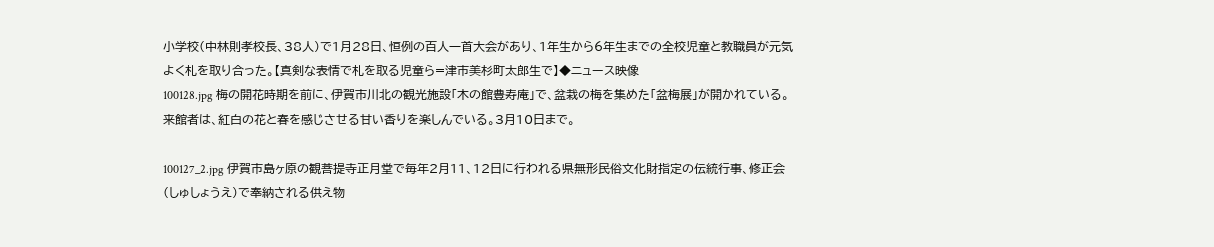小学校(中林則孝校長、38人)で1月28日、恒例の百人一首大会があり、1年生から6年生までの全校児童と教職員が元気よく札を取り合った。【真剣な表情で札を取る児童ら=津市美杉町太郎生で】◆ニュース映像
100128.jpg 梅の開花時期を前に、伊賀市川北の観光施設「木の館豊寿庵」で、盆栽の梅を集めた「盆梅展」が開かれている。来館者は、紅白の花と春を感じさせる甘い香りを楽しんでいる。3月10日まで。

100127_2.jpg 伊賀市島ヶ原の観菩提寺正月堂で毎年2月11、12日に行われる県無形民俗文化財指定の伝統行事、修正会(しゅしょうえ)で奉納される供え物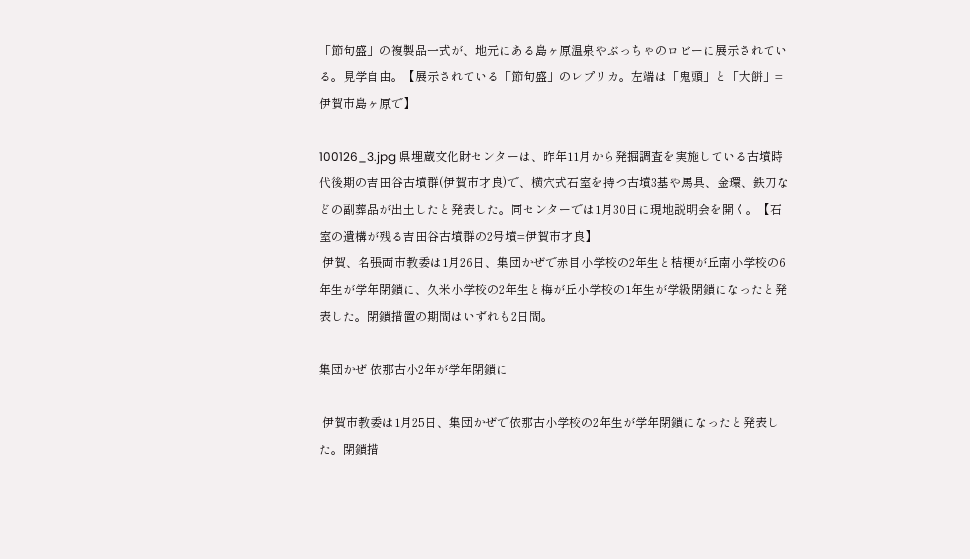「節句盛」の複製品一式が、地元にある島ヶ原温泉やぶっちゃのロビーに展示されている。見学自由。【展示されている「節句盛」のレプリカ。左端は「鬼頭」と「大餅」=伊賀市島ヶ原で】

100126_3.jpg 県埋蔵文化財センターは、昨年11月から発掘調査を実施している古墳時代後期の吉田谷古墳群(伊賀市才良)で、横穴式石室を持つ古墳3基や馬具、金環、鉄刀などの副葬品が出土したと発表した。同センターでは1月30日に現地説明会を開く。【石室の遺構が残る吉田谷古墳群の2号墳=伊賀市才良】
 伊賀、名張両市教委は1月26日、集団かぜで赤目小学校の2年生と桔梗が丘南小学校の6年生が学年閉鎖に、久米小学校の2年生と梅が丘小学校の1年生が学級閉鎖になったと発表した。閉鎖措置の期間はいずれも2日間。

集団かぜ 依那古小2年が学年閉鎖に

 伊賀市教委は1月25日、集団かぜで依那古小学校の2年生が学年閉鎖になったと発表した。閉鎖措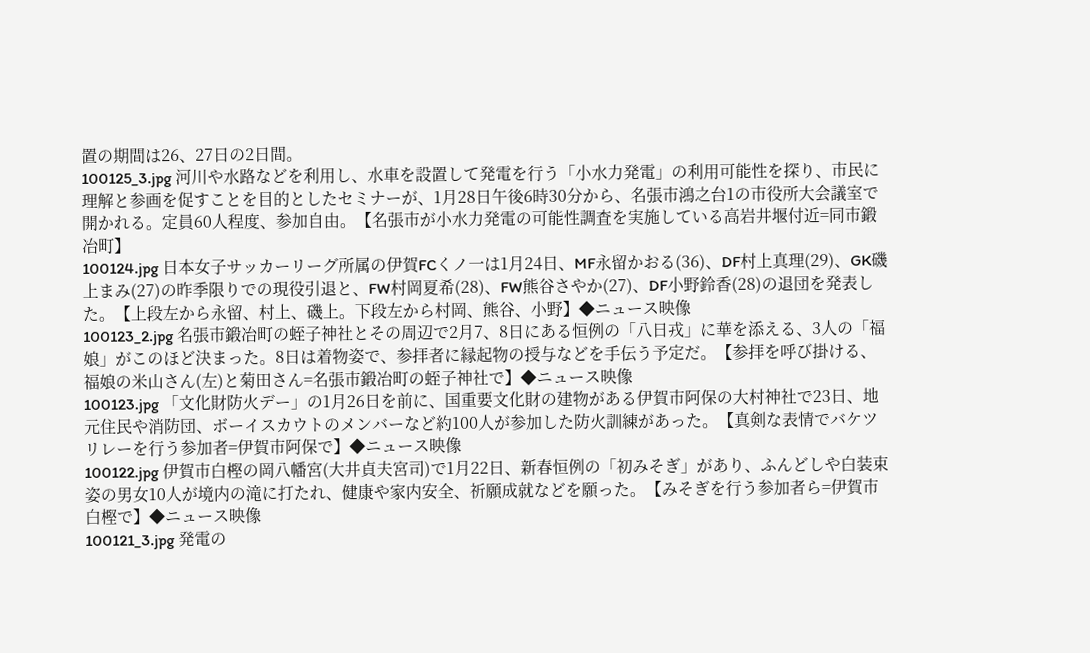置の期間は26、27日の2日間。
100125_3.jpg 河川や水路などを利用し、水車を設置して発電を行う「小水力発電」の利用可能性を探り、市民に理解と参画を促すことを目的としたセミナーが、1月28日午後6時30分から、名張市鴻之台1の市役所大会議室で開かれる。定員60人程度、参加自由。【名張市が小水力発電の可能性調査を実施している高岩井堰付近=同市鍛冶町】
100124.jpg 日本女子サッカーリーグ所属の伊賀FCくノ一は1月24日、MF永留かおる(36)、DF村上真理(29)、GK磯上まみ(27)の昨季限りでの現役引退と、FW村岡夏希(28)、FW熊谷さやか(27)、DF小野鈴香(28)の退団を発表した。【上段左から永留、村上、磯上。下段左から村岡、熊谷、小野】◆ニュース映像
100123_2.jpg 名張市鍛冶町の蛭子神社とその周辺で2月7、8日にある恒例の「八日戎」に華を添える、3人の「福娘」がこのほど決まった。8日は着物姿で、参拝者に縁起物の授与などを手伝う予定だ。【参拝を呼び掛ける、福娘の米山さん(左)と菊田さん=名張市鍛冶町の蛭子神社で】◆ニュース映像
100123.jpg 「文化財防火デー」の1月26日を前に、国重要文化財の建物がある伊賀市阿保の大村神社で23日、地元住民や消防団、ボーイスカウトのメンバーなど約100人が参加した防火訓練があった。【真剣な表情でバケツリレーを行う参加者=伊賀市阿保で】◆ニュース映像
100122.jpg 伊賀市白樫の岡八幡宮(大井貞夫宮司)で1月22日、新春恒例の「初みそぎ」があり、ふんどしや白装束姿の男女10人が境内の滝に打たれ、健康や家内安全、祈願成就などを願った。【みそぎを行う参加者ら=伊賀市白樫で】◆ニュース映像
100121_3.jpg 発電の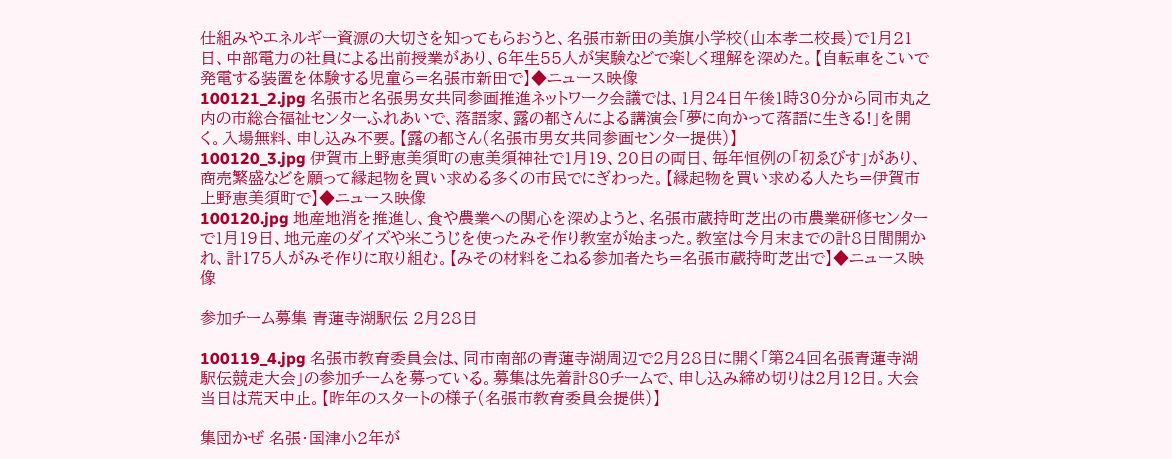仕組みやエネルギー資源の大切さを知ってもらおうと、名張市新田の美旗小学校(山本孝二校長)で1月21日、中部電力の社員による出前授業があり、6年生55人が実験などで楽しく理解を深めた。【自転車をこいで発電する装置を体験する児童ら=名張市新田で】◆ニュース映像
100121_2.jpg 名張市と名張男女共同参画推進ネットワーク会議では、1月24日午後1時30分から同市丸之内の市総合福祉センターふれあいで、落語家、露の都さんによる講演会「夢に向かって落語に生きる!」を開く。入場無料、申し込み不要。【露の都さん(名張市男女共同参画センター提供)】
100120_3.jpg 伊賀市上野恵美須町の恵美須神社で1月19、20日の両日、毎年恒例の「初ゑびす」があり、商売繁盛などを願って縁起物を買い求める多くの市民でにぎわった。【縁起物を買い求める人たち=伊賀市上野恵美須町で】◆ニュース映像
100120.jpg 地産地消を推進し、食や農業への関心を深めようと、名張市蔵持町芝出の市農業研修センターで1月19日、地元産のダイズや米こうじを使ったみそ作り教室が始まった。教室は今月末までの計8日間開かれ、計175人がみそ作りに取り組む。【みその材料をこねる参加者たち=名張市蔵持町芝出で】◆ニュース映像

参加チーム募集 青蓮寺湖駅伝 2月28日

100119_4.jpg 名張市教育委員会は、同市南部の青蓮寺湖周辺で2月28日に開く「第24回名張青蓮寺湖駅伝競走大会」の参加チームを募っている。募集は先着計80チームで、申し込み締め切りは2月12日。大会当日は荒天中止。【昨年のスタートの様子(名張市教育委員会提供)】

集団かぜ 名張・国津小2年が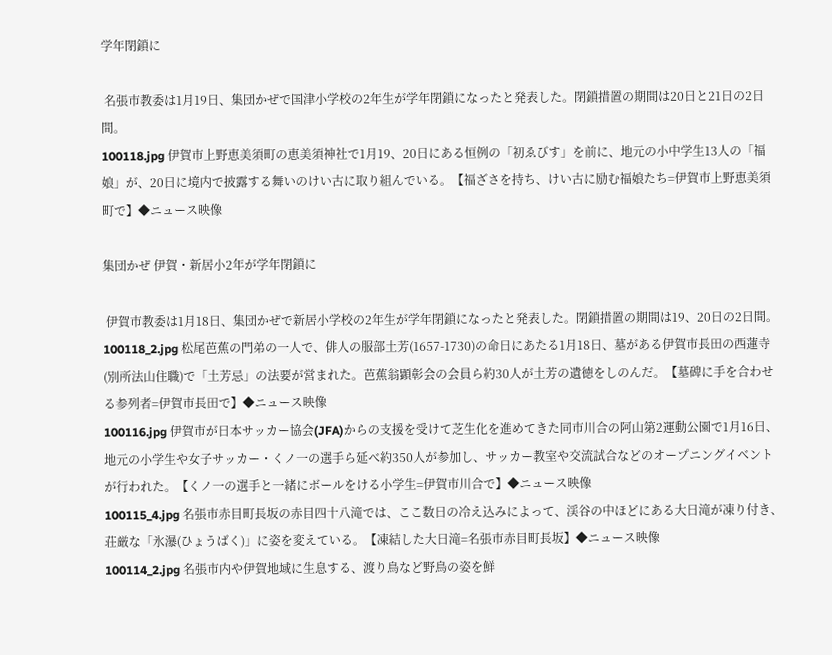学年閉鎖に

 名張市教委は1月19日、集団かぜで国津小学校の2年生が学年閉鎖になったと発表した。閉鎖措置の期間は20日と21日の2日間。
100118.jpg 伊賀市上野恵美須町の恵美須神社で1月19、20日にある恒例の「初ゑびす」を前に、地元の小中学生13人の「福娘」が、20日に境内で披露する舞いのけい古に取り組んでいる。【福ざさを持ち、けい古に励む福娘たち=伊賀市上野恵美須町で】◆ニュース映像

集団かぜ 伊賀・新居小2年が学年閉鎖に

 伊賀市教委は1月18日、集団かぜで新居小学校の2年生が学年閉鎖になったと発表した。閉鎖措置の期間は19、20日の2日間。
100118_2.jpg 松尾芭蕉の門弟の一人で、俳人の服部土芳(1657-1730)の命日にあたる1月18日、墓がある伊賀市長田の西蓮寺(別所法山住職)で「土芳忌」の法要が営まれた。芭蕉翁顕彰会の会員ら約30人が土芳の遺徳をしのんだ。【墓碑に手を合わせる参列者=伊賀市長田で】◆ニュース映像
100116.jpg 伊賀市が日本サッカー協会(JFA)からの支援を受けて芝生化を進めてきた同市川合の阿山第2運動公園で1月16日、地元の小学生や女子サッカー・くノ一の選手ら延べ約350人が参加し、サッカー教室や交流試合などのオープニングイベントが行われた。【くノ一の選手と一緒にボールをける小学生=伊賀市川合で】◆ニュース映像
100115_4.jpg 名張市赤目町長坂の赤目四十八滝では、ここ数日の冷え込みによって、渓谷の中ほどにある大日滝が凍り付き、荘厳な「氷瀑(ひょうばく)」に姿を変えている。【凍結した大日滝=名張市赤目町長坂】◆ニュース映像
100114_2.jpg 名張市内や伊賀地域に生息する、渡り鳥など野鳥の姿を鮮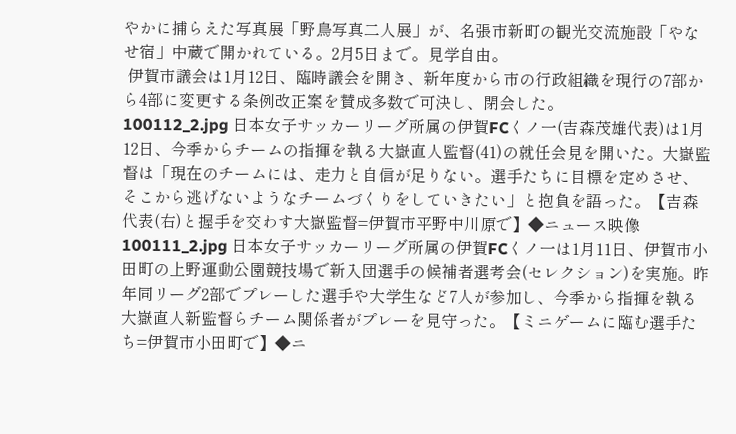やかに捕らえた写真展「野鳥写真二人展」が、名張市新町の観光交流施設「やなせ宿」中蔵で開かれている。2月5日まで。見学自由。
 伊賀市議会は1月12日、臨時議会を開き、新年度から市の行政組織を現行の7部から4部に変更する条例改正案を賛成多数で可決し、閉会した。
100112_2.jpg 日本女子サッカーリーグ所属の伊賀FCくノ一(吉森茂雄代表)は1月12日、今季からチームの指揮を執る大嶽直人監督(41)の就任会見を開いた。大嶽監督は「現在のチームには、走力と自信が足りない。選手たちに目標を定めさせ、そこから逃げないようなチームづくりをしていきたい」と抱負を語った。【吉森代表(右)と握手を交わす大嶽監督=伊賀市平野中川原で】◆ニュース映像
100111_2.jpg 日本女子サッカーリーグ所属の伊賀FCくノ一は1月11日、伊賀市小田町の上野運動公園競技場で新入団選手の候補者選考会(セレクション)を実施。昨年同リーグ2部でプレーした選手や大学生など7人が参加し、今季から指揮を執る大嶽直人新監督らチーム関係者がプレーを見守った。【ミニゲームに臨む選手たち=伊賀市小田町で】◆ニ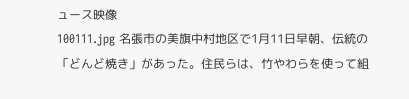ュース映像
100111.jpg 名張市の美旗中村地区で1月11日早朝、伝統の「どんど焼き」があった。住民らは、竹やわらを使って組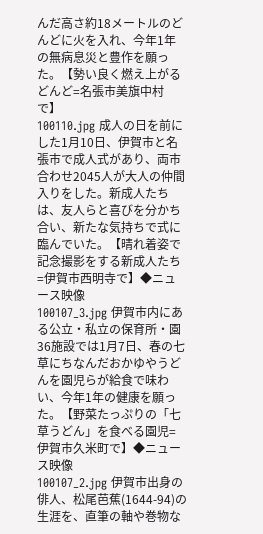んだ高さ約18メートルのどんどに火を入れ、今年1年の無病息災と豊作を願った。【勢い良く燃え上がるどんど=名張市美旗中村で】
100110.jpg 成人の日を前にした1月10日、伊賀市と名張市で成人式があり、両市合わせ2045人が大人の仲間入りをした。新成人たちは、友人らと喜びを分かち合い、新たな気持ちで式に臨んでいた。【晴れ着姿で記念撮影をする新成人たち=伊賀市西明寺で】◆ニュース映像
100107_3.jpg 伊賀市内にある公立・私立の保育所・園36施設では1月7日、春の七草にちなんだおかゆやうどんを園児らが給食で味わい、今年1年の健康を願った。【野菜たっぷりの「七草うどん」を食べる園児=伊賀市久米町で】◆ニュース映像
100107_2.jpg 伊賀市出身の俳人、松尾芭蕉(1644-94)の生涯を、直筆の軸や巻物な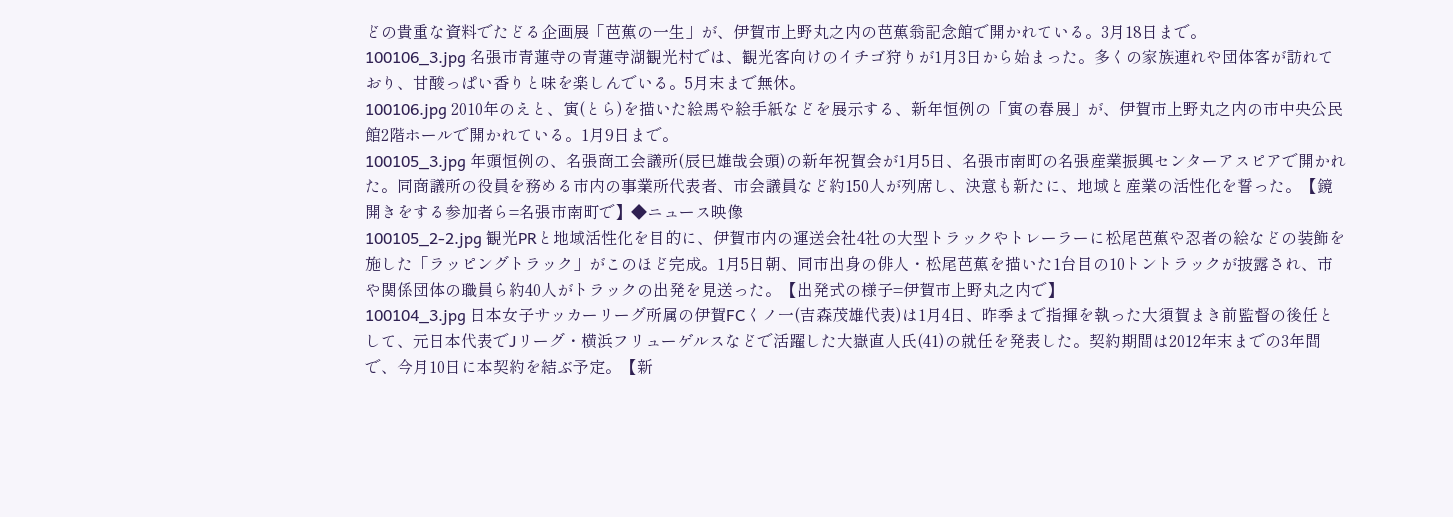どの貴重な資料でたどる企画展「芭蕉の一生」が、伊賀市上野丸之内の芭蕉翁記念館で開かれている。3月18日まで。
100106_3.jpg 名張市青蓮寺の青蓮寺湖観光村では、観光客向けのイチゴ狩りが1月3日から始まった。多くの家族連れや団体客が訪れており、甘酸っぱい香りと味を楽しんでいる。5月末まで無休。
100106.jpg 2010年のえと、寅(とら)を描いた絵馬や絵手紙などを展示する、新年恒例の「寅の春展」が、伊賀市上野丸之内の市中央公民館2階ホールで開かれている。1月9日まで。
100105_3.jpg 年頭恒例の、名張商工会議所(辰巳雄哉会頭)の新年祝賀会が1月5日、名張市南町の名張産業振興センターアスピアで開かれた。同商議所の役員を務める市内の事業所代表者、市会議員など約150人が列席し、決意も新たに、地域と産業の活性化を誓った。【鏡開きをする参加者ら=名張市南町で】◆ニュース映像
100105_2-2.jpg 観光PRと地域活性化を目的に、伊賀市内の運送会社4社の大型トラックやトレーラーに松尾芭蕉や忍者の絵などの装飾を施した「ラッピングトラック」がこのほど完成。1月5日朝、同市出身の俳人・松尾芭蕉を描いた1台目の10トントラックが披露され、市や関係団体の職員ら約40人がトラックの出発を見送った。【出発式の様子=伊賀市上野丸之内で】
100104_3.jpg 日本女子サッカーリーグ所属の伊賀FCくノ一(吉森茂雄代表)は1月4日、昨季まで指揮を執った大須賀まき前監督の後任として、元日本代表でJリーグ・横浜フリューゲルスなどで活躍した大嶽直人氏(41)の就任を発表した。契約期間は2012年末までの3年間で、今月10日に本契約を結ぶ予定。【新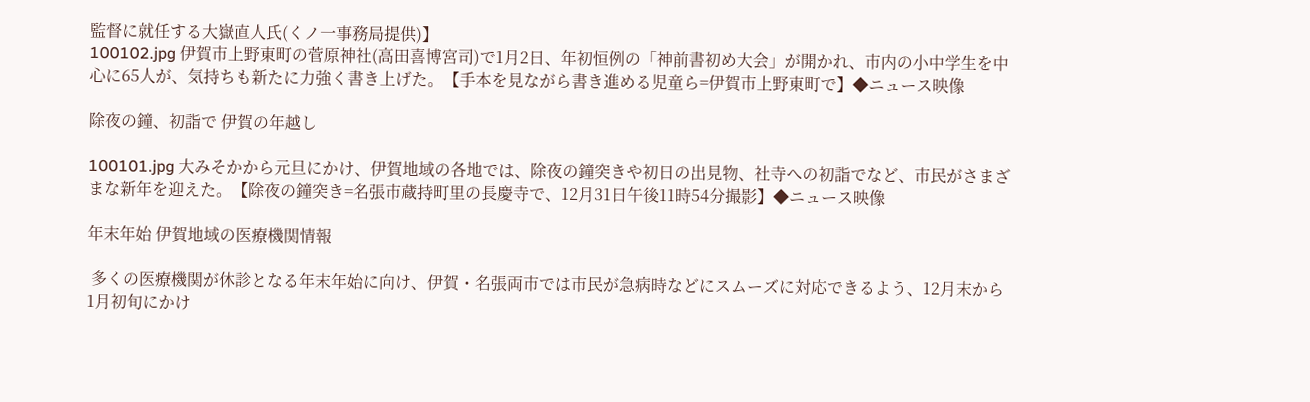監督に就任する大嶽直人氏(くノ一事務局提供)】
100102.jpg 伊賀市上野東町の菅原神社(高田喜博宮司)で1月2日、年初恒例の「神前書初め大会」が開かれ、市内の小中学生を中心に65人が、気持ちも新たに力強く書き上げた。【手本を見ながら書き進める児童ら=伊賀市上野東町で】◆ニュース映像

除夜の鐘、初詣で 伊賀の年越し

100101.jpg 大みそかから元旦にかけ、伊賀地域の各地では、除夜の鐘突きや初日の出見物、社寺への初詣でなど、市民がさまざまな新年を迎えた。【除夜の鐘突き=名張市蔵持町里の長慶寺で、12月31日午後11時54分撮影】◆ニュース映像

年末年始 伊賀地域の医療機関情報

 多くの医療機関が休診となる年末年始に向け、伊賀・名張両市では市民が急病時などにスムーズに対応できるよう、12月末から1月初旬にかけ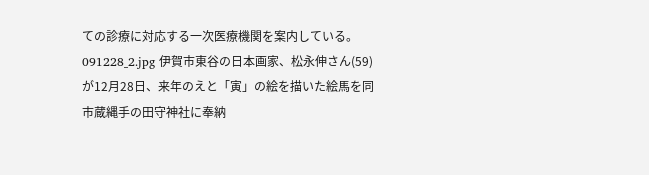ての診療に対応する一次医療機関を案内している。
091228_2.jpg 伊賀市東谷の日本画家、松永伸さん(59)が12月28日、来年のえと「寅」の絵を描いた絵馬を同市蔵縄手の田守神社に奉納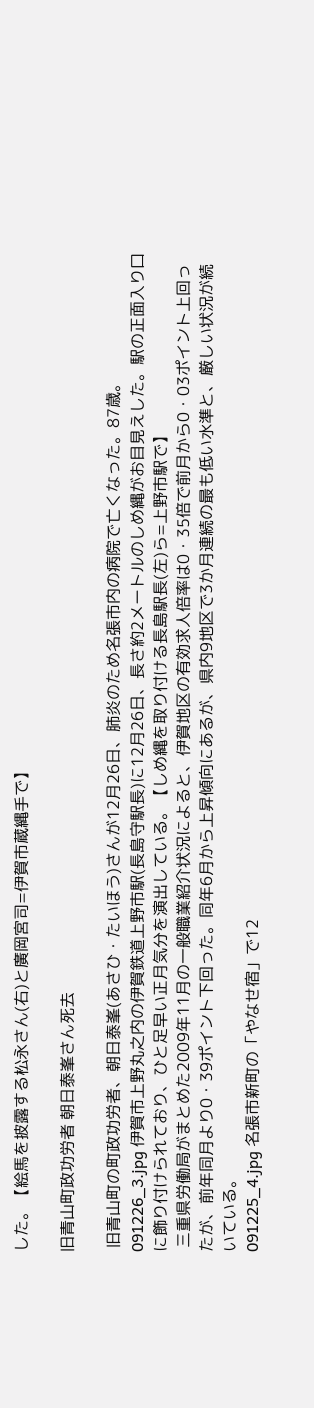した。【絵馬を披露する松永さん(右)と廣岡宮司=伊賀市蔵縄手で】

旧青山町政功労者 朝日泰峯さん死去

 旧青山町の町政功労者、朝日泰峯(あさひ・たいほう)さんが12月26日、肺炎のため名張市内の病院で亡くなった。87歳。
091226_3.jpg 伊賀市上野丸之内の伊賀鉄道上野市駅(長島守駅長)に12月26日、長さ約2メートルのしめ縄がお目見えした。駅の正面入り口に飾り付けられており、ひと足早い正月気分を演出している。【しめ縄を取り付ける長島駅長(左)ら=上野市駅で】
 三重県労働局がまとめた2009年11月の一般職業紹介状況によると、伊賀地区の有効求人倍率は0・35倍で前月から0・03ポイント上回ったが、前年同月より0・39ポイント下回った。同年6月から上昇傾向にあるが、県内9地区で3か月連続の最も低い水準と、厳しい状況が続いている。
091225_4.jpg 名張市新町の「やなせ宿」で12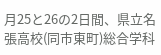月25と26の2日間、県立名張高校(同市東町)総合学科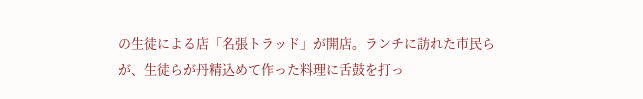の生徒による店「名張トラッド」が開店。ランチに訪れた市民らが、生徒らが丹精込めて作った料理に舌鼓を打っ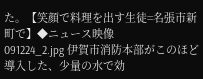た。【笑顔で料理を出す生徒=名張市新町で】◆ニュース映像
091224_2.jpg 伊賀市消防本部がこのほど導入した、少量の水で効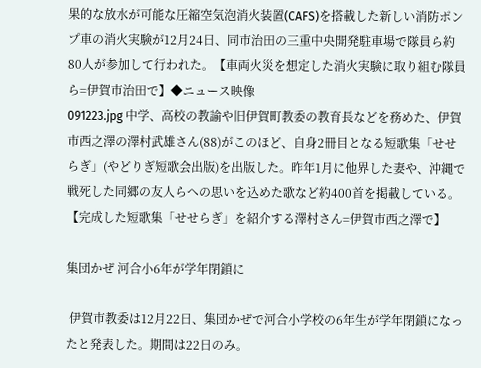果的な放水が可能な圧縮空気泡消火装置(CAFS)を搭載した新しい消防ポンプ車の消火実験が12月24日、同市治田の三重中央開発駐車場で隊員ら約80人が参加して行われた。【車両火災を想定した消火実験に取り組む隊員ら=伊賀市治田で】◆ニュース映像
091223.jpg 中学、高校の教諭や旧伊賀町教委の教育長などを務めた、伊賀市西之澤の澤村武雄さん(88)がこのほど、自身2冊目となる短歌集「せせらぎ」(やどりぎ短歌会出版)を出版した。昨年1月に他界した妻や、沖縄で戦死した同郷の友人らへの思いを込めた歌など約400首を掲載している。【完成した短歌集「せせらぎ」を紹介する澤村さん=伊賀市西之澤で】

集団かぜ 河合小6年が学年閉鎖に

 伊賀市教委は12月22日、集団かぜで河合小学校の6年生が学年閉鎖になったと発表した。期間は22日のみ。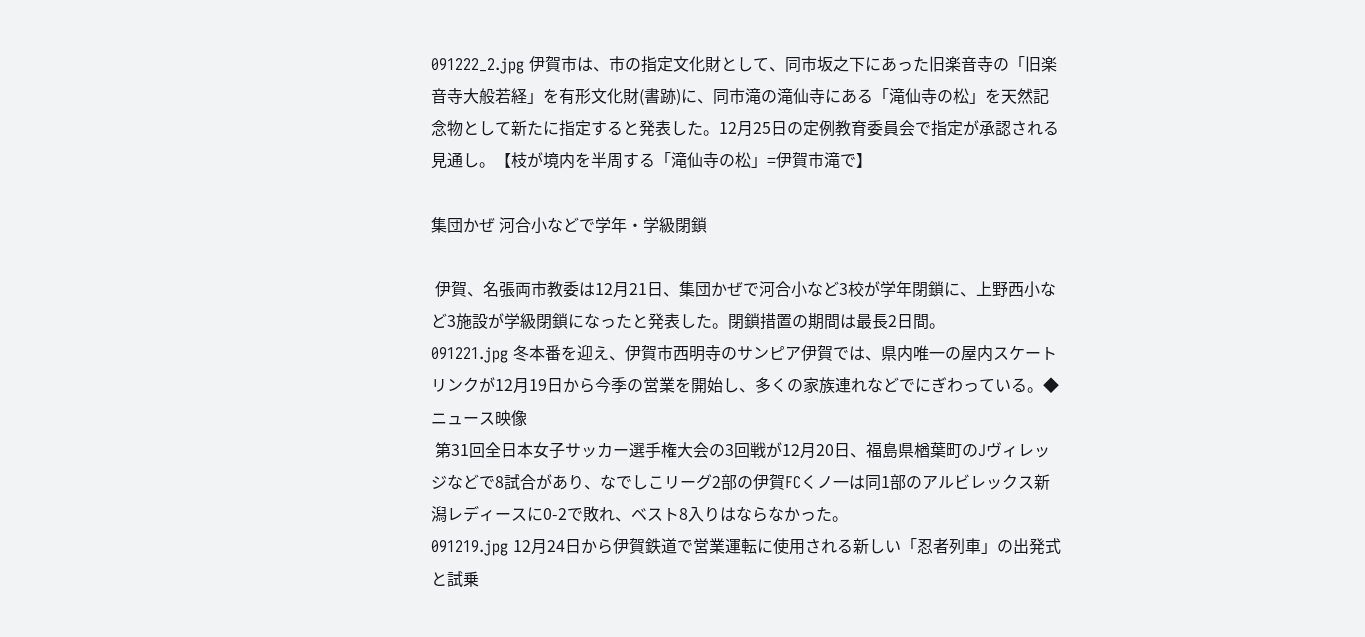091222_2.jpg 伊賀市は、市の指定文化財として、同市坂之下にあった旧楽音寺の「旧楽音寺大般若経」を有形文化財(書跡)に、同市滝の滝仙寺にある「滝仙寺の松」を天然記念物として新たに指定すると発表した。12月25日の定例教育委員会で指定が承認される見通し。【枝が境内を半周する「滝仙寺の松」=伊賀市滝で】

集団かぜ 河合小などで学年・学級閉鎖

 伊賀、名張両市教委は12月21日、集団かぜで河合小など3校が学年閉鎖に、上野西小など3施設が学級閉鎖になったと発表した。閉鎖措置の期間は最長2日間。
091221.jpg 冬本番を迎え、伊賀市西明寺のサンピア伊賀では、県内唯一の屋内スケートリンクが12月19日から今季の営業を開始し、多くの家族連れなどでにぎわっている。◆ニュース映像
 第31回全日本女子サッカー選手権大会の3回戦が12月20日、福島県楢葉町のJヴィレッジなどで8試合があり、なでしこリーグ2部の伊賀FCくノ一は同1部のアルビレックス新潟レディースに0-2で敗れ、ベスト8入りはならなかった。
091219.jpg 12月24日から伊賀鉄道で営業運転に使用される新しい「忍者列車」の出発式と試乗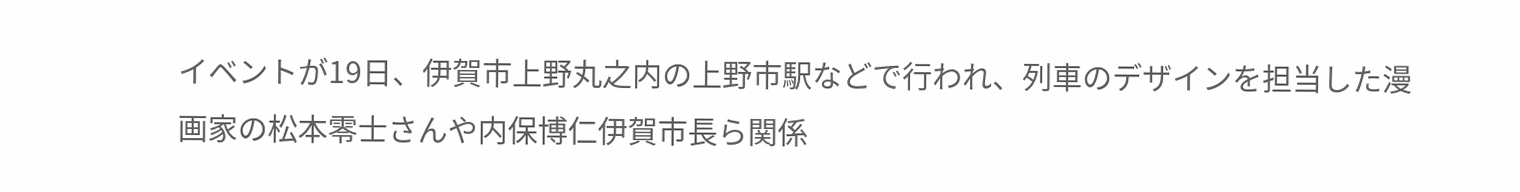イベントが19日、伊賀市上野丸之内の上野市駅などで行われ、列車のデザインを担当した漫画家の松本零士さんや内保博仁伊賀市長ら関係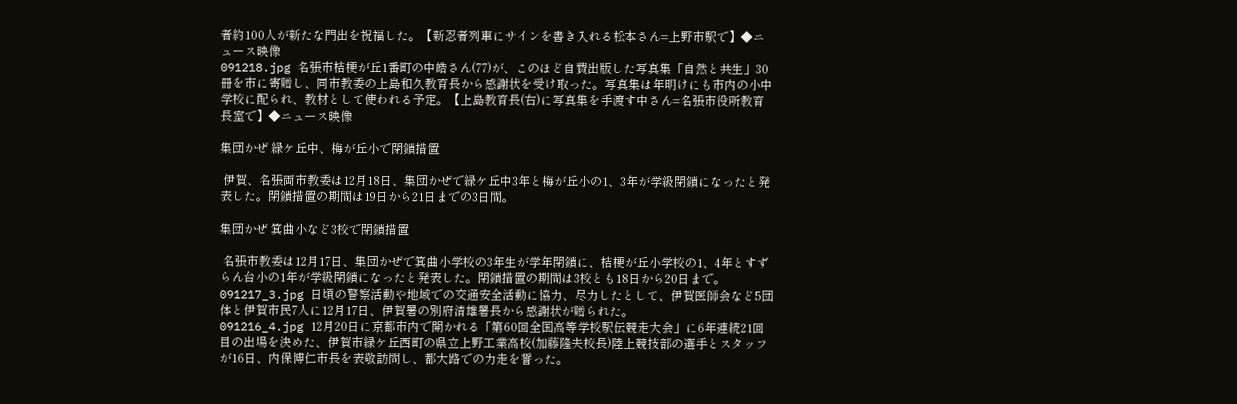者約100人が新たな門出を祝福した。【新忍者列車にサインを書き入れる松本さん=上野市駅で】◆ニュース映像
091218.jpg 名張市桔梗が丘1番町の中皓さん(77)が、このほど自費出版した写真集「自然と共生」30冊を市に寄贈し、同市教委の上島和久教育長から感謝状を受け取った。写真集は年明けにも市内の小中学校に配られ、教材として使われる予定。【上島教育長(右)に写真集を手渡す中さん=名張市役所教育長室で】◆ニュース映像

集団かぜ 緑ケ丘中、梅が丘小で閉鎖措置

 伊賀、名張両市教委は12月18日、集団かぜで緑ケ丘中3年と梅が丘小の1、3年が学級閉鎖になったと発表した。閉鎖措置の期間は19日から21日までの3日間。

集団かぜ 箕曲小など3校で閉鎖措置

 名張市教委は12月17日、集団かぜで箕曲小学校の3年生が学年閉鎖に、桔梗が丘小学校の1、4年とすずらん台小の1年が学級閉鎖になったと発表した。閉鎖措置の期間は3校とも18日から20日まで。
091217_3.jpg 日頃の警察活動や地域での交通安全活動に協力、尽力したとして、伊賀医師会など5団体と伊賀市民7人に12月17日、伊賀署の別府清雄署長から感謝状が贈られた。
091216_4.jpg 12月20日に京都市内で開かれる「第60回全国高等学校駅伝競走大会」に6年連続21回目の出場を決めた、伊賀市緑ケ丘西町の県立上野工業高校(加藤隆夫校長)陸上競技部の選手とスタッフが16日、内保博仁市長を表敬訪問し、都大路での力走を誓った。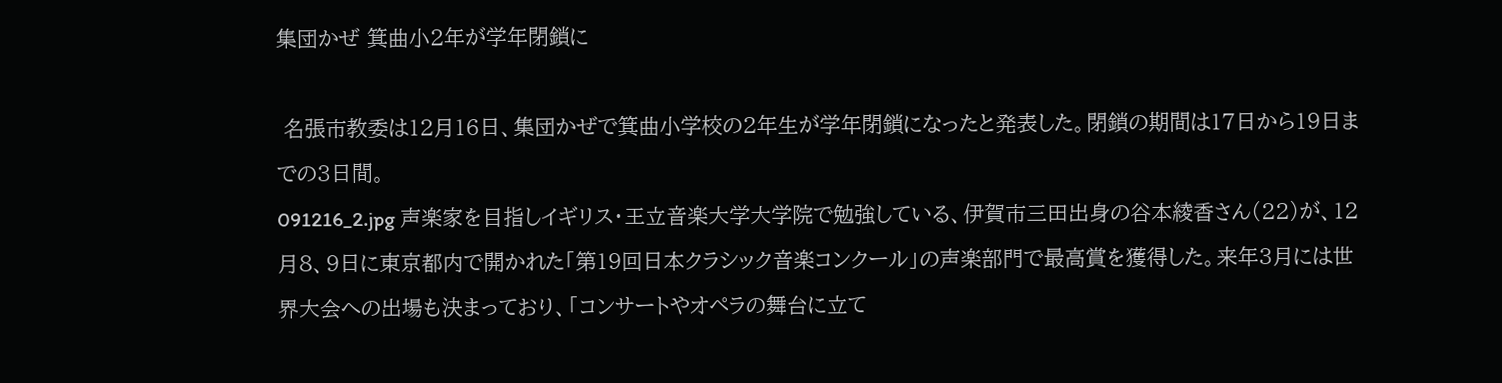集団かぜ 箕曲小2年が学年閉鎖に

 名張市教委は12月16日、集団かぜで箕曲小学校の2年生が学年閉鎖になったと発表した。閉鎖の期間は17日から19日までの3日間。
091216_2.jpg 声楽家を目指しイギリス・王立音楽大学大学院で勉強している、伊賀市三田出身の谷本綾香さん(22)が、12月8、9日に東京都内で開かれた「第19回日本クラシック音楽コンクール」の声楽部門で最高賞を獲得した。来年3月には世界大会への出場も決まっており、「コンサートやオペラの舞台に立て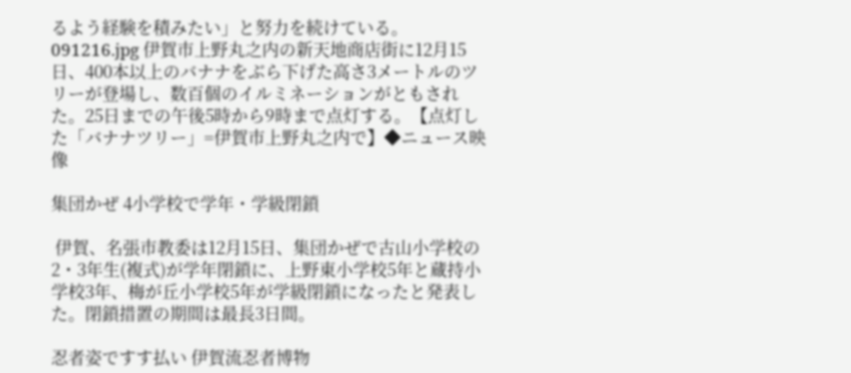るよう経験を積みたい」と努力を続けている。
091216.jpg 伊賀市上野丸之内の新天地商店街に12月15日、400本以上のバナナをぶら下げた高さ3メートルのツリーが登場し、数百個のイルミネーションがともされた。25日までの午後5時から9時まで点灯する。【点灯した「バナナツリー」=伊賀市上野丸之内で】◆ニュース映像

集団かぜ 4小学校で学年・学級閉鎖

 伊賀、名張市教委は12月15日、集団かぜで古山小学校の2・3年生(複式)が学年閉鎖に、上野東小学校5年と蔵持小学校3年、梅が丘小学校5年が学級閉鎖になったと発表した。閉鎖措置の期間は最長3日間。

忍者姿ですす払い 伊賀流忍者博物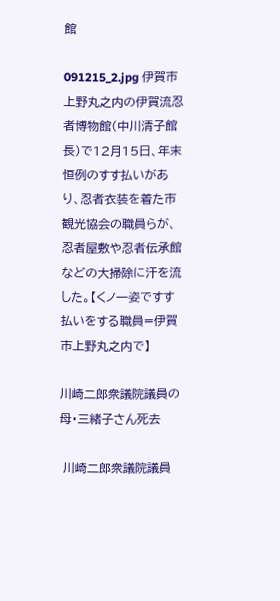館

091215_2.jpg 伊賀市上野丸之内の伊賀流忍者博物館(中川清子館長)で12月15日、年末恒例のすす払いがあり、忍者衣装を着た市観光協会の職員らが、忍者屋敷や忍者伝承館などの大掃除に汗を流した。【くノ一姿ですす払いをする職員=伊賀市上野丸之内で】

川崎二郎衆議院議員の母・三緒子さん死去

 川崎二郎衆議院議員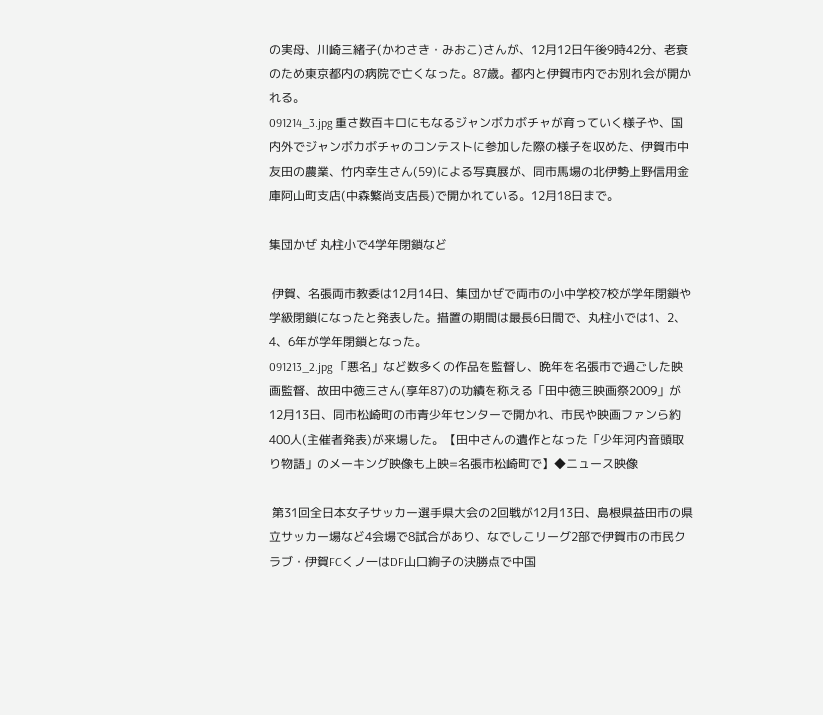の実母、川崎三緒子(かわさき・みおこ)さんが、12月12日午後9時42分、老衰のため東京都内の病院で亡くなった。87歳。都内と伊賀市内でお別れ会が開かれる。
091214_3.jpg 重さ数百キロにもなるジャンボカボチャが育っていく様子や、国内外でジャンボカボチャのコンテストに参加した際の様子を収めた、伊賀市中友田の農業、竹内幸生さん(59)による写真展が、同市馬場の北伊勢上野信用金庫阿山町支店(中森繁尚支店長)で開かれている。12月18日まで。

集団かぜ 丸柱小で4学年閉鎖など

 伊賀、名張両市教委は12月14日、集団かぜで両市の小中学校7校が学年閉鎖や学級閉鎖になったと発表した。措置の期間は最長6日間で、丸柱小では1、2、4、6年が学年閉鎖となった。
091213_2.jpg 「悪名」など数多くの作品を監督し、晩年を名張市で過ごした映画監督、故田中徳三さん(享年87)の功績を称える「田中徳三映画祭2009」が12月13日、同市松崎町の市青少年センターで開かれ、市民や映画ファンら約400人(主催者発表)が来場した。【田中さんの遺作となった「少年河内音頭取り物語」のメーキング映像も上映=名張市松崎町で】◆ニュース映像

 第31回全日本女子サッカー選手県大会の2回戦が12月13日、島根県益田市の県立サッカー場など4会場で8試合があり、なでしこリーグ2部で伊賀市の市民クラブ・伊賀FCくノ一はDF山口絢子の決勝点で中国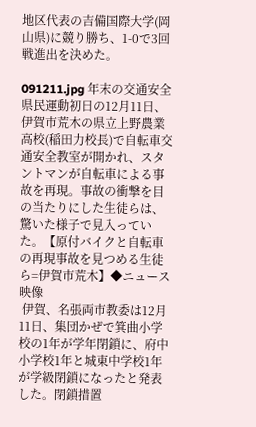地区代表の吉備国際大学(岡山県)に競り勝ち、1-0で3回戦進出を決めた。

091211.jpg 年末の交通安全県民運動初日の12月11日、伊賀市荒木の県立上野農業高校(稲田力校長)で自転車交通安全教室が開かれ、スタントマンが自転車による事故を再現。事故の衝撃を目の当たりにした生徒らは、驚いた様子で見入っていた。【原付バイクと自転車の再現事故を見つめる生徒ら=伊賀市荒木】◆ニュース映像
 伊賀、名張両市教委は12月11日、集団かぜで箕曲小学校の1年が学年閉鎖に、府中小学校1年と城東中学校1年が学級閉鎖になったと発表した。閉鎖措置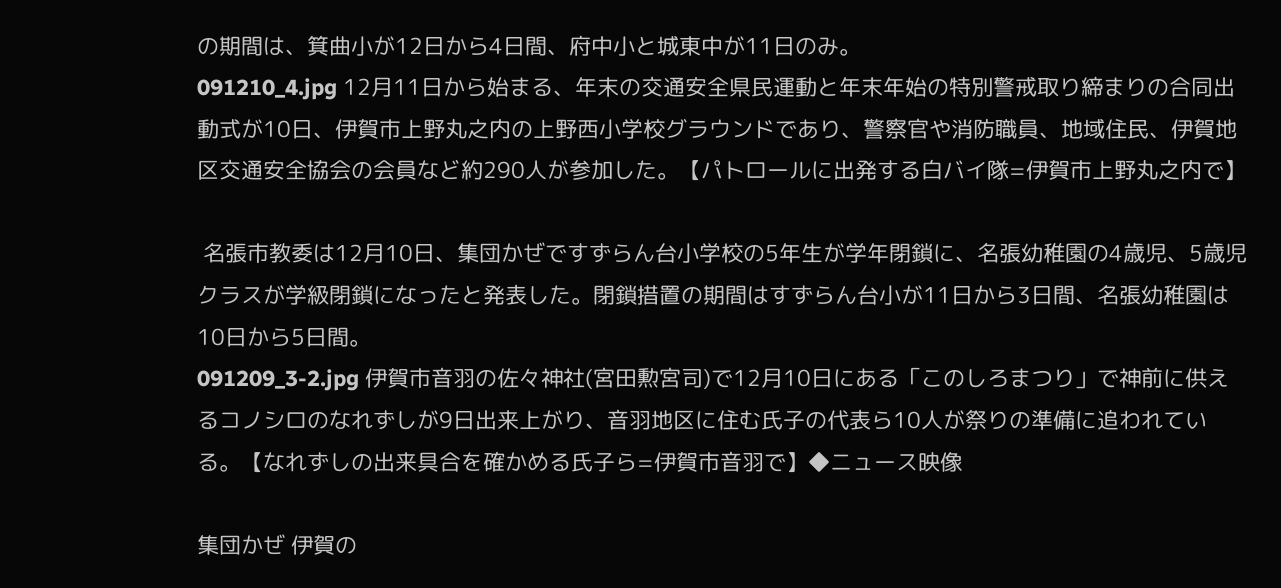の期間は、箕曲小が12日から4日間、府中小と城東中が11日のみ。
091210_4.jpg 12月11日から始まる、年末の交通安全県民運動と年末年始の特別警戒取り締まりの合同出動式が10日、伊賀市上野丸之内の上野西小学校グラウンドであり、警察官や消防職員、地域住民、伊賀地区交通安全協会の会員など約290人が参加した。【パトロールに出発する白バイ隊=伊賀市上野丸之内で】

 名張市教委は12月10日、集団かぜですずらん台小学校の5年生が学年閉鎖に、名張幼稚園の4歳児、5歳児クラスが学級閉鎖になったと発表した。閉鎖措置の期間はすずらん台小が11日から3日間、名張幼稚園は10日から5日間。
091209_3-2.jpg 伊賀市音羽の佐々神社(宮田勲宮司)で12月10日にある「このしろまつり」で神前に供えるコノシロのなれずしが9日出来上がり、音羽地区に住む氏子の代表ら10人が祭りの準備に追われている。【なれずしの出来具合を確かめる氏子ら=伊賀市音羽で】◆ニュース映像

集団かぜ 伊賀の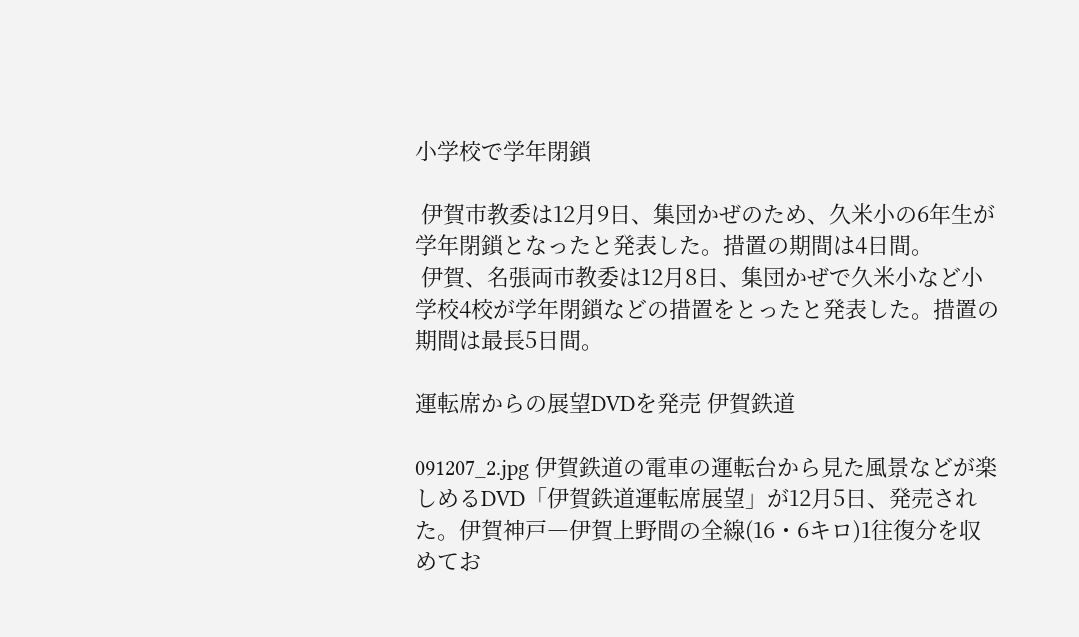小学校で学年閉鎖

 伊賀市教委は12月9日、集団かぜのため、久米小の6年生が学年閉鎖となったと発表した。措置の期間は4日間。
 伊賀、名張両市教委は12月8日、集団かぜで久米小など小学校4校が学年閉鎖などの措置をとったと発表した。措置の期間は最長5日間。

運転席からの展望DVDを発売 伊賀鉄道

091207_2.jpg 伊賀鉄道の電車の運転台から見た風景などが楽しめるDVD「伊賀鉄道運転席展望」が12月5日、発売された。伊賀神戸―伊賀上野間の全線(16・6キロ)1往復分を収めてお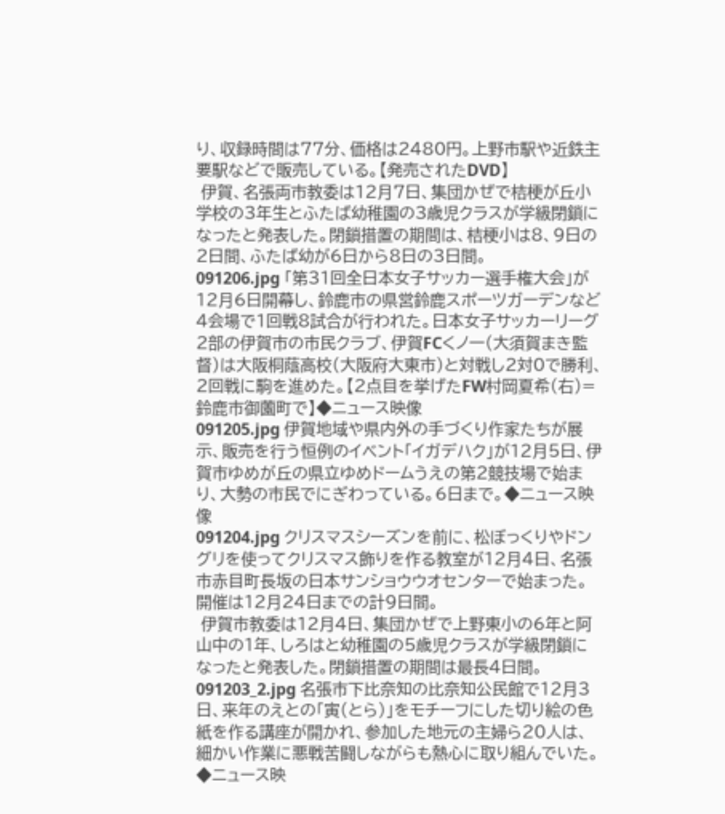り、収録時間は77分、価格は2480円。上野市駅や近鉄主要駅などで販売している。【発売されたDVD】
 伊賀、名張両市教委は12月7日、集団かぜで桔梗が丘小学校の3年生とふたば幼稚園の3歳児クラスが学級閉鎖になったと発表した。閉鎖措置の期間は、桔梗小は8、9日の2日間、ふたば幼が6日から8日の3日間。
091206.jpg 「第31回全日本女子サッカー選手権大会」が12月6日開幕し、鈴鹿市の県営鈴鹿スポーツガーデンなど4会場で1回戦8試合が行われた。日本女子サッカーリーグ2部の伊賀市の市民クラブ、伊賀FCくノ一(大須賀まき監督)は大阪桐蔭高校(大阪府大東市)と対戦し2対0で勝利、2回戦に駒を進めた。【2点目を挙げたFW村岡夏希(右)=鈴鹿市御薗町で】◆ニュース映像
091205.jpg 伊賀地域や県内外の手づくり作家たちが展示、販売を行う恒例のイベント「イガデハク」が12月5日、伊賀市ゆめが丘の県立ゆめドームうえの第2競技場で始まり、大勢の市民でにぎわっている。6日まで。◆ニュース映像
091204.jpg クリスマスシーズンを前に、松ぼっくりやドングリを使ってクリスマス飾りを作る教室が12月4日、名張市赤目町長坂の日本サンショウウオセンターで始まった。開催は12月24日までの計9日間。
 伊賀市教委は12月4日、集団かぜで上野東小の6年と阿山中の1年、しろはと幼稚園の5歳児クラスが学級閉鎖になったと発表した。閉鎖措置の期間は最長4日間。
091203_2.jpg 名張市下比奈知の比奈知公民館で12月3日、来年のえとの「寅(とら)」をモチーフにした切り絵の色紙を作る講座が開かれ、参加した地元の主婦ら20人は、細かい作業に悪戦苦闘しながらも熱心に取り組んでいた。◆ニュース映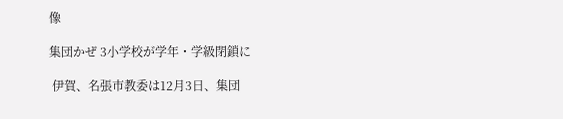像

集団かぜ 3小学校が学年・学級閉鎖に

 伊賀、名張市教委は12月3日、集団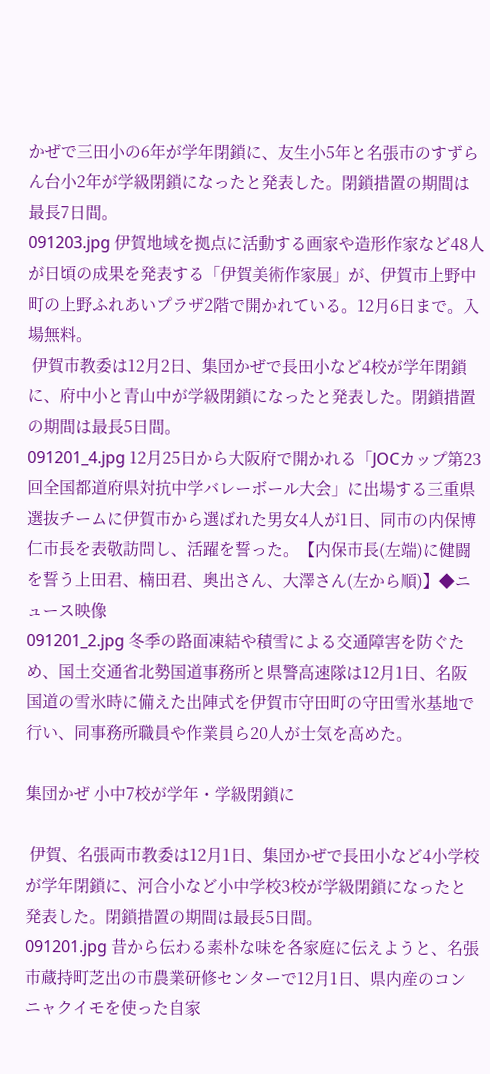かぜで三田小の6年が学年閉鎖に、友生小5年と名張市のすずらん台小2年が学級閉鎖になったと発表した。閉鎖措置の期間は最長7日間。
091203.jpg 伊賀地域を拠点に活動する画家や造形作家など48人が日頃の成果を発表する「伊賀美術作家展」が、伊賀市上野中町の上野ふれあいプラザ2階で開かれている。12月6日まで。入場無料。
 伊賀市教委は12月2日、集団かぜで長田小など4校が学年閉鎖に、府中小と青山中が学級閉鎖になったと発表した。閉鎖措置の期間は最長5日間。
091201_4.jpg 12月25日から大阪府で開かれる「JOCカップ第23回全国都道府県対抗中学バレーボール大会」に出場する三重県選抜チームに伊賀市から選ばれた男女4人が1日、同市の内保博仁市長を表敬訪問し、活躍を誓った。【内保市長(左端)に健闘を誓う上田君、楠田君、奥出さん、大澤さん(左から順)】◆ニュース映像
091201_2.jpg 冬季の路面凍結や積雪による交通障害を防ぐため、国土交通省北勢国道事務所と県警高速隊は12月1日、名阪国道の雪氷時に備えた出陣式を伊賀市守田町の守田雪氷基地で行い、同事務所職員や作業員ら20人が士気を高めた。

集団かぜ 小中7校が学年・学級閉鎖に

 伊賀、名張両市教委は12月1日、集団かぜで長田小など4小学校が学年閉鎖に、河合小など小中学校3校が学級閉鎖になったと発表した。閉鎖措置の期間は最長5日間。
091201.jpg 昔から伝わる素朴な味を各家庭に伝えようと、名張市蔵持町芝出の市農業研修センターで12月1日、県内産のコンニャクイモを使った自家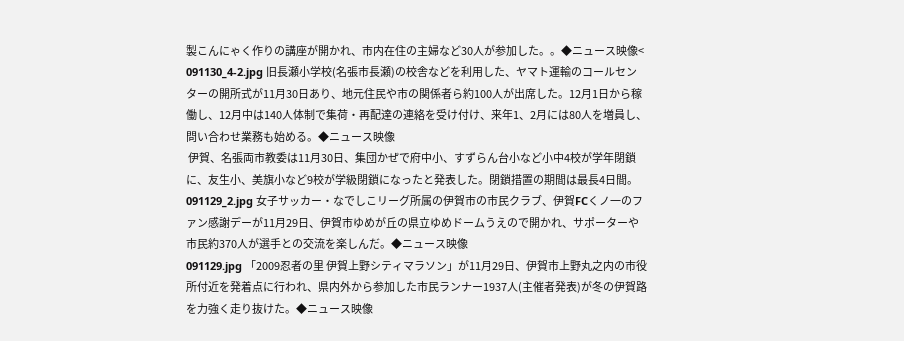製こんにゃく作りの講座が開かれ、市内在住の主婦など30人が参加した。。◆ニュース映像<
091130_4-2.jpg 旧長瀬小学校(名張市長瀬)の校舎などを利用した、ヤマト運輸のコールセンターの開所式が11月30日あり、地元住民や市の関係者ら約100人が出席した。12月1日から稼働し、12月中は140人体制で集荷・再配達の連絡を受け付け、来年1、2月には80人を増員し、問い合わせ業務も始める。◆ニュース映像
 伊賀、名張両市教委は11月30日、集団かぜで府中小、すずらん台小など小中4校が学年閉鎖に、友生小、美旗小など9校が学級閉鎖になったと発表した。閉鎖措置の期間は最長4日間。
091129_2.jpg 女子サッカー・なでしこリーグ所属の伊賀市の市民クラブ、伊賀FCくノ一のファン感謝デーが11月29日、伊賀市ゆめが丘の県立ゆめドームうえので開かれ、サポーターや市民約370人が選手との交流を楽しんだ。◆ニュース映像
091129.jpg 「2009忍者の里 伊賀上野シティマラソン」が11月29日、伊賀市上野丸之内の市役所付近を発着点に行われ、県内外から参加した市民ランナー1937人(主催者発表)が冬の伊賀路を力強く走り抜けた。◆ニュース映像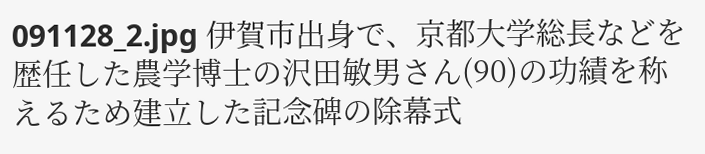091128_2.jpg 伊賀市出身で、京都大学総長などを歴任した農学博士の沢田敏男さん(90)の功績を称えるため建立した記念碑の除幕式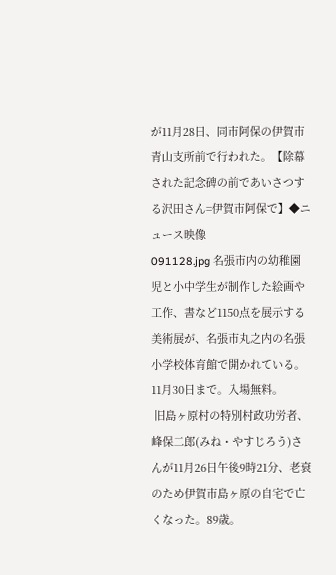が11月28日、同市阿保の伊賀市青山支所前で行われた。【除幕された記念碑の前であいさつする沢田さん=伊賀市阿保で】◆ニュース映像
091128.jpg 名張市内の幼稚園児と小中学生が制作した絵画や工作、書など1150点を展示する美術展が、名張市丸之内の名張小学校体育館で開かれている。11月30日まで。入場無料。
 旧島ヶ原村の特別村政功労者、峰保二郎(みね・やすじろう)さんが11月26日午後9時21分、老衰のため伊賀市島ヶ原の自宅で亡くなった。89歳。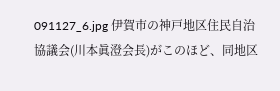091127_6.jpg 伊賀市の神戸地区住民自治協議会(川本眞澄会長)がこのほど、同地区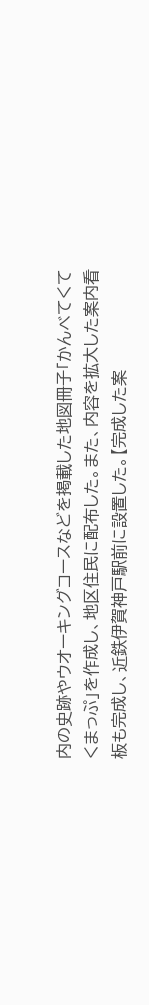内の史跡やウオーキングコースなどを掲載した地図冊子「かんべてくてくまっぷ」を作成し、地区住民に配布した。また、内容を拡大した案内看板も完成し、近鉄伊賀神戸駅前に設置した。【完成した案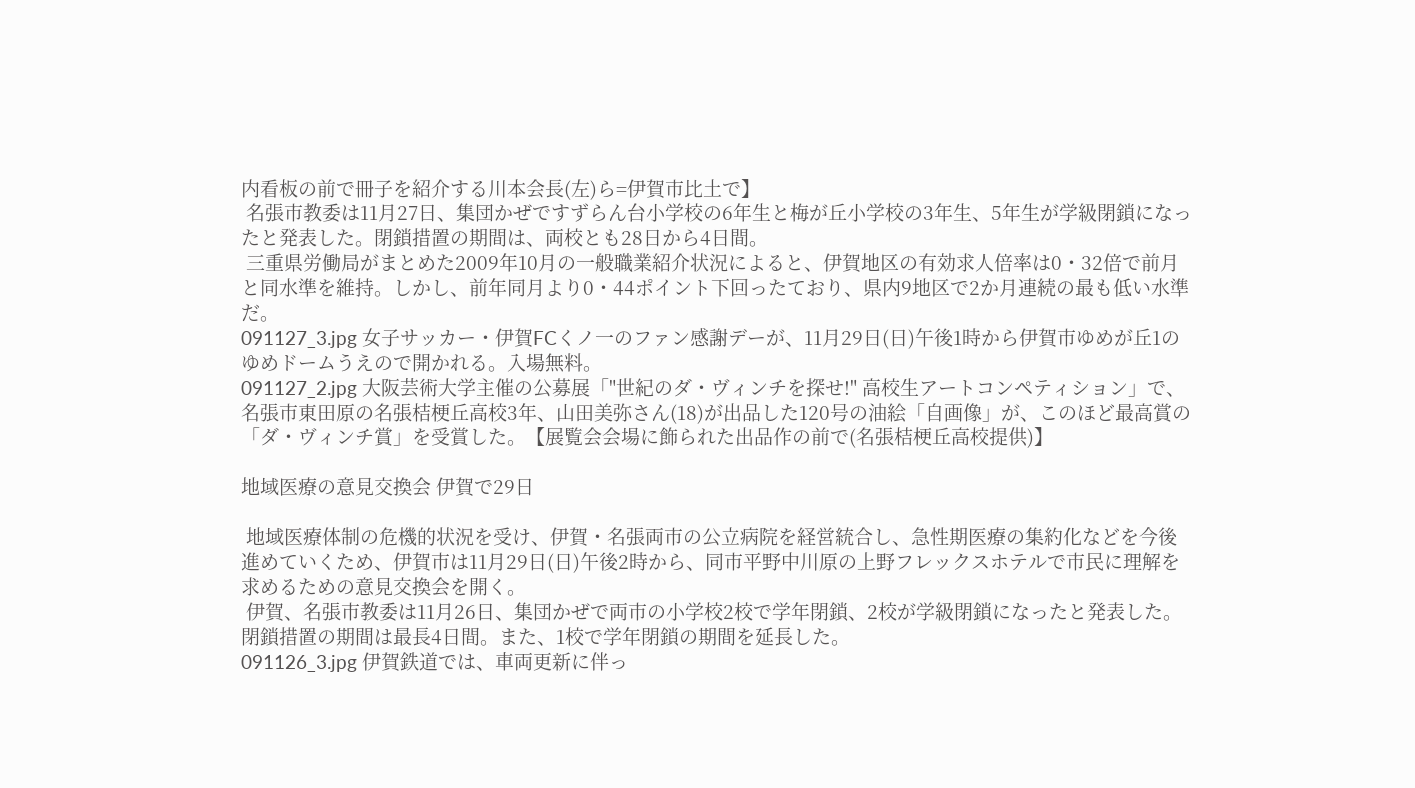内看板の前で冊子を紹介する川本会長(左)ら=伊賀市比土で】
 名張市教委は11月27日、集団かぜですずらん台小学校の6年生と梅が丘小学校の3年生、5年生が学級閉鎖になったと発表した。閉鎖措置の期間は、両校とも28日から4日間。
 三重県労働局がまとめた2009年10月の一般職業紹介状況によると、伊賀地区の有効求人倍率は0・32倍で前月と同水準を維持。しかし、前年同月より0・44ポイント下回ったており、県内9地区で2か月連続の最も低い水準だ。
091127_3.jpg 女子サッカー・伊賀FCくノ一のファン感謝デーが、11月29日(日)午後1時から伊賀市ゆめが丘1のゆめドームうえので開かれる。入場無料。
091127_2.jpg 大阪芸術大学主催の公募展「"世紀のダ・ヴィンチを探せ!" 高校生アートコンペティション」で、名張市東田原の名張桔梗丘高校3年、山田美弥さん(18)が出品した120号の油絵「自画像」が、このほど最高賞の「ダ・ヴィンチ賞」を受賞した。【展覧会会場に飾られた出品作の前で(名張桔梗丘高校提供)】

地域医療の意見交換会 伊賀で29日

 地域医療体制の危機的状況を受け、伊賀・名張両市の公立病院を経営統合し、急性期医療の集約化などを今後進めていくため、伊賀市は11月29日(日)午後2時から、同市平野中川原の上野フレックスホテルで市民に理解を求めるための意見交換会を開く。
 伊賀、名張市教委は11月26日、集団かぜで両市の小学校2校で学年閉鎖、2校が学級閉鎖になったと発表した。閉鎖措置の期間は最長4日間。また、1校で学年閉鎖の期間を延長した。
091126_3.jpg 伊賀鉄道では、車両更新に伴っ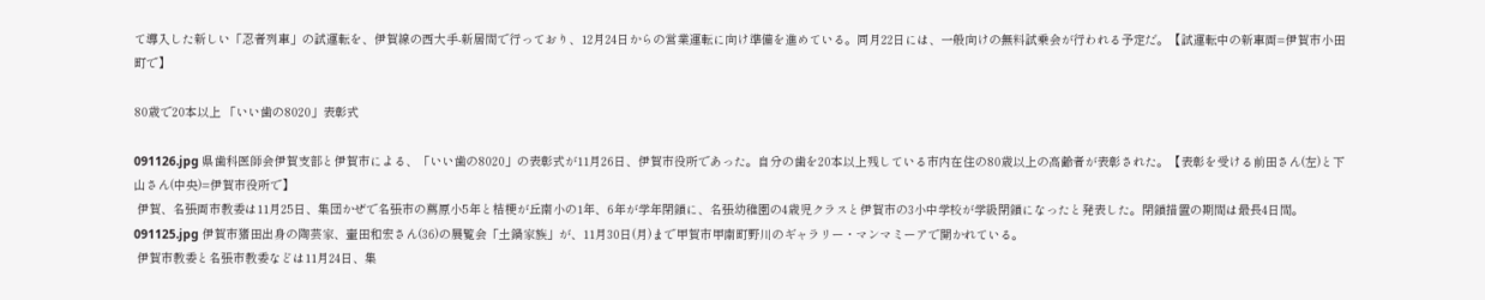て導入した新しい「忍者列車」の試運転を、伊賀線の西大手‐新居間で行っており、12月24日からの営業運転に向け準備を進めている。同月22日には、一般向けの無料試乗会が行われる予定だ。【試運転中の新車両=伊賀市小田町で】

80歳で20本以上 「いい歯の8020」表彰式

091126.jpg 県歯科医師会伊賀支部と伊賀市による、「いい歯の8020」の表彰式が11月26日、伊賀市役所であった。自分の歯を20本以上残している市内在住の80歳以上の高齢者が表彰された。【表彰を受ける前田さん(左)と下山さん(中央)=伊賀市役所で】
 伊賀、名張両市教委は11月25日、集団かぜで名張市の薦原小5年と桔梗が丘南小の1年、6年が学年閉鎖に、名張幼稚園の4歳児クラスと伊賀市の3小中学校が学級閉鎖になったと発表した。閉鎖措置の期間は最長4日間。
091125.jpg 伊賀市猪田出身の陶芸家、壷田和宏さん(36)の展覧会「土鍋家族」が、11月30日(月)まで甲賀市甲南町野川のギャラリー・マンマミーアで開かれている。
 伊賀市教委と名張市教委などは11月24日、集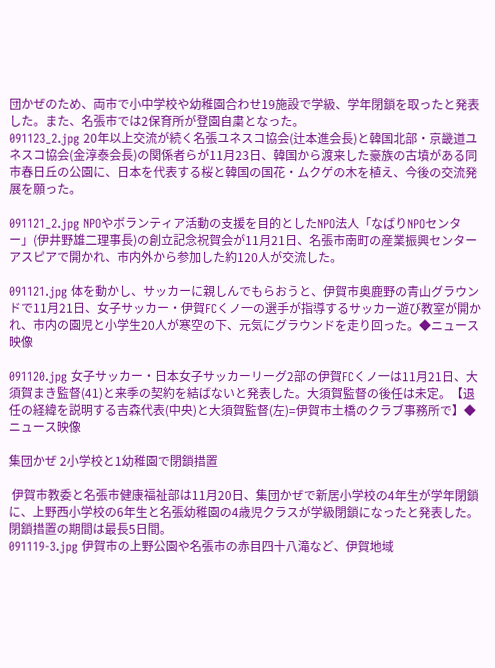団かぜのため、両市で小中学校や幼稚園合わせ19施設で学級、学年閉鎖を取ったと発表した。また、名張市では2保育所が登園自粛となった。
091123_2.jpg 20年以上交流が続く名張ユネスコ協会(辻本進会長)と韓国北部・京畿道ユネスコ協会(金淳泰会長)の関係者らが11月23日、韓国から渡来した豪族の古墳がある同市春日丘の公園に、日本を代表する桜と韓国の国花・ムクゲの木を植え、今後の交流発展を願った。

091121_2.jpg NPOやボランティア活動の支援を目的としたNPO法人「なばりNPOセンター」(伊井野雄二理事長)の創立記念祝賀会が11月21日、名張市南町の産業振興センターアスピアで開かれ、市内外から参加した約120人が交流した。

091121.jpg 体を動かし、サッカーに親しんでもらおうと、伊賀市奥鹿野の青山グラウンドで11月21日、女子サッカー・伊賀FCくノ一の選手が指導するサッカー遊び教室が開かれ、市内の園児と小学生20人が寒空の下、元気にグラウンドを走り回った。◆ニュース映像

091120.jpg 女子サッカー・日本女子サッカーリーグ2部の伊賀FCくノ一は11月21日、大須賀まき監督(41)と来季の契約を結ばないと発表した。大須賀監督の後任は未定。【退任の経緯を説明する吉森代表(中央)と大須賀監督(左)=伊賀市土橋のクラブ事務所で】◆ニュース映像

集団かぜ 2小学校と1幼稚園で閉鎖措置

 伊賀市教委と名張市健康福祉部は11月20日、集団かぜで新居小学校の4年生が学年閉鎖に、上野西小学校の6年生と名張幼稚園の4歳児クラスが学級閉鎖になったと発表した。閉鎖措置の期間は最長5日間。
091119-3.jpg 伊賀市の上野公園や名張市の赤目四十八滝など、伊賀地域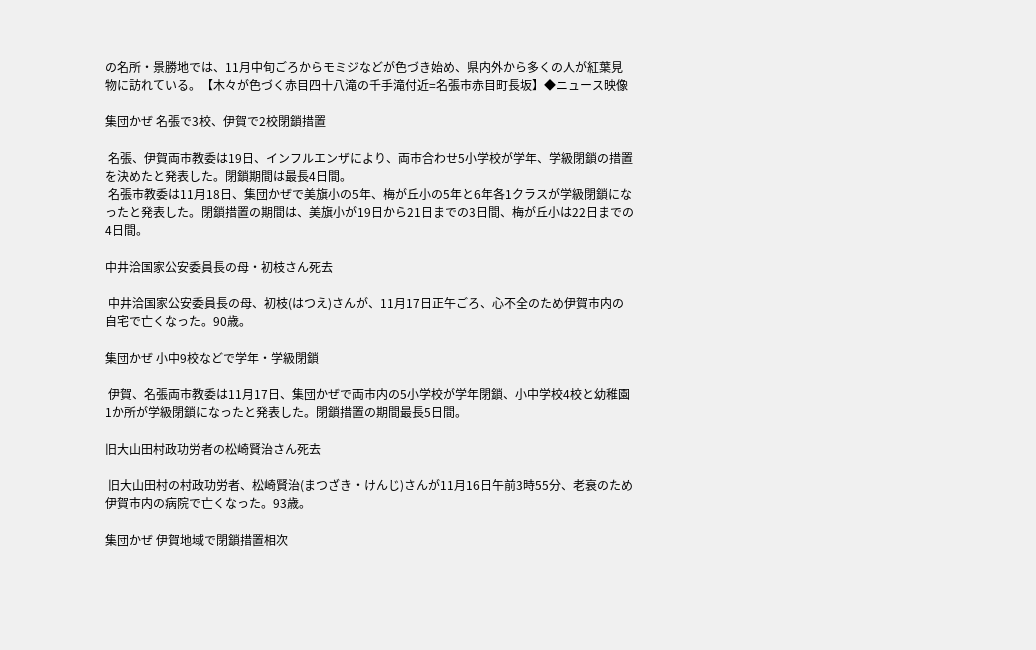の名所・景勝地では、11月中旬ごろからモミジなどが色づき始め、県内外から多くの人が紅葉見物に訪れている。【木々が色づく赤目四十八滝の千手滝付近=名張市赤目町長坂】◆ニュース映像

集団かぜ 名張で3校、伊賀で2校閉鎖措置

 名張、伊賀両市教委は19日、インフルエンザにより、両市合わせ5小学校が学年、学級閉鎖の措置を決めたと発表した。閉鎖期間は最長4日間。
 名張市教委は11月18日、集団かぜで美旗小の5年、梅が丘小の5年と6年各1クラスが学級閉鎖になったと発表した。閉鎖措置の期間は、美旗小が19日から21日までの3日間、梅が丘小は22日までの4日間。

中井洽国家公安委員長の母・初枝さん死去

 中井洽国家公安委員長の母、初枝(はつえ)さんが、11月17日正午ごろ、心不全のため伊賀市内の自宅で亡くなった。90歳。

集団かぜ 小中9校などで学年・学級閉鎖

 伊賀、名張両市教委は11月17日、集団かぜで両市内の5小学校が学年閉鎖、小中学校4校と幼稚園1か所が学級閉鎖になったと発表した。閉鎖措置の期間最長5日間。

旧大山田村政功労者の松崎賢治さん死去

 旧大山田村の村政功労者、松崎賢治(まつざき・けんじ)さんが11月16日午前3時55分、老衰のため伊賀市内の病院で亡くなった。93歳。

集団かぜ 伊賀地域で閉鎖措置相次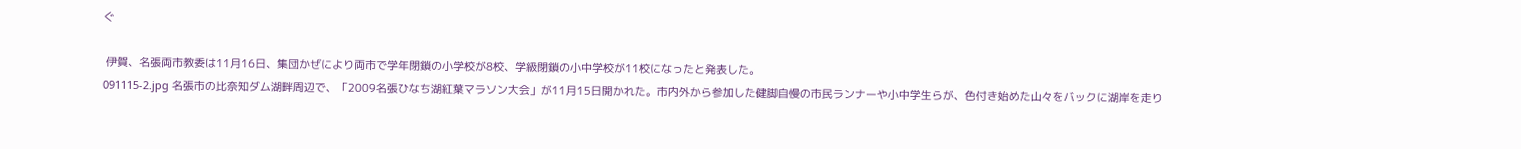ぐ

 伊賀、名張両市教委は11月16日、集団かぜにより両市で学年閉鎖の小学校が8校、学級閉鎖の小中学校が11校になったと発表した。
091115-2.jpg 名張市の比奈知ダム湖畔周辺で、「2009名張ひなち湖紅葉マラソン大会」が11月15日開かれた。市内外から参加した健脚自慢の市民ランナーや小中学生らが、色付き始めた山々をバックに湖岸を走り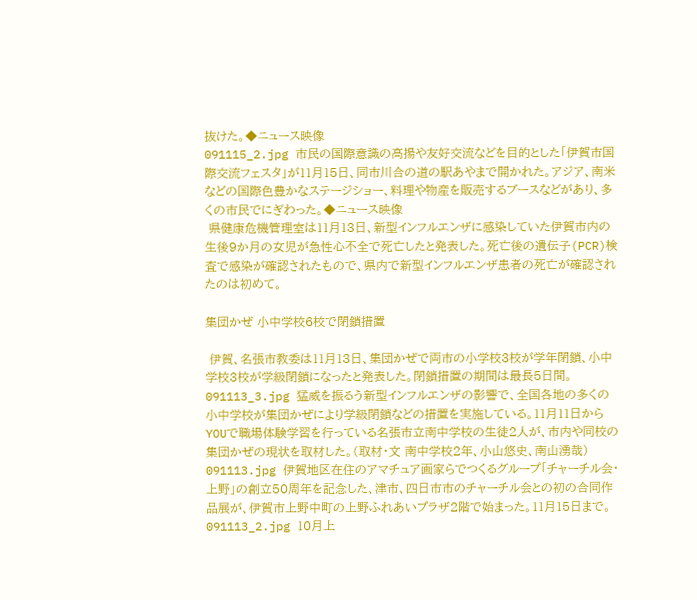抜けた。◆ニュース映像
091115_2.jpg 市民の国際意識の高揚や友好交流などを目的とした「伊賀市国際交流フェスタ」が11月15日、同市川合の道の駅あやまで開かれた。アジア、南米などの国際色豊かなステージショー、料理や物産を販売するブースなどがあり、多くの市民でにぎわった。◆ニュース映像
 県健康危機管理室は11月13日、新型インフルエンザに感染していた伊賀市内の生後9か月の女児が急性心不全で死亡したと発表した。死亡後の遺伝子(PCR)検査で感染が確認されたもので、県内で新型インフルエンザ患者の死亡が確認されたのは初めて。

集団かぜ 小中学校6校で閉鎖措置

 伊賀、名張市教委は11月13日、集団かぜで両市の小学校3校が学年閉鎖、小中学校3校が学級閉鎖になったと発表した。閉鎖措置の期間は最長5日間。
091113_3.jpg 猛威を振るう新型インフルエンザの影響で、全国各地の多くの小中学校が集団かぜにより学級閉鎖などの措置を実施している。11月11日からYOUで職場体験学習を行っている名張市立南中学校の生徒2人が、市内や同校の集団かぜの現状を取材した。(取材・文 南中学校2年、小山悠史、南山湧哉)
091113.jpg 伊賀地区在住のアマチュア画家らでつくるグループ「チャーチル会・上野」の創立50周年を記念した、津市、四日市市のチャーチル会との初の合同作品展が、伊賀市上野中町の上野ふれあいプラザ2階で始まった。11月15日まで。
091113_2.jpg 10月上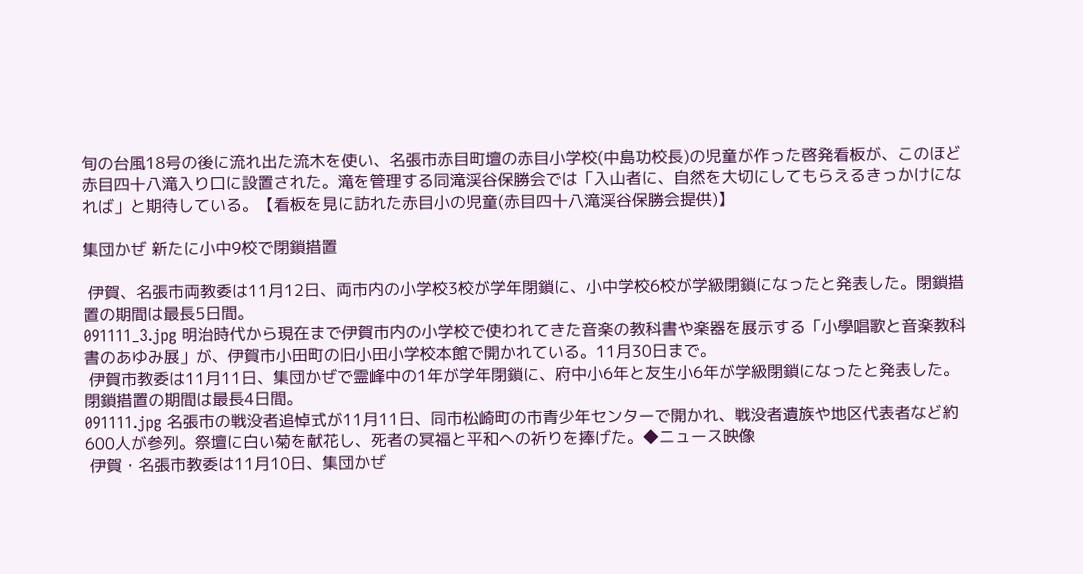旬の台風18号の後に流れ出た流木を使い、名張市赤目町壇の赤目小学校(中島功校長)の児童が作った啓発看板が、このほど赤目四十八滝入り口に設置された。滝を管理する同滝渓谷保勝会では「入山者に、自然を大切にしてもらえるきっかけになれば」と期待している。【看板を見に訪れた赤目小の児童(赤目四十八滝渓谷保勝会提供)】

集団かぜ 新たに小中9校で閉鎖措置

 伊賀、名張市両教委は11月12日、両市内の小学校3校が学年閉鎖に、小中学校6校が学級閉鎖になったと発表した。閉鎖措置の期間は最長5日間。
091111_3.jpg 明治時代から現在まで伊賀市内の小学校で使われてきた音楽の教科書や楽器を展示する「小學唱歌と音楽教科書のあゆみ展」が、伊賀市小田町の旧小田小学校本館で開かれている。11月30日まで。
 伊賀市教委は11月11日、集団かぜで霊峰中の1年が学年閉鎖に、府中小6年と友生小6年が学級閉鎖になったと発表した。閉鎖措置の期間は最長4日間。
091111.jpg 名張市の戦没者追悼式が11月11日、同市松崎町の市青少年センターで開かれ、戦没者遺族や地区代表者など約600人が参列。祭壇に白い菊を献花し、死者の冥福と平和への祈りを捧げた。◆ニュース映像
 伊賀・名張市教委は11月10日、集団かぜ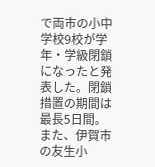で両市の小中学校9校が学年・学級閉鎖になったと発表した。閉鎖措置の期間は最長5日間。また、伊賀市の友生小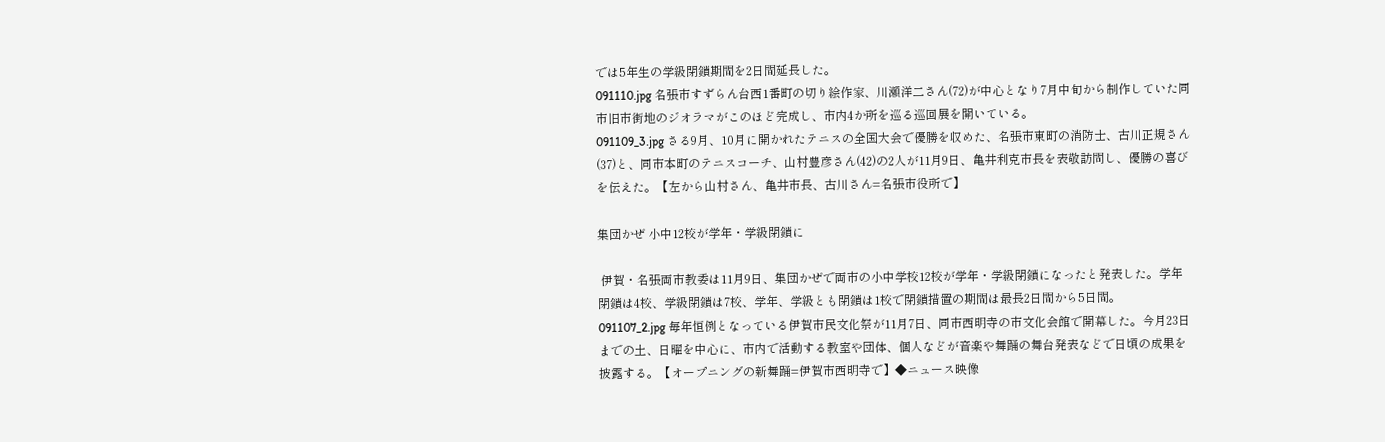では5年生の学級閉鎖期間を2日間延長した。
091110.jpg 名張市すずらん台西1番町の切り絵作家、川瀬洋二さん(72)が中心となり7月中旬から制作していた同市旧市街地のジオラマがこのほど完成し、市内4か所を巡る巡回展を開いている。
091109_3.jpg さる9月、10月に開かれたテニスの全国大会で優勝を収めた、名張市東町の消防士、古川正規さん(37)と、同市本町のテニスコーチ、山村豊彦さん(42)の2人が11月9日、亀井利克市長を表敬訪問し、優勝の喜びを伝えた。【左から山村さん、亀井市長、古川さん=名張市役所で】

集団かぜ 小中12校が学年・学級閉鎖に

 伊賀・名張両市教委は11月9日、集団かぜで両市の小中学校12校が学年・学級閉鎖になったと発表した。学年閉鎖は4校、学級閉鎖は7校、学年、学級とも閉鎖は1校で閉鎖措置の期間は最長2日間から5日間。
091107_2.jpg 毎年恒例となっている伊賀市民文化祭が11月7日、同市西明寺の市文化会館で開幕した。今月23日までの土、日曜を中心に、市内で活動する教室や団体、個人などが音楽や舞踊の舞台発表などで日頃の成果を披露する。【オープニングの新舞踊=伊賀市西明寺で】◆ニュース映像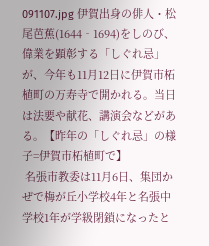091107.jpg 伊賀出身の俳人・松尾芭蕉(1644‐1694)をしのび、偉業を顕彰する「しぐれ忌」が、今年も11月12日に伊賀市柘植町の万寿寺で開かれる。当日は法要や献花、講演会などがある。【昨年の「しぐれ忌」の様子=伊賀市柘植町で】
 名張市教委は11月6日、集団かぜで梅が丘小学校4年と名張中学校1年が学級閉鎖になったと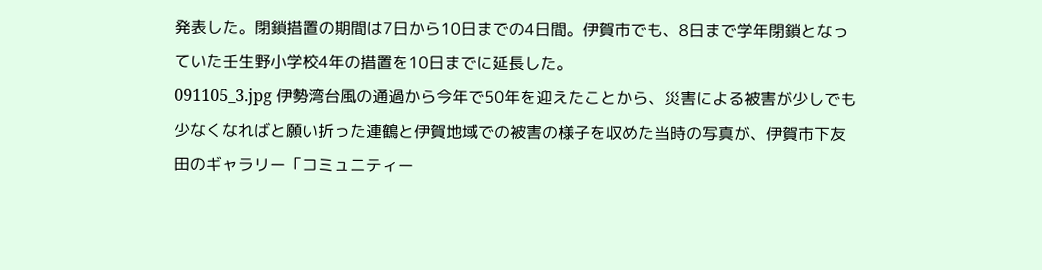発表した。閉鎖措置の期間は7日から10日までの4日間。伊賀市でも、8日まで学年閉鎖となっていた壬生野小学校4年の措置を10日までに延長した。
091105_3.jpg 伊勢湾台風の通過から今年で50年を迎えたことから、災害による被害が少しでも少なくなればと願い折った連鶴と伊賀地域での被害の様子を収めた当時の写真が、伊賀市下友田のギャラリー「コミュニティー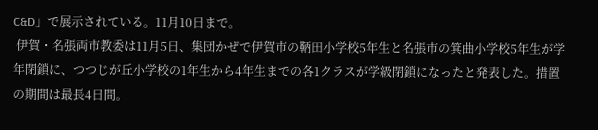C&D」で展示されている。11月10日まで。
 伊賀・名張両市教委は11月5日、集団かぜで伊賀市の鞆田小学校5年生と名張市の箕曲小学校5年生が学年閉鎖に、つつじが丘小学校の1年生から4年生までの各1クラスが学級閉鎖になったと発表した。措置の期間は最長4日間。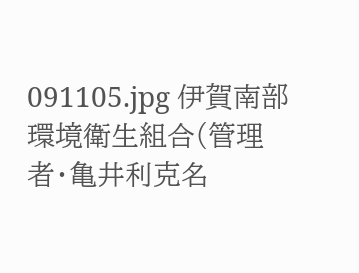091105.jpg 伊賀南部環境衛生組合(管理者・亀井利克名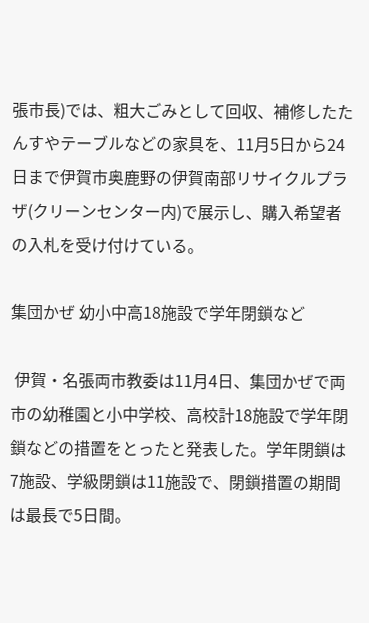張市長)では、粗大ごみとして回収、補修したたんすやテーブルなどの家具を、11月5日から24日まで伊賀市奥鹿野の伊賀南部リサイクルプラザ(クリーンセンター内)で展示し、購入希望者の入札を受け付けている。

集団かぜ 幼小中高18施設で学年閉鎖など

 伊賀・名張両市教委は11月4日、集団かぜで両市の幼稚園と小中学校、高校計18施設で学年閉鎖などの措置をとったと発表した。学年閉鎖は7施設、学級閉鎖は11施設で、閉鎖措置の期間は最長で5日間。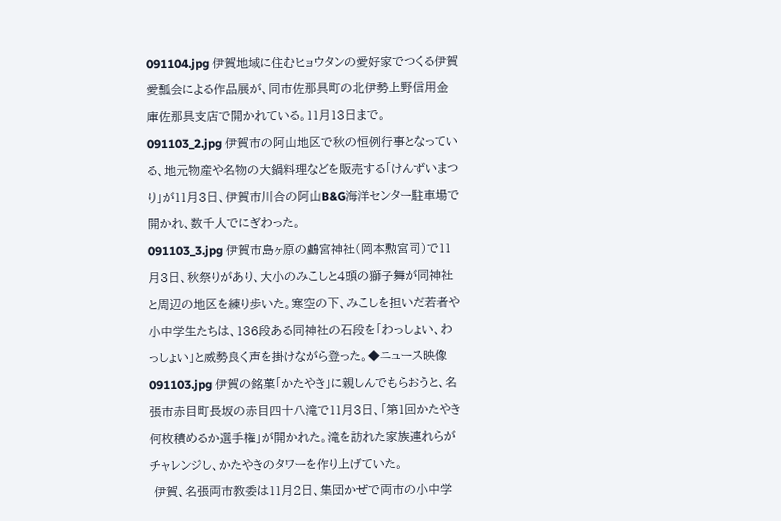091104.jpg 伊賀地域に住むヒョウタンの愛好家でつくる伊賀愛瓢会による作品展が、同市佐那具町の北伊勢上野信用金庫佐那具支店で開かれている。11月13日まで。
091103_2.jpg 伊賀市の阿山地区で秋の恒例行事となっている、地元物産や名物の大鍋料理などを販売する「けんずいまつり」が11月3日、伊賀市川合の阿山B&G海洋センター駐車場で開かれ、数千人でにぎわった。
091103_3.jpg 伊賀市島ヶ原の鸕宮神社(岡本勲宮司)で11月3日、秋祭りがあり、大小のみこしと4頭の獅子舞が同神社と周辺の地区を練り歩いた。寒空の下、みこしを担いだ若者や小中学生たちは、136段ある同神社の石段を「わっしょい、わっしょい」と威勢良く声を掛けながら登った。◆ニュース映像
091103.jpg 伊賀の銘菓「かたやき」に親しんでもらおうと、名張市赤目町長坂の赤目四十八滝で11月3日、「第1回かたやき何枚積めるか選手権」が開かれた。滝を訪れた家族連れらがチャレンジし、かたやきのタワーを作り上げていた。
 伊賀、名張両市教委は11月2日、集団かぜで両市の小中学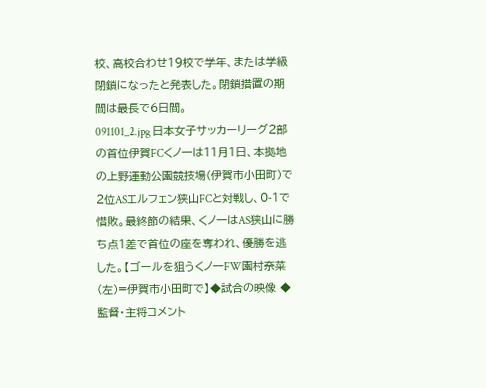校、高校合わせ19校で学年、または学級閉鎖になったと発表した。閉鎖措置の期間は最長で6日間。
091101_2.jpg 日本女子サッカーリーグ2部の首位伊賀FCくノ一は11月1日、本拠地の上野運動公園競技場(伊賀市小田町)で2位ASエルフェン狭山FCと対戦し、0-1で惜敗。最終節の結果、くノ一はAS狭山に勝ち点1差で首位の座を奪われ、優勝を逃した。【ゴールを狙うくノ一FW園村奈菜(左)=伊賀市小田町で】◆試合の映像 ◆監督・主将コメント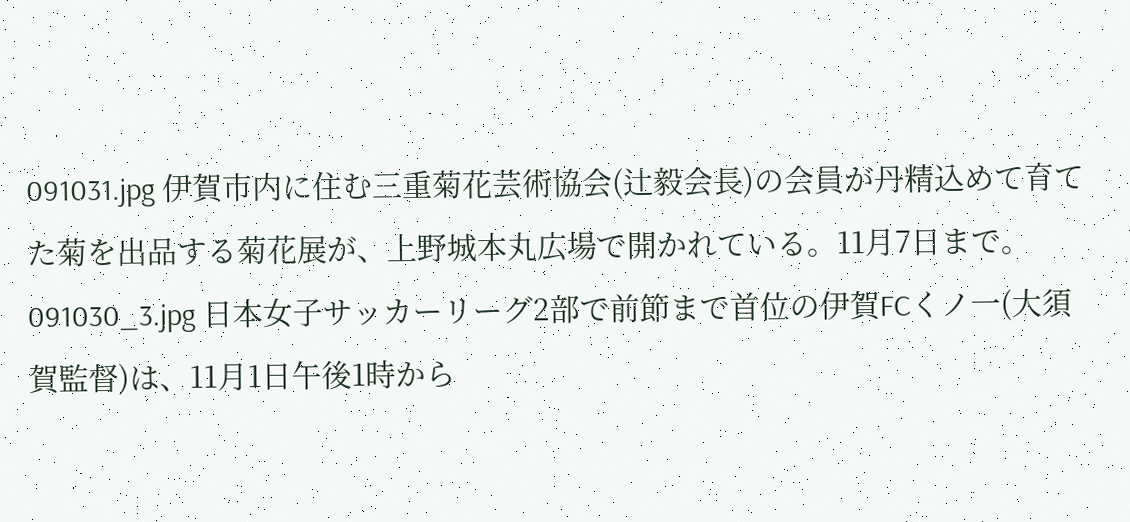091031.jpg 伊賀市内に住む三重菊花芸術協会(辻毅会長)の会員が丹精込めて育てた菊を出品する菊花展が、上野城本丸広場で開かれている。11月7日まで。
091030_3.jpg 日本女子サッカーリーグ2部で前節まで首位の伊賀FCくノ一(大須賀監督)は、11月1日午後1時から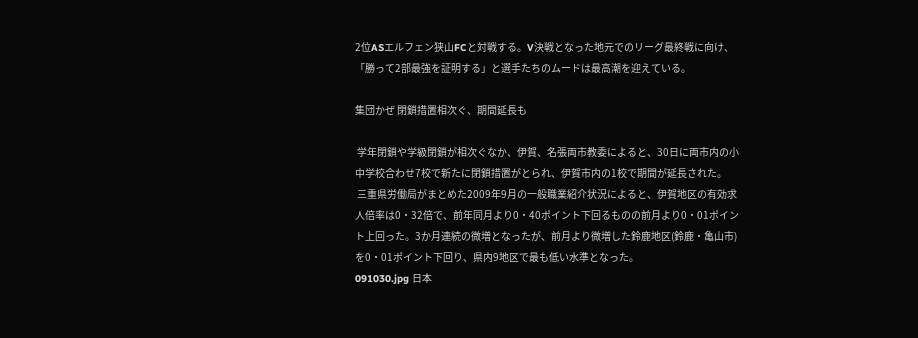2位ASエルフェン狭山FCと対戦する。V決戦となった地元でのリーグ最終戦に向け、「勝って2部最強を証明する」と選手たちのムードは最高潮を迎えている。

集団かぜ 閉鎖措置相次ぐ、期間延長も

 学年閉鎖や学級閉鎖が相次ぐなか、伊賀、名張両市教委によると、30日に両市内の小中学校合わせ7校で新たに閉鎖措置がとられ、伊賀市内の1校で期間が延長された。
 三重県労働局がまとめた2009年9月の一般職業紹介状況によると、伊賀地区の有効求人倍率は0・32倍で、前年同月より0・40ポイント下回るものの前月より0・01ポイント上回った。3か月連続の微増となったが、前月より微増した鈴鹿地区(鈴鹿・亀山市)を0・01ポイント下回り、県内9地区で最も低い水準となった。
091030.jpg 日本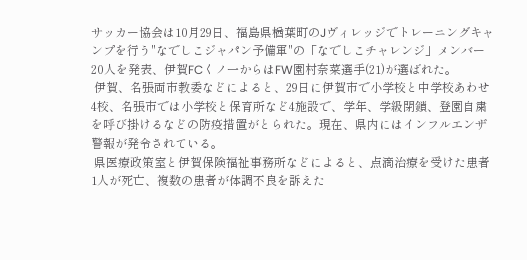サッカー協会は10月29日、福島県楢葉町のJヴィレッジでトレーニングキャンプを行う"なでしこジャパン予備軍"の「なでしこチャレンジ」メンバー20人を発表、伊賀FCくノ一からはFW園村奈菜選手(21)が選ばれた。
 伊賀、名張両市教委などによると、29日に伊賀市で小学校と中学校あわせ4校、名張市では小学校と保育所など4施設で、学年、学級閉鎖、登園自粛を呼び掛けるなどの防疫措置がとられた。現在、県内にはインフルエンザ警報が発令されている。
 県医療政策室と伊賀保険福祉事務所などによると、点滴治療を受けた患者1人が死亡、複数の患者が体調不良を訴えた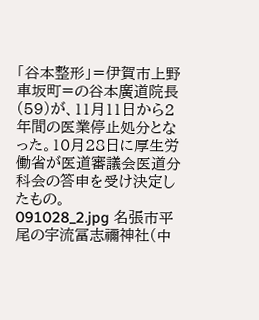「谷本整形」=伊賀市上野車坂町=の谷本廣道院長(59)が、11月11日から2年間の医業停止処分となった。10月28日に厚生労働省が医道審議会医道分科会の答申を受け決定したもの。
091028_2.jpg 名張市平尾の宇流冨志禰神社(中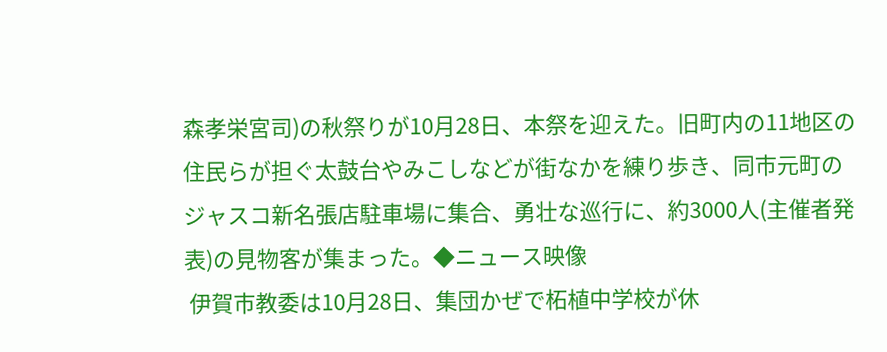森孝栄宮司)の秋祭りが10月28日、本祭を迎えた。旧町内の11地区の住民らが担ぐ太鼓台やみこしなどが街なかを練り歩き、同市元町のジャスコ新名張店駐車場に集合、勇壮な巡行に、約3000人(主催者発表)の見物客が集まった。◆ニュース映像
 伊賀市教委は10月28日、集団かぜで柘植中学校が休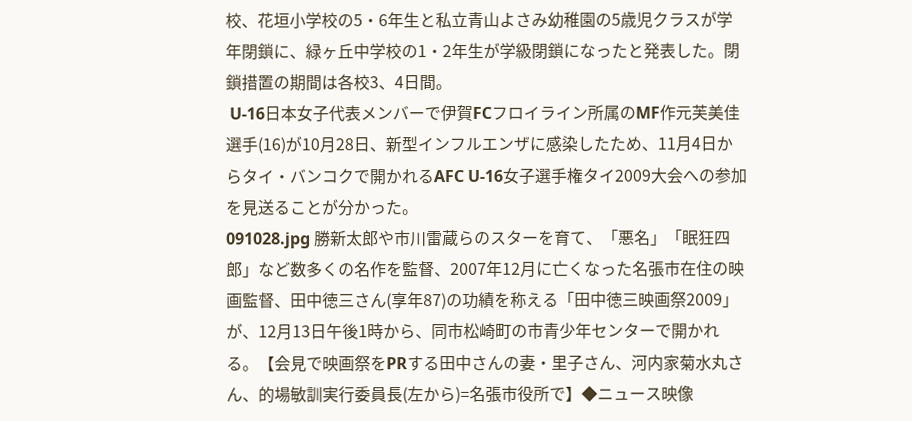校、花垣小学校の5・6年生と私立青山よさみ幼稚園の5歳児クラスが学年閉鎖に、緑ヶ丘中学校の1・2年生が学級閉鎖になったと発表した。閉鎖措置の期間は各校3、4日間。
 U-16日本女子代表メンバーで伊賀FCフロイライン所属のMF作元芙美佳選手(16)が10月28日、新型インフルエンザに感染したため、11月4日からタイ・バンコクで開かれるAFC U‐16女子選手権タイ2009大会への参加を見送ることが分かった。
091028.jpg 勝新太郎や市川雷蔵らのスターを育て、「悪名」「眠狂四郎」など数多くの名作を監督、2007年12月に亡くなった名張市在住の映画監督、田中徳三さん(享年87)の功績を称える「田中徳三映画祭2009」が、12月13日午後1時から、同市松崎町の市青少年センターで開かれる。【会見で映画祭をPRする田中さんの妻・里子さん、河内家菊水丸さん、的場敏訓実行委員長(左から)=名張市役所で】◆ニュース映像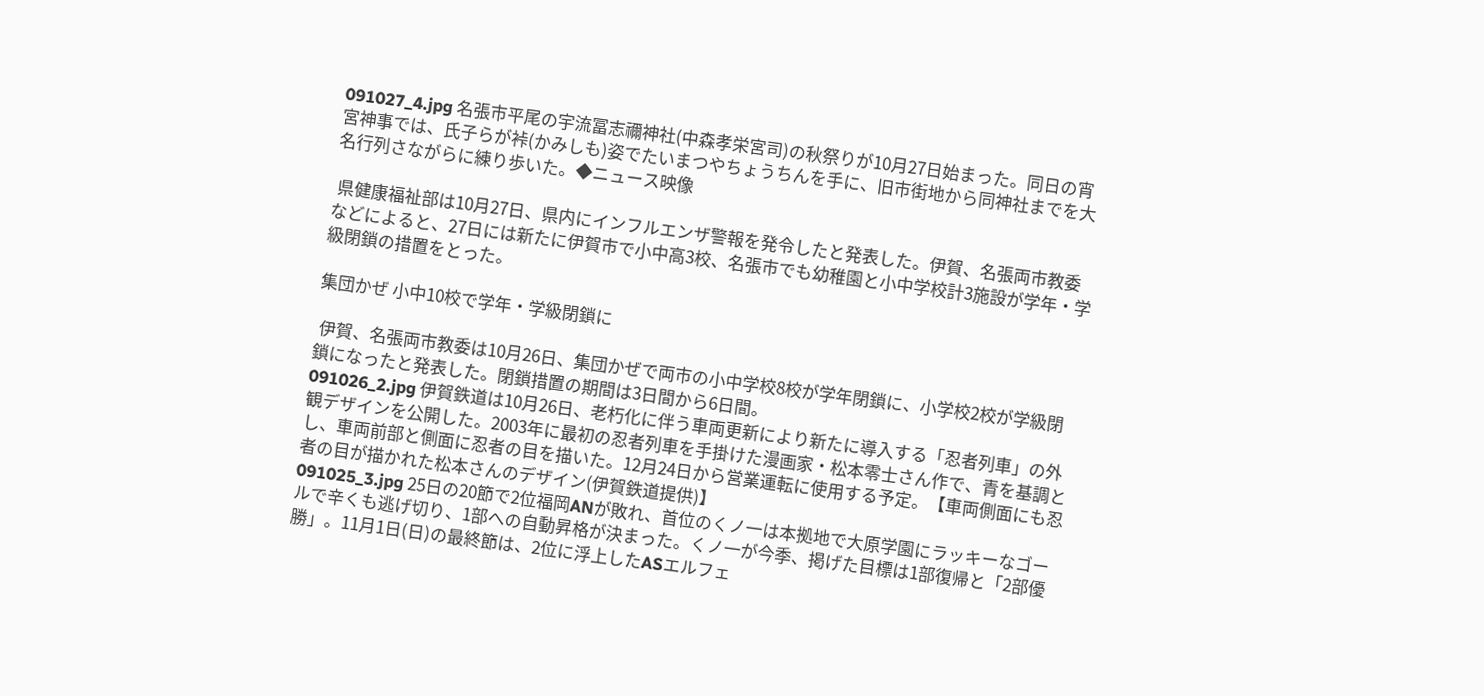091027_4.jpg 名張市平尾の宇流冨志禰神社(中森孝栄宮司)の秋祭りが10月27日始まった。同日の宵宮神事では、氏子らが裃(かみしも)姿でたいまつやちょうちんを手に、旧市街地から同神社までを大名行列さながらに練り歩いた。◆ニュース映像

 県健康福祉部は10月27日、県内にインフルエンザ警報を発令したと発表した。伊賀、名張両市教委などによると、27日には新たに伊賀市で小中高3校、名張市でも幼稚園と小中学校計3施設が学年・学級閉鎖の措置をとった。

集団かぜ 小中10校で学年・学級閉鎖に

 伊賀、名張両市教委は10月26日、集団かぜで両市の小中学校8校が学年閉鎖に、小学校2校が学級閉鎖になったと発表した。閉鎖措置の期間は3日間から6日間。
091026_2.jpg 伊賀鉄道は10月26日、老朽化に伴う車両更新により新たに導入する「忍者列車」の外観デザインを公開した。2003年に最初の忍者列車を手掛けた漫画家・松本零士さん作で、青を基調とし、車両前部と側面に忍者の目を描いた。12月24日から営業運転に使用する予定。【車両側面にも忍者の目が描かれた松本さんのデザイン(伊賀鉄道提供)】
091025_3.jpg 25日の20節で2位福岡ANが敗れ、首位のくノ一は本拠地で大原学園にラッキーなゴールで辛くも逃げ切り、1部への自動昇格が決まった。くノ一が今季、掲げた目標は1部復帰と「2部優勝」。11月1日(日)の最終節は、2位に浮上したASエルフェ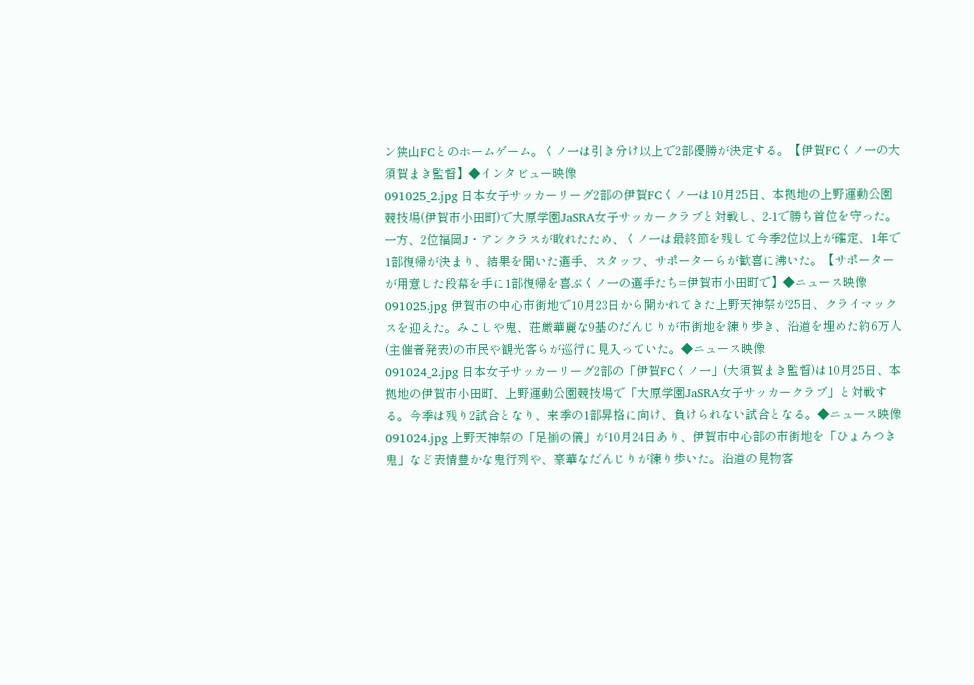ン狭山FCとのホームゲーム。くノ一は引き分け以上で2部優勝が決定する。【伊賀FCくノ一の大須賀まき監督】◆インタビュー映像
091025_2.jpg 日本女子サッカーリーグ2部の伊賀FCくノ一は10月25日、本拠地の上野運動公園競技場(伊賀市小田町)で大原学園JaSRA女子サッカークラブと対戦し、2-1で勝ち首位を守った。一方、2位福岡J・アンクラスが敗れたため、くノ一は最終節を残して今季2位以上が確定、1年で1部復帰が決まり、結果を聞いた選手、スタッフ、サポーターらが歓喜に沸いた。【サポーターが用意した段幕を手に1部復帰を喜ぶくノ一の選手たち=伊賀市小田町で】◆ニュース映像
091025.jpg 伊賀市の中心市街地で10月23日から開かれてきた上野天神祭が25日、クライマックスを迎えた。みこしや鬼、荘厳華麗な9基のだんじりが市街地を練り歩き、沿道を埋めた約6万人(主催者発表)の市民や観光客らが巡行に見入っていた。◆ニュース映像
091024_2.jpg 日本女子サッカーリーグ2部の「伊賀FCくノ一」(大須賀まき監督)は10月25日、本拠地の伊賀市小田町、上野運動公園競技場で「大原学園JaSRA女子サッカークラブ」と対戦する。今季は残り2試合となり、来季の1部昇格に向け、負けられない試合となる。◆ニュース映像
091024.jpg 上野天神祭の「足揃の儀」が10月24日あり、伊賀市中心部の市街地を「ひょろつき鬼」など表情豊かな鬼行列や、豪華なだんじりが練り歩いた。沿道の見物客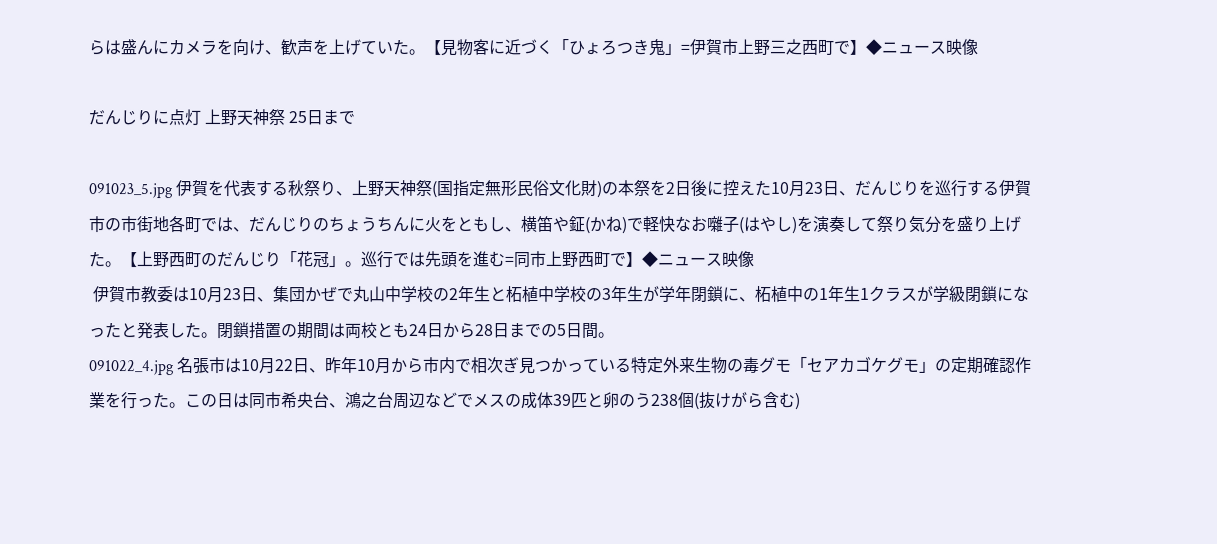らは盛んにカメラを向け、歓声を上げていた。【見物客に近づく「ひょろつき鬼」=伊賀市上野三之西町で】◆ニュース映像

だんじりに点灯 上野天神祭 25日まで

091023_5.jpg 伊賀を代表する秋祭り、上野天神祭(国指定無形民俗文化財)の本祭を2日後に控えた10月23日、だんじりを巡行する伊賀市の市街地各町では、だんじりのちょうちんに火をともし、横笛や鉦(かね)で軽快なお囃子(はやし)を演奏して祭り気分を盛り上げた。【上野西町のだんじり「花冠」。巡行では先頭を進む=同市上野西町で】◆ニュース映像
 伊賀市教委は10月23日、集団かぜで丸山中学校の2年生と柘植中学校の3年生が学年閉鎖に、柘植中の1年生1クラスが学級閉鎖になったと発表した。閉鎖措置の期間は両校とも24日から28日までの5日間。
091022_4.jpg 名張市は10月22日、昨年10月から市内で相次ぎ見つかっている特定外来生物の毒グモ「セアカゴケグモ」の定期確認作業を行った。この日は同市希央台、鴻之台周辺などでメスの成体39匹と卵のう238個(抜けがら含む)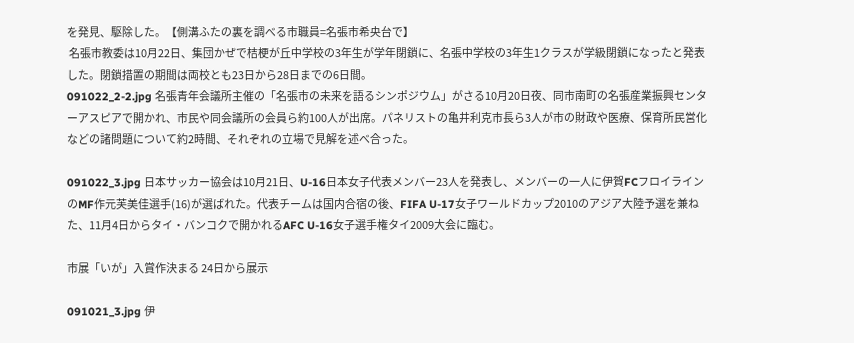を発見、駆除した。【側溝ふたの裏を調べる市職員=名張市希央台で】
 名張市教委は10月22日、集団かぜで桔梗が丘中学校の3年生が学年閉鎖に、名張中学校の3年生1クラスが学級閉鎖になったと発表した。閉鎖措置の期間は両校とも23日から28日までの6日間。
091022_2-2.jpg 名張青年会議所主催の「名張市の未来を語るシンポジウム」がさる10月20日夜、同市南町の名張産業振興センターアスピアで開かれ、市民や同会議所の会員ら約100人が出席。パネリストの亀井利克市長ら3人が市の財政や医療、保育所民営化などの諸問題について約2時間、それぞれの立場で見解を述べ合った。

091022_3.jpg 日本サッカー協会は10月21日、U-16日本女子代表メンバー23人を発表し、メンバーの一人に伊賀FCフロイラインのMF作元芙美佳選手(16)が選ばれた。代表チームは国内合宿の後、FIFA U-17女子ワールドカップ2010のアジア大陸予選を兼ねた、11月4日からタイ・バンコクで開かれるAFC U‐16女子選手権タイ2009大会に臨む。

市展「いが」入賞作決まる 24日から展示

091021_3.jpg 伊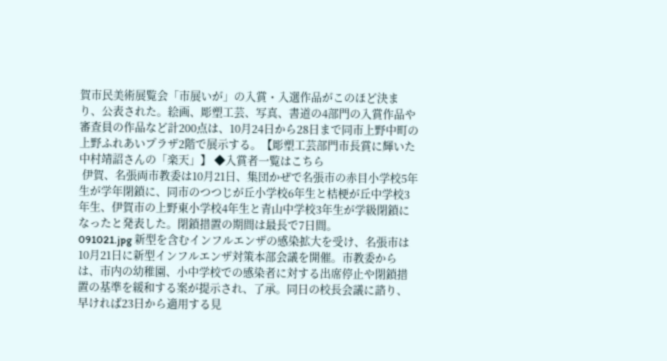賀市民美術展覧会「市展いが」の入賞・入選作品がこのほど決まり、公表された。絵画、彫塑工芸、写真、書道の4部門の入賞作品や審査員の作品など計200点は、10月24日から28日まで同市上野中町の上野ふれあいプラザ2階で展示する。【彫塑工芸部門市長賞に輝いた中村靖詔さんの「楽天」】 ◆入賞者一覧はこちら
 伊賀、名張両市教委は10月21日、集団かぜで名張市の赤目小学校5年生が学年閉鎖に、同市のつつじが丘小学校6年生と桔梗が丘中学校3年生、伊賀市の上野東小学校4年生と青山中学校3年生が学級閉鎖になったと発表した。閉鎖措置の期間は最長で7日間。
091021.jpg 新型を含むインフルエンザの感染拡大を受け、名張市は10月21日に新型インフルエンザ対策本部会議を開催。市教委からは、市内の幼稚園、小中学校での感染者に対する出席停止や閉鎖措置の基準を緩和する案が提示され、了承。同日の校長会議に諮り、早ければ23日から適用する見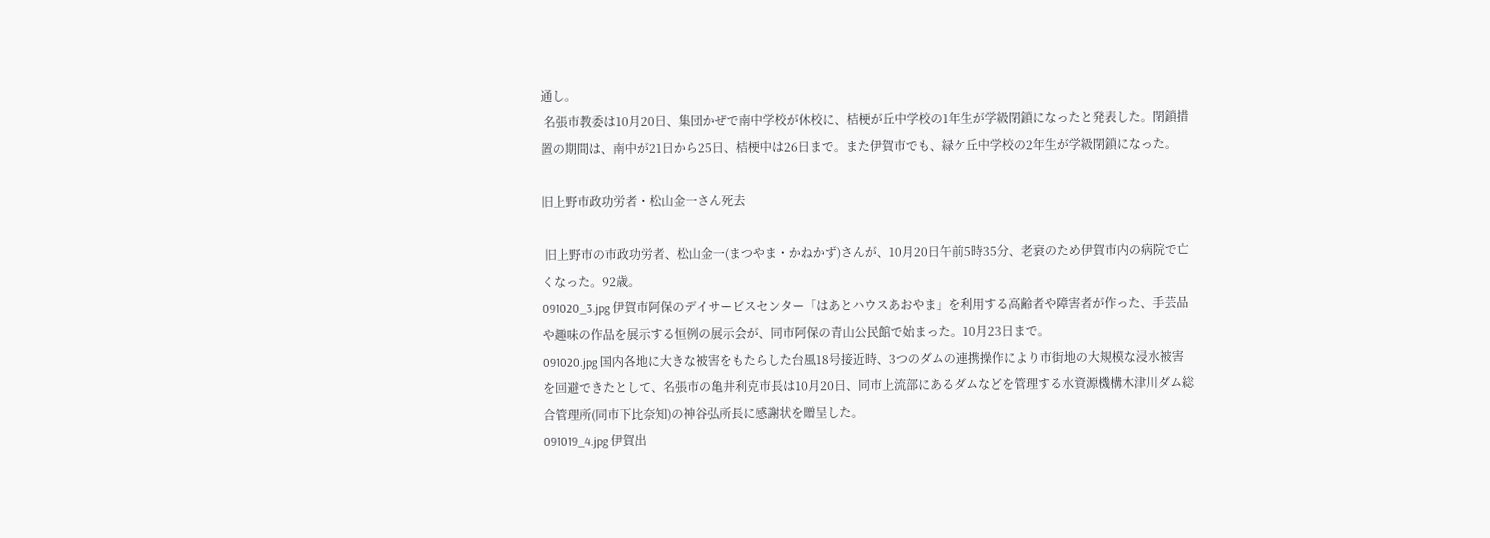通し。
 名張市教委は10月20日、集団かぜで南中学校が休校に、桔梗が丘中学校の1年生が学級閉鎖になったと発表した。閉鎖措置の期間は、南中が21日から25日、桔梗中は26日まで。また伊賀市でも、緑ケ丘中学校の2年生が学級閉鎖になった。

旧上野市政功労者・松山金一さん死去

 旧上野市の市政功労者、松山金一(まつやま・かねかず)さんが、10月20日午前5時35分、老衰のため伊賀市内の病院で亡くなった。92歳。
091020_3.jpg 伊賀市阿保のデイサービスセンター「はあとハウスあおやま」を利用する高齢者や障害者が作った、手芸品や趣味の作品を展示する恒例の展示会が、同市阿保の青山公民館で始まった。10月23日まで。
091020.jpg 国内各地に大きな被害をもたらした台風18号接近時、3つのダムの連携操作により市街地の大規模な浸水被害を回避できたとして、名張市の亀井利克市長は10月20日、同市上流部にあるダムなどを管理する水資源機構木津川ダム総合管理所(同市下比奈知)の神谷弘所長に感謝状を贈呈した。
091019_4.jpg 伊賀出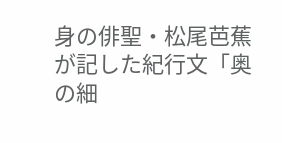身の俳聖・松尾芭蕉が記した紀行文「奥の細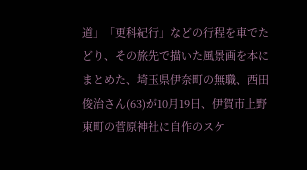道」「更科紀行」などの行程を車でたどり、その旅先で描いた風景画を本にまとめた、埼玉県伊奈町の無職、西田俊治さん(63)が10月19日、伊賀市上野東町の菅原神社に自作のスケ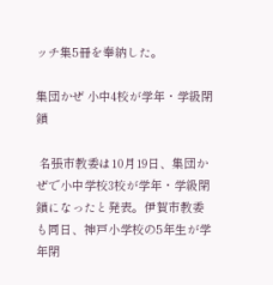ッチ集5冊を奉納した。

集団かぜ 小中4校が学年・学級閉鎖

 名張市教委は10月19日、集団かぜで小中学校3校が学年・学級閉鎖になったと発表。伊賀市教委も同日、神戸小学校の5年生が学年閉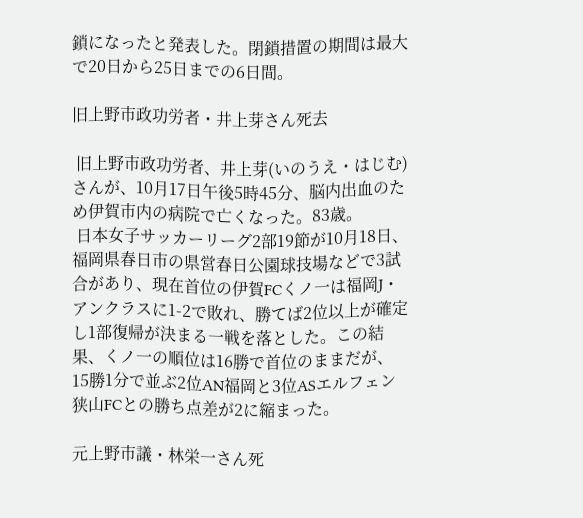鎖になったと発表した。閉鎖措置の期間は最大で20日から25日までの6日間。

旧上野市政功労者・井上芽さん死去

 旧上野市政功労者、井上芽(いのうえ・はじむ)さんが、10月17日午後5時45分、脳内出血のため伊賀市内の病院で亡くなった。83歳。
 日本女子サッカーリーグ2部19節が10月18日、福岡県春日市の県営春日公園球技場などで3試合があり、現在首位の伊賀FCくノ一は福岡J・アンクラスに1-2で敗れ、勝てば2位以上が確定し1部復帰が決まる一戦を落とした。この結果、くノ一の順位は16勝で首位のままだが、15勝1分で並ぶ2位AN福岡と3位ASエルフェン狭山FCとの勝ち点差が2に縮まった。

元上野市議・林栄一さん死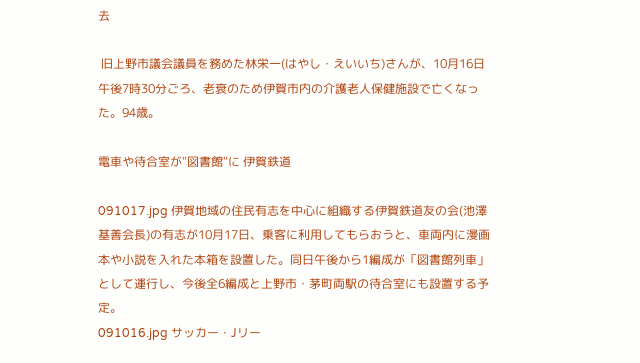去

 旧上野市議会議員を務めた林栄一(はやし・えいいち)さんが、10月16日午後7時30分ごろ、老衰のため伊賀市内の介護老人保健施設で亡くなった。94歳。

電車や待合室が"図書館"に 伊賀鉄道

091017.jpg 伊賀地域の住民有志を中心に組織する伊賀鉄道友の会(池澤基善会長)の有志が10月17日、乗客に利用してもらおうと、車両内に漫画本や小説を入れた本箱を設置した。同日午後から1編成が「図書館列車」として運行し、今後全6編成と上野市・茅町両駅の待合室にも設置する予定。
091016.jpg サッカー・Jリー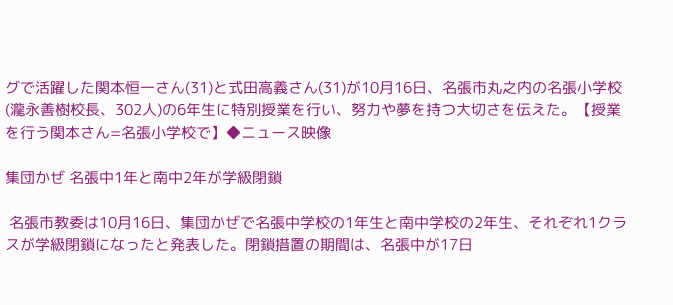グで活躍した関本恒一さん(31)と式田高義さん(31)が10月16日、名張市丸之内の名張小学校(瀧永善樹校長、302人)の6年生に特別授業を行い、努力や夢を持つ大切さを伝えた。【授業を行う関本さん=名張小学校で】◆ニュース映像

集団かぜ 名張中1年と南中2年が学級閉鎖

 名張市教委は10月16日、集団かぜで名張中学校の1年生と南中学校の2年生、それぞれ1クラスが学級閉鎖になったと発表した。閉鎖措置の期間は、名張中が17日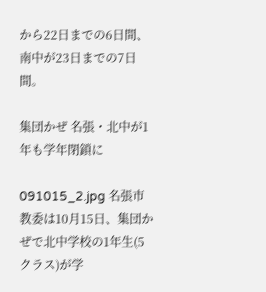から22日までの6日間、南中が23日までの7日間。

集団かぜ 名張・北中が1年も学年閉鎖に

091015_2.jpg 名張市教委は10月15日、集団かぜで北中学校の1年生(5クラス)が学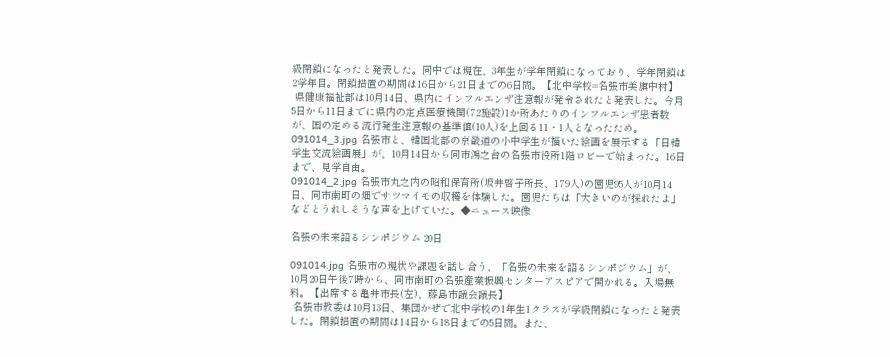級閉鎖になったと発表した。同中では現在、3年生が学年閉鎖になっており、学年閉鎖は2学年目。閉鎖措置の期間は16日から21日までの6日間。【北中学校=名張市美旗中村】
 県健康福祉部は10月14日、県内にインフルエンザ注意報が発令されたと発表した。今月5日から11日までに県内の定点医療機関(72施設)1か所あたりのインフルエンザ患者数が、国の定める流行発生注意報の基準値(10人)を上回る11・1人となったため。
091014_3.jpg 名張市と、韓国北部の京畿道の小中学生が描いた絵画を展示する「日韓学生交流絵画展」が、10月14日から同市鴻之台の名張市役所1階ロビーで始まった。16日まで、見学自由。
091014_2.jpg 名張市丸之内の昭和保育所(坂井啓子所長、179人)の園児95人が10月14日、同市南町の畑でサツマイモの収穫を体験した。園児たちは「大きいのが採れたよ」などとうれしそうな声を上げていた。◆ニュース映像

名張の未来語るシンポジウム 20日

091014.jpg 名張市の現状や課題を話し合う、「名張の未来を語るシンポジウム」が、10月20日午後7時から、同市南町の名張産業振興センターアスピアで開かれる。入場無料。【出席する亀井市長(左)、藤島市議会議長】
 名張市教委は10月13日、集団かぜで北中学校の1年生1クラスが学級閉鎖になったと発表した。閉鎖措置の期間は14日から18日までの5日間。また、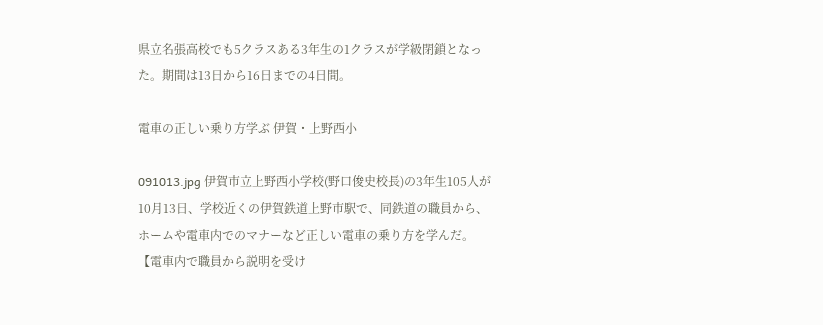県立名張高校でも5クラスある3年生の1クラスが学級閉鎖となった。期間は13日から16日までの4日間。

電車の正しい乗り方学ぶ 伊賀・上野西小

091013.jpg 伊賀市立上野西小学校(野口俊史校長)の3年生105人が10月13日、学校近くの伊賀鉄道上野市駅で、同鉄道の職員から、ホームや電車内でのマナーなど正しい電車の乗り方を学んだ。【電車内で職員から説明を受け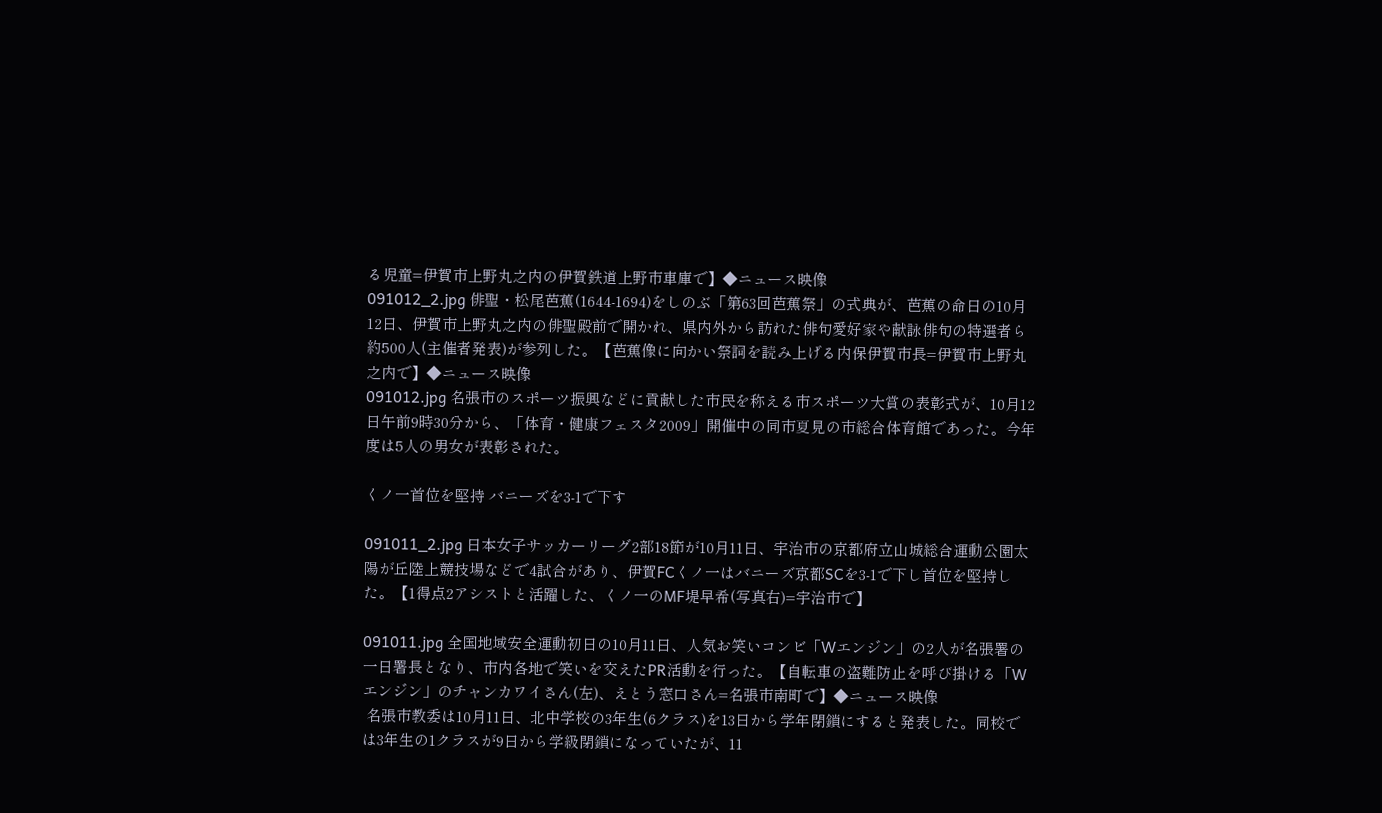る児童=伊賀市上野丸之内の伊賀鉄道上野市車庫で】◆ニュース映像
091012_2.jpg 俳聖・松尾芭蕉(1644-1694)をしのぶ「第63回芭蕉祭」の式典が、芭蕉の命日の10月12日、伊賀市上野丸之内の俳聖殿前で開かれ、県内外から訪れた俳句愛好家や献詠俳句の特選者ら約500人(主催者発表)が参列した。【芭蕉像に向かい祭詞を読み上げる内保伊賀市長=伊賀市上野丸之内で】◆ニュース映像
091012.jpg 名張市のスポーツ振興などに貢献した市民を称える市スポーツ大賞の表彰式が、10月12日午前9時30分から、「体育・健康フェスタ2009」開催中の同市夏見の市総合体育館であった。今年度は5人の男女が表彰された。

くノ一首位を堅持 バニーズを3-1で下す

091011_2.jpg 日本女子サッカーリーグ2部18節が10月11日、宇治市の京都府立山城総合運動公園太陽が丘陸上競技場などで4試合があり、伊賀FCくノ一はバニーズ京都SCを3-1で下し首位を堅持した。【1得点2アシストと活躍した、くノ一のMF堤早希(写真右)=宇治市で】

091011.jpg 全国地域安全運動初日の10月11日、人気お笑いコンビ「Wエンジン」の2人が名張署の一日署長となり、市内各地で笑いを交えたPR活動を行った。【自転車の盗難防止を呼び掛ける「Wエンジン」のチャンカワイさん(左)、えとう窓口さん=名張市南町で】◆ニュース映像
 名張市教委は10月11日、北中学校の3年生(6クラス)を13日から学年閉鎖にすると発表した。同校では3年生の1クラスが9日から学級閉鎖になっていたが、11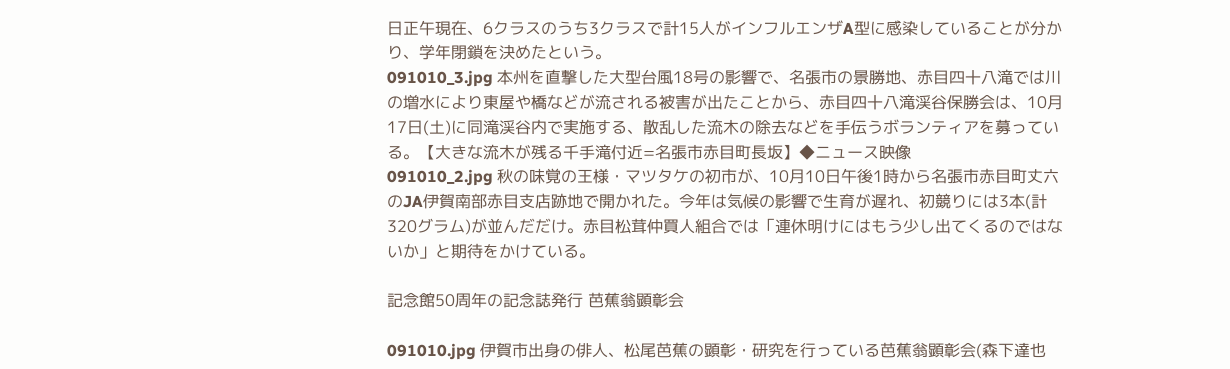日正午現在、6クラスのうち3クラスで計15人がインフルエンザA型に感染していることが分かり、学年閉鎖を決めたという。
091010_3.jpg 本州を直撃した大型台風18号の影響で、名張市の景勝地、赤目四十八滝では川の増水により東屋や橋などが流される被害が出たことから、赤目四十八滝渓谷保勝会は、10月17日(土)に同滝渓谷内で実施する、散乱した流木の除去などを手伝うボランティアを募っている。【大きな流木が残る千手滝付近=名張市赤目町長坂】◆ニュース映像
091010_2.jpg 秋の味覚の王様・マツタケの初市が、10月10日午後1時から名張市赤目町丈六のJA伊賀南部赤目支店跡地で開かれた。今年は気候の影響で生育が遅れ、初競りには3本(計320グラム)が並んだだけ。赤目松茸仲買人組合では「連休明けにはもう少し出てくるのではないか」と期待をかけている。

記念館50周年の記念誌発行 芭蕉翁顕彰会

091010.jpg 伊賀市出身の俳人、松尾芭蕉の顕彰・研究を行っている芭蕉翁顕彰会(森下達也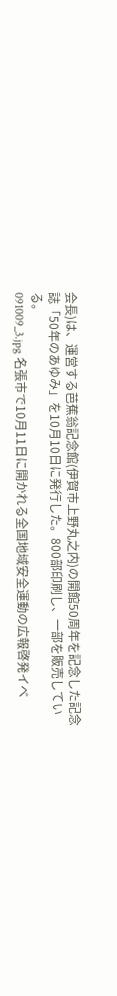会長)は、運営する芭蕉翁記念館(伊賀市上野丸之内)の開館50周年を記念した記念誌「50年のあゆみ」を10月10日に発行した。800部印刷し、一部を販売している。
091009_3.jpg 名張市で10月11日に開かれる全国地域安全運動の広報啓発イベ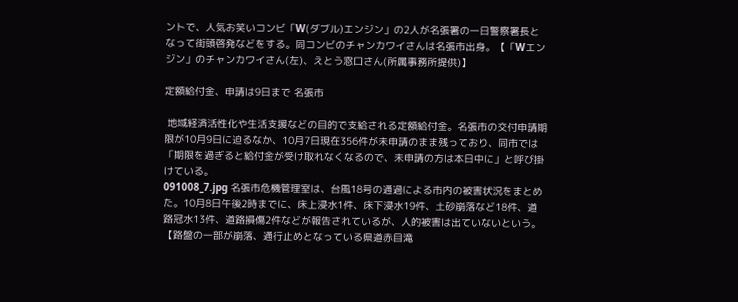ントで、人気お笑いコンビ「W(ダブル)エンジン」の2人が名張署の一日警察署長となって街頭啓発などをする。同コンビのチャンカワイさんは名張市出身。【「Wエンジン」のチャンカワイさん(左)、えとう窓口さん(所属事務所提供)】

定額給付金、申請は9日まで 名張市

 地域経済活性化や生活支援などの目的で支給される定額給付金。名張市の交付申請期限が10月9日に迫るなか、10月7日現在356件が未申請のまま残っており、同市では「期限を過ぎると給付金が受け取れなくなるので、未申請の方は本日中に」と呼び掛けている。
091008_7.jpg 名張市危機管理室は、台風18号の通過による市内の被害状況をまとめた。10月8日午後2時までに、床上浸水1件、床下浸水19件、土砂崩落など18件、道路冠水13件、道路損傷2件などが報告されているが、人的被害は出ていないという。【路盤の一部が崩落、通行止めとなっている県道赤目滝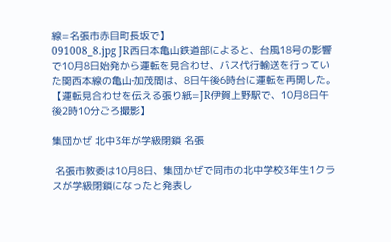線=名張市赤目町長坂で】
091008_8.jpg JR西日本亀山鉄道部によると、台風18号の影響で10月8日始発から運転を見合わせ、バス代行輸送を行っていた関西本線の亀山‐加茂間は、8日午後6時台に運転を再開した。【運転見合わせを伝える張り紙=JR伊賀上野駅で、10月8日午後2時10分ごろ撮影】

集団かぜ 北中3年が学級閉鎖 名張

 名張市教委は10月8日、集団かぜで同市の北中学校3年生1クラスが学級閉鎖になったと発表し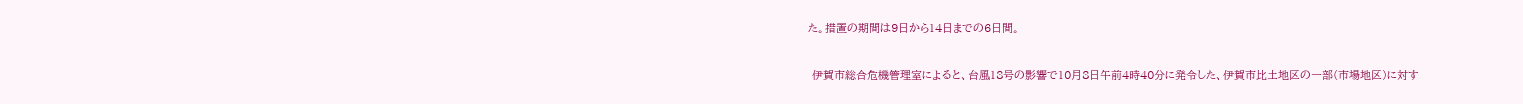た。措置の期間は9日から14日までの6日間。

 伊賀市総合危機管理室によると、台風18号の影響で10月8日午前4時40分に発令した、伊賀市比土地区の一部(市場地区)に対す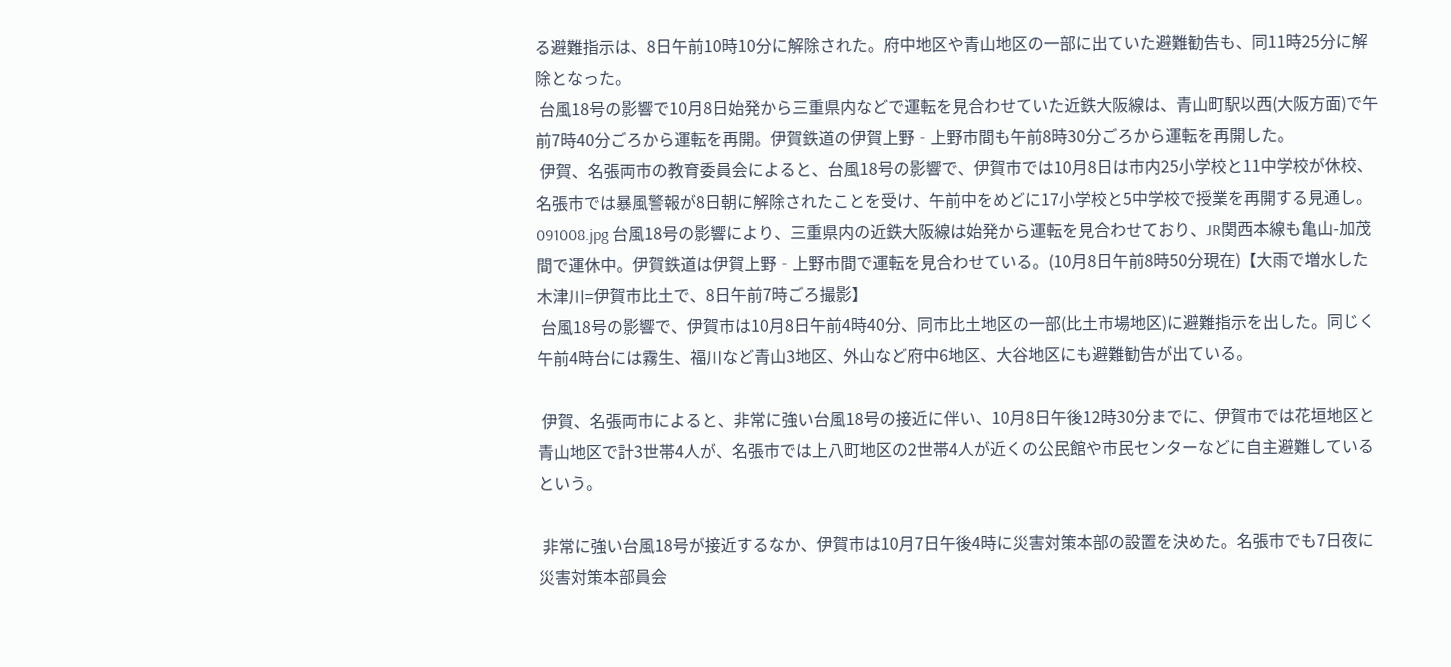る避難指示は、8日午前10時10分に解除された。府中地区や青山地区の一部に出ていた避難勧告も、同11時25分に解除となった。
 台風18号の影響で10月8日始発から三重県内などで運転を見合わせていた近鉄大阪線は、青山町駅以西(大阪方面)で午前7時40分ごろから運転を再開。伊賀鉄道の伊賀上野‐上野市間も午前8時30分ごろから運転を再開した。
 伊賀、名張両市の教育委員会によると、台風18号の影響で、伊賀市では10月8日は市内25小学校と11中学校が休校、名張市では暴風警報が8日朝に解除されたことを受け、午前中をめどに17小学校と5中学校で授業を再開する見通し。
091008.jpg 台風18号の影響により、三重県内の近鉄大阪線は始発から運転を見合わせており、JR関西本線も亀山-加茂間で運休中。伊賀鉄道は伊賀上野‐上野市間で運転を見合わせている。(10月8日午前8時50分現在)【大雨で増水した木津川=伊賀市比土で、8日午前7時ごろ撮影】
 台風18号の影響で、伊賀市は10月8日午前4時40分、同市比土地区の一部(比土市場地区)に避難指示を出した。同じく午前4時台には霧生、福川など青山3地区、外山など府中6地区、大谷地区にも避難勧告が出ている。

 伊賀、名張両市によると、非常に強い台風18号の接近に伴い、10月8日午後12時30分までに、伊賀市では花垣地区と青山地区で計3世帯4人が、名張市では上八町地区の2世帯4人が近くの公民館や市民センターなどに自主避難しているという。

 非常に強い台風18号が接近するなか、伊賀市は10月7日午後4時に災害対策本部の設置を決めた。名張市でも7日夜に災害対策本部員会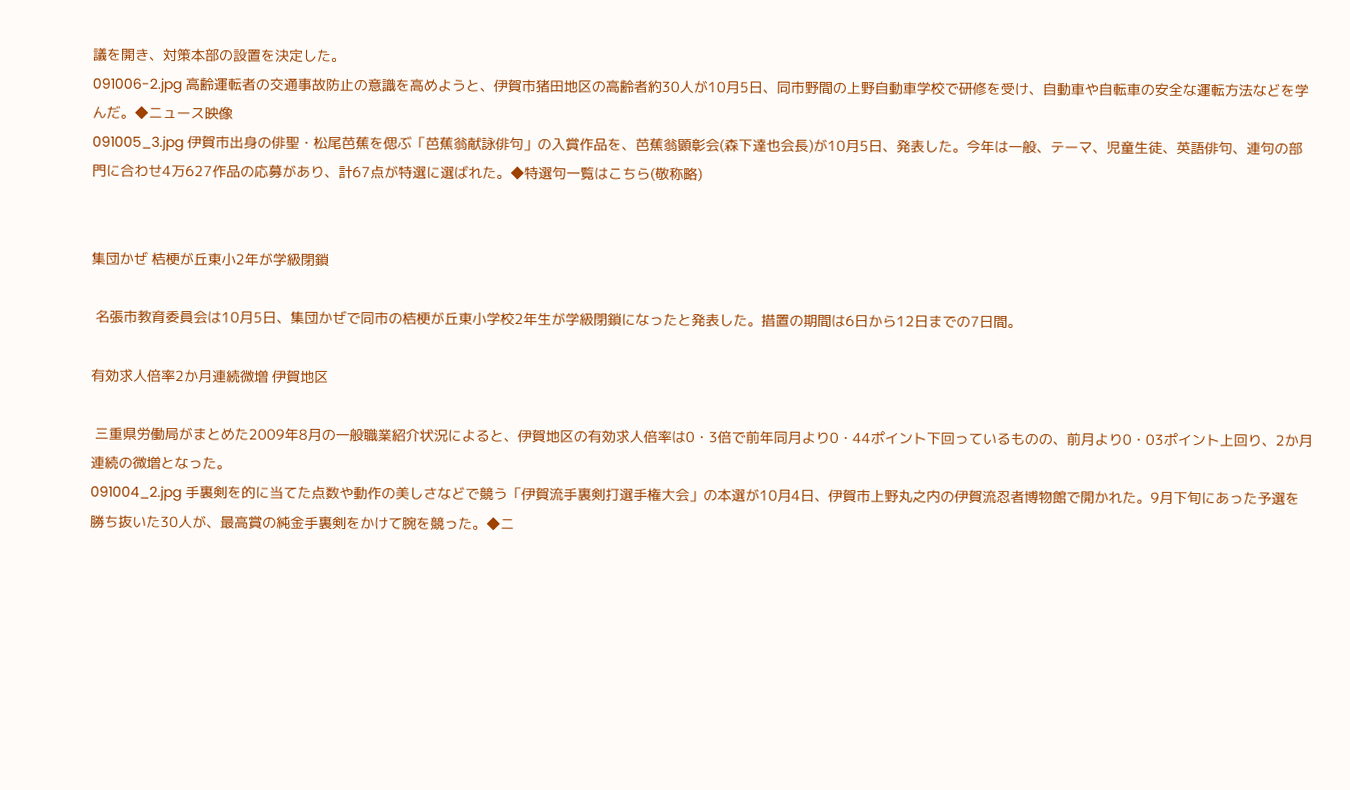議を開き、対策本部の設置を決定した。
091006-2.jpg 高齢運転者の交通事故防止の意識を高めようと、伊賀市猪田地区の高齢者約30人が10月5日、同市野間の上野自動車学校で研修を受け、自動車や自転車の安全な運転方法などを学んだ。◆ニュース映像
091005_3.jpg 伊賀市出身の俳聖・松尾芭蕉を偲ぶ「芭蕉翁献詠俳句」の入賞作品を、芭蕉翁顕彰会(森下達也会長)が10月5日、発表した。今年は一般、テーマ、児童生徒、英語俳句、連句の部門に合わせ4万627作品の応募があり、計67点が特選に選ばれた。◆特選句一覧はこちら(敬称略)


集団かぜ 桔梗が丘東小2年が学級閉鎖

 名張市教育委員会は10月5日、集団かぜで同市の桔梗が丘東小学校2年生が学級閉鎖になったと発表した。措置の期間は6日から12日までの7日間。

有効求人倍率2か月連続微増 伊賀地区

 三重県労働局がまとめた2009年8月の一般職業紹介状況によると、伊賀地区の有効求人倍率は0・3倍で前年同月より0・44ポイント下回っているものの、前月より0・03ポイント上回り、2か月連続の微増となった。
091004_2.jpg 手裏剣を的に当てた点数や動作の美しさなどで競う「伊賀流手裏剣打選手権大会」の本選が10月4日、伊賀市上野丸之内の伊賀流忍者博物館で開かれた。9月下旬にあった予選を勝ち抜いた30人が、最高賞の純金手裏剣をかけて腕を競った。◆ニ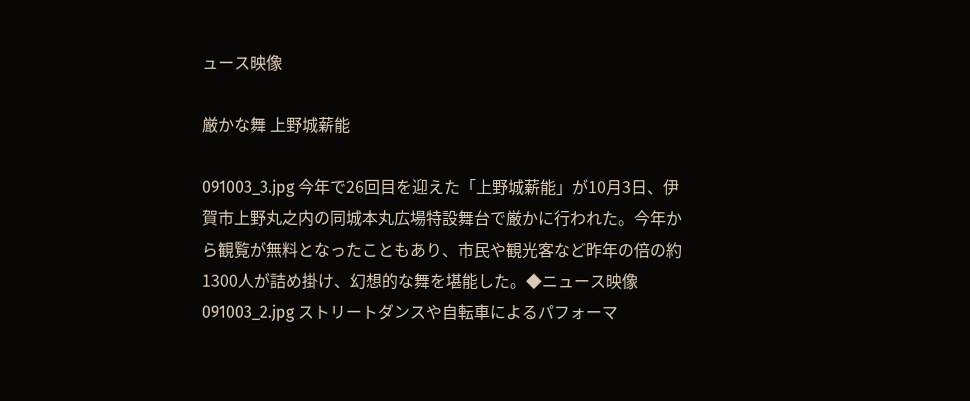ュース映像

厳かな舞 上野城薪能

091003_3.jpg 今年で26回目を迎えた「上野城薪能」が10月3日、伊賀市上野丸之内の同城本丸広場特設舞台で厳かに行われた。今年から観覧が無料となったこともあり、市民や観光客など昨年の倍の約1300人が詰め掛け、幻想的な舞を堪能した。◆ニュース映像
091003_2.jpg ストリートダンスや自転車によるパフォーマ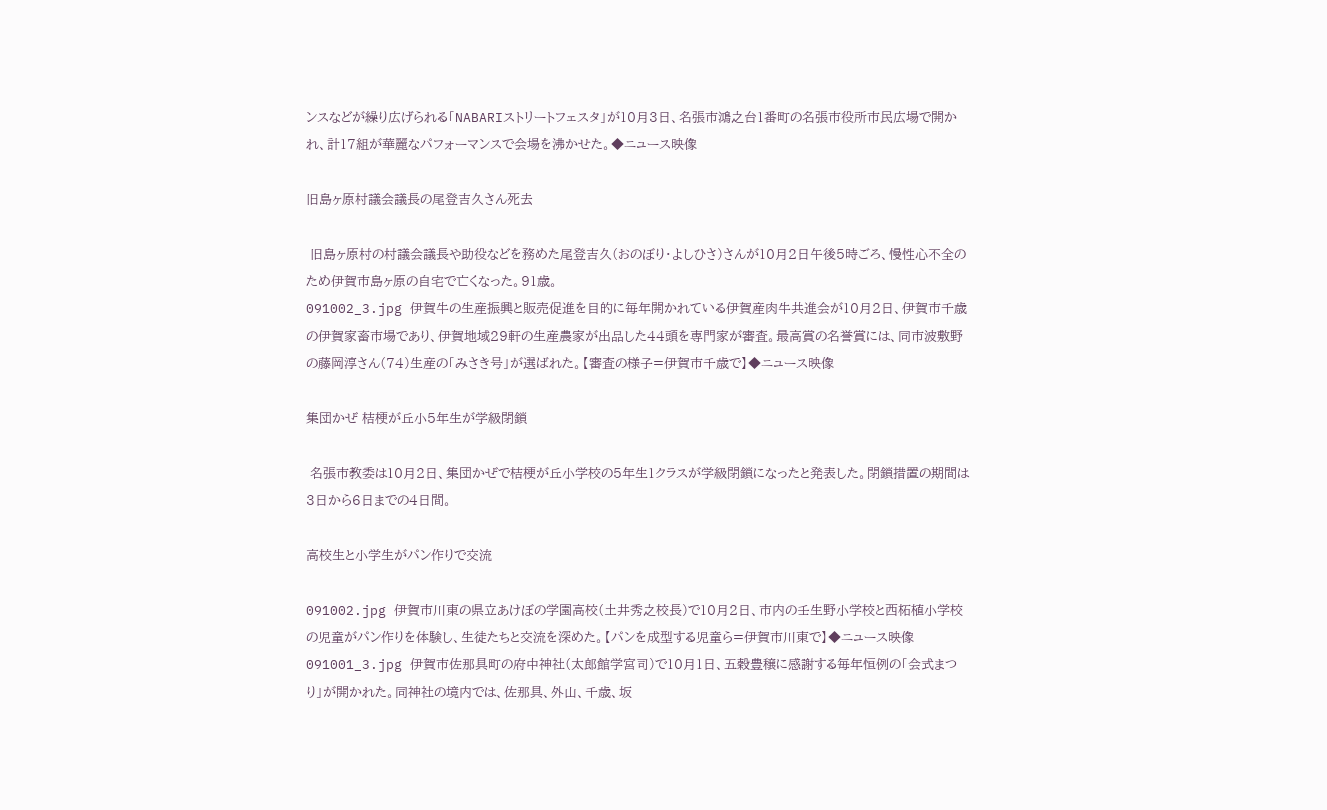ンスなどが繰り広げられる「NABARIストリートフェスタ」が10月3日、名張市鴻之台1番町の名張市役所市民広場で開かれ、計17組が華麗なパフォーマンスで会場を沸かせた。◆ニュース映像

旧島ヶ原村議会議長の尾登吉久さん死去

 旧島ヶ原村の村議会議長や助役などを務めた尾登吉久(おのぼり・よしひさ)さんが10月2日午後5時ごろ、慢性心不全のため伊賀市島ヶ原の自宅で亡くなった。91歳。
091002_3.jpg 伊賀牛の生産振興と販売促進を目的に毎年開かれている伊賀産肉牛共進会が10月2日、伊賀市千歳の伊賀家畜市場であり、伊賀地域29軒の生産農家が出品した44頭を専門家が審査。最高賞の名誉賞には、同市波敷野の藤岡淳さん(74)生産の「みさき号」が選ばれた。【審査の様子=伊賀市千歳で】◆ニュース映像

集団かぜ 桔梗が丘小5年生が学級閉鎖

 名張市教委は10月2日、集団かぜで桔梗が丘小学校の5年生1クラスが学級閉鎖になったと発表した。閉鎖措置の期間は3日から6日までの4日間。

高校生と小学生がパン作りで交流

091002.jpg 伊賀市川東の県立あけぼの学園高校(土井秀之校長)で10月2日、市内の壬生野小学校と西柘植小学校の児童がパン作りを体験し、生徒たちと交流を深めた。【パンを成型する児童ら=伊賀市川東で】◆ニュース映像
091001_3.jpg 伊賀市佐那具町の府中神社(太郎館学宮司)で10月1日、五穀豊穣に感謝する毎年恒例の「会式まつり」が開かれた。同神社の境内では、佐那具、外山、千歳、坂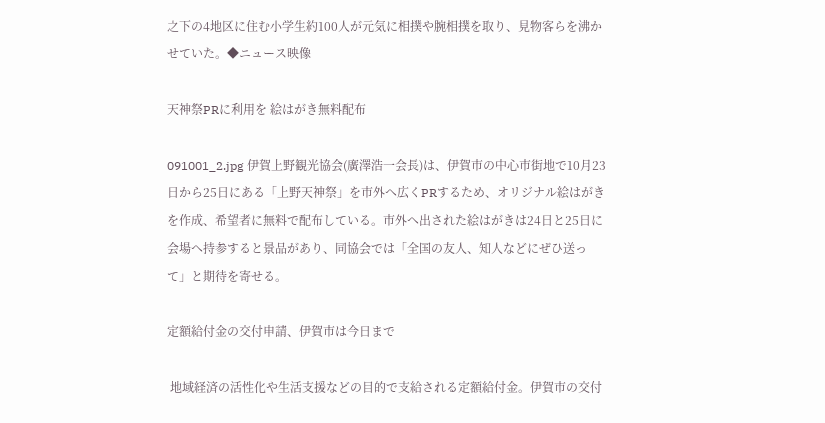之下の4地区に住む小学生約100人が元気に相撲や腕相撲を取り、見物客らを沸かせていた。◆ニュース映像

天神祭PRに利用を 絵はがき無料配布

091001_2.jpg 伊賀上野観光協会(廣澤浩一会長)は、伊賀市の中心市街地で10月23日から25日にある「上野天神祭」を市外へ広くPRするため、オリジナル絵はがきを作成、希望者に無料で配布している。市外へ出された絵はがきは24日と25日に会場へ持参すると景品があり、同協会では「全国の友人、知人などにぜひ送って」と期待を寄せる。

定額給付金の交付申請、伊賀市は今日まで

 地域経済の活性化や生活支援などの目的で支給される定額給付金。伊賀市の交付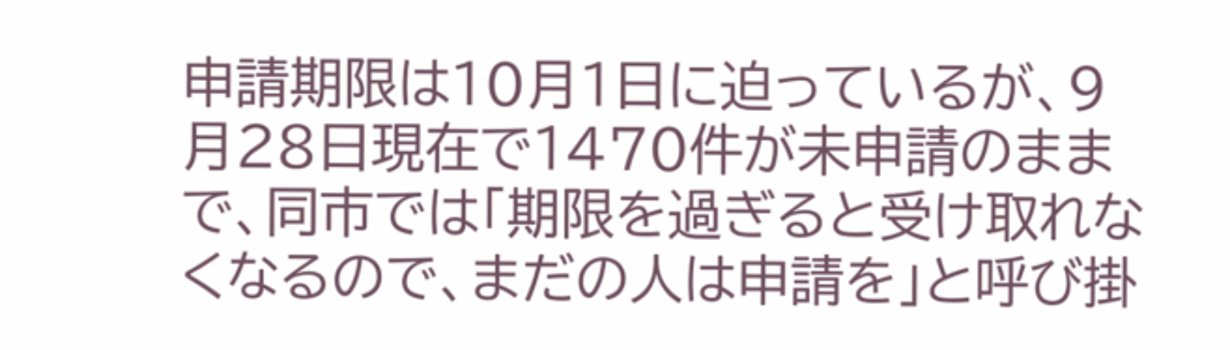申請期限は10月1日に迫っているが、9月28日現在で1470件が未申請のままで、同市では「期限を過ぎると受け取れなくなるので、まだの人は申請を」と呼び掛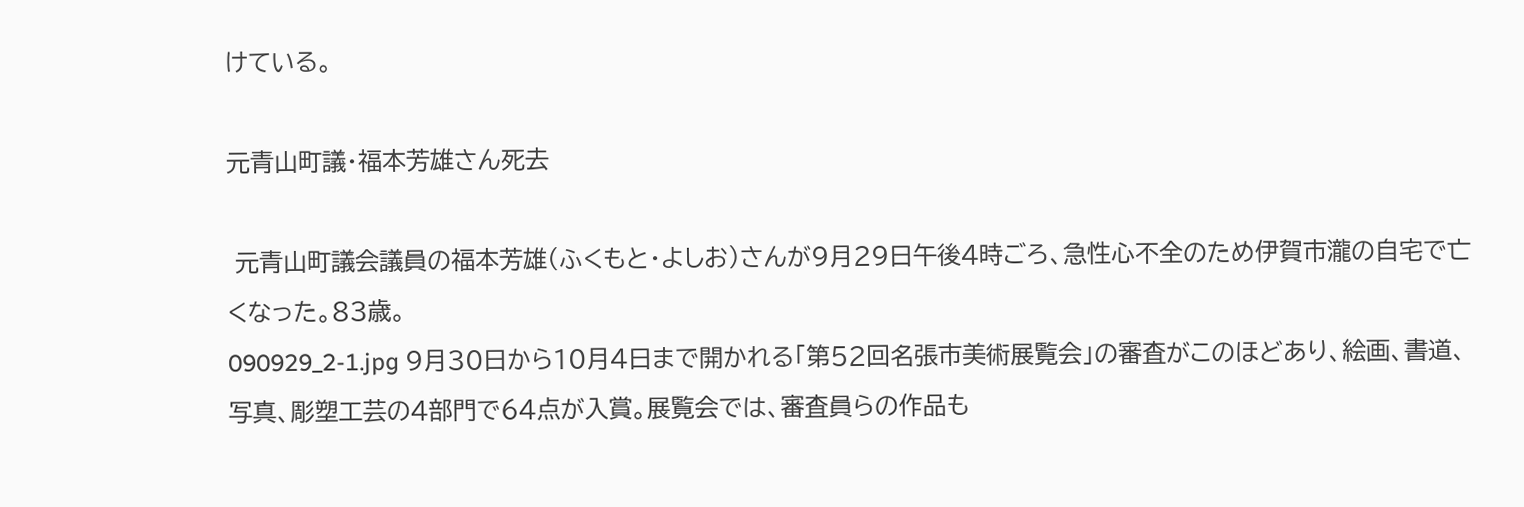けている。

元青山町議・福本芳雄さん死去

 元青山町議会議員の福本芳雄(ふくもと・よしお)さんが9月29日午後4時ごろ、急性心不全のため伊賀市瀧の自宅で亡くなった。83歳。
090929_2-1.jpg 9月30日から10月4日まで開かれる「第52回名張市美術展覧会」の審査がこのほどあり、絵画、書道、写真、彫塑工芸の4部門で64点が入賞。展覧会では、審査員らの作品も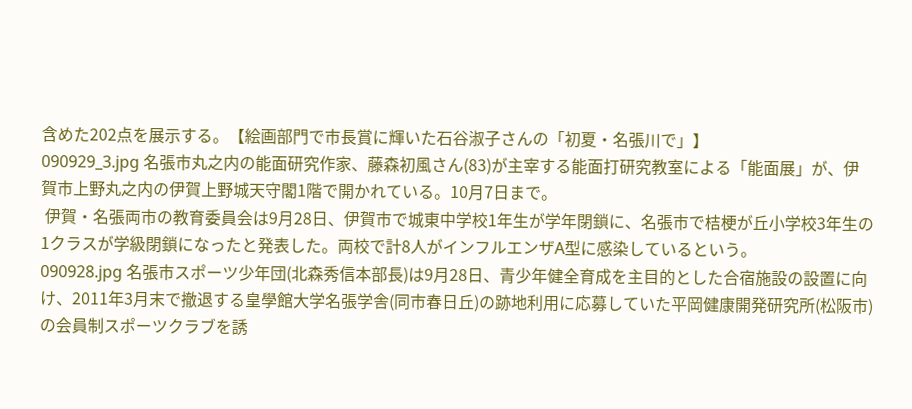含めた202点を展示する。【絵画部門で市長賞に輝いた石谷淑子さんの「初夏・名張川で」】
090929_3.jpg 名張市丸之内の能面研究作家、藤森初風さん(83)が主宰する能面打研究教室による「能面展」が、伊賀市上野丸之内の伊賀上野城天守閣1階で開かれている。10月7日まで。
 伊賀・名張両市の教育委員会は9月28日、伊賀市で城東中学校1年生が学年閉鎖に、名張市で桔梗が丘小学校3年生の1クラスが学級閉鎖になったと発表した。両校で計8人がインフルエンザA型に感染しているという。
090928.jpg 名張市スポーツ少年団(北森秀信本部長)は9月28日、青少年健全育成を主目的とした合宿施設の設置に向け、2011年3月末で撤退する皇學館大学名張学舎(同市春日丘)の跡地利用に応募していた平岡健康開発研究所(松阪市)の会員制スポーツクラブを誘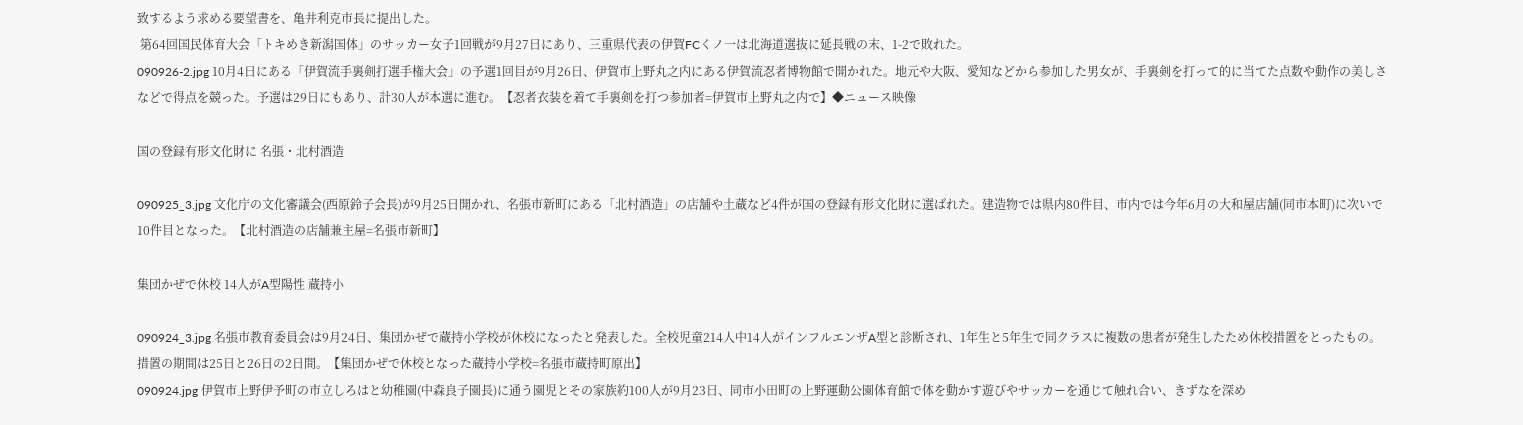致するよう求める要望書を、亀井利克市長に提出した。
 第64回国民体育大会「トキめき新潟国体」のサッカー女子1回戦が9月27日にあり、三重県代表の伊賀FCくノ一は北海道選抜に延長戦の末、1-2で敗れた。
090926-2.jpg 10月4日にある「伊賀流手裏剣打選手権大会」の予選1回目が9月26日、伊賀市上野丸之内にある伊賀流忍者博物館で開かれた。地元や大阪、愛知などから参加した男女が、手裏剣を打って的に当てた点数や動作の美しさなどで得点を競った。予選は29日にもあり、計30人が本選に進む。【忍者衣装を着て手裏剣を打つ参加者=伊賀市上野丸之内で】◆ニュース映像

国の登録有形文化財に 名張・北村酒造

090925_3.jpg 文化庁の文化審議会(西原鈴子会長)が9月25日開かれ、名張市新町にある「北村酒造」の店舗や土蔵など4件が国の登録有形文化財に選ばれた。建造物では県内80件目、市内では今年6月の大和屋店舗(同市本町)に次いで10件目となった。【北村酒造の店舗兼主屋=名張市新町】

集団かぜで休校 14人がA型陽性 蔵持小

090924_3.jpg 名張市教育委員会は9月24日、集団かぜで蔵持小学校が休校になったと発表した。全校児童214人中14人がインフルエンザA型と診断され、1年生と5年生で同クラスに複数の患者が発生したため休校措置をとったもの。措置の期間は25日と26日の2日間。【集団かぜで休校となった蔵持小学校=名張市蔵持町原出】
090924.jpg 伊賀市上野伊予町の市立しろはと幼稚園(中森良子園長)に通う園児とその家族約100人が9月23日、同市小田町の上野運動公園体育館で体を動かす遊びやサッカーを通じて触れ合い、きずなを深め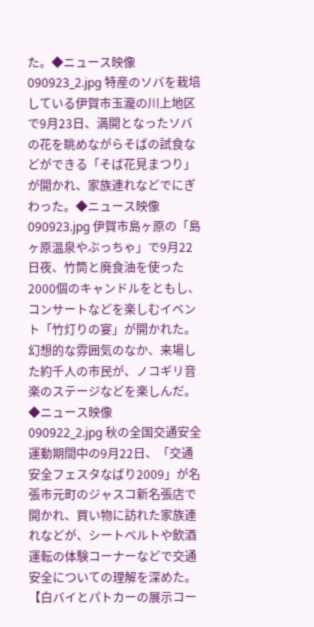た。◆ニュース映像
090923_2.jpg 特産のソバを栽培している伊賀市玉瀧の川上地区で9月23日、満開となったソバの花を眺めながらそばの試食などができる「そば花見まつり」が開かれ、家族連れなどでにぎわった。◆ニュース映像
090923.jpg 伊賀市島ヶ原の「島ヶ原温泉やぶっちゃ」で9月22日夜、竹筒と廃食油を使った2000個のキャンドルをともし、コンサートなどを楽しむイベント「竹灯りの宴」が開かれた。幻想的な雰囲気のなか、来場した約千人の市民が、ノコギリ音楽のステージなどを楽しんだ。◆ニュース映像
090922_2.jpg 秋の全国交通安全運動期間中の9月22日、「交通安全フェスタなばり2009」が名張市元町のジャスコ新名張店で開かれ、買い物に訪れた家族連れなどが、シートベルトや飲酒運転の体験コーナーなどで交通安全についての理解を深めた。【白バイとパトカーの展示コー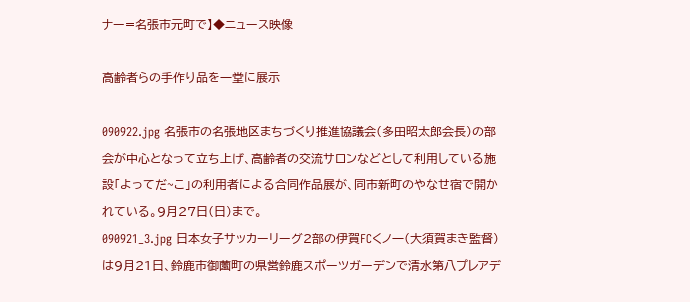ナー=名張市元町で】◆ニュース映像

高齢者らの手作り品を一堂に展示

090922.jpg 名張市の名張地区まちづくり推進協議会(多田昭太郎会長)の部会が中心となって立ち上げ、高齢者の交流サロンなどとして利用している施設「よってだ~こ」の利用者による合同作品展が、同市新町のやなせ宿で開かれている。9月27日(日)まで。
090921_3.jpg 日本女子サッカーリーグ2部の伊賀FCくノ一(大須賀まき監督)は9月21日、鈴鹿市御薗町の県営鈴鹿スポーツガーデンで清水第八プレアデ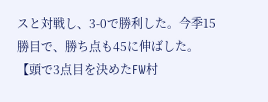スと対戦し、3-0で勝利した。今季15勝目で、勝ち点も45に伸ばした。【頭で3点目を決めたFW村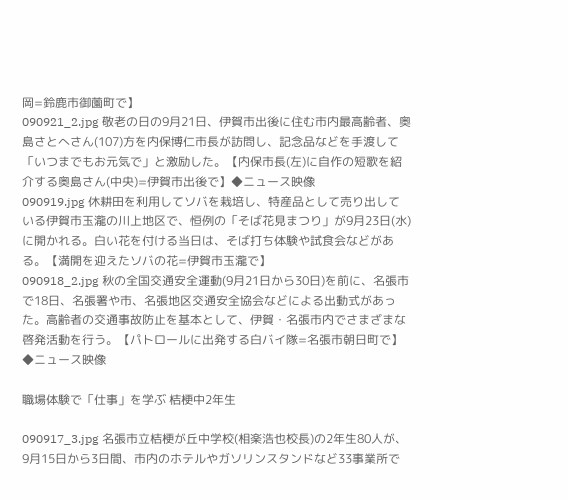岡=鈴鹿市御薗町で】
090921_2.jpg 敬老の日の9月21日、伊賀市出後に住む市内最高齢者、奥島さとへさん(107)方を内保博仁市長が訪問し、記念品などを手渡して「いつまでもお元気で」と激励した。【内保市長(左)に自作の短歌を紹介する奥島さん(中央)=伊賀市出後で】◆ニュース映像
090919.jpg 休耕田を利用してソバを栽培し、特産品として売り出している伊賀市玉瀧の川上地区で、恒例の「そば花見まつり」が9月23日(水)に開かれる。白い花を付ける当日は、そば打ち体験や試食会などがある。【満開を迎えたソバの花=伊賀市玉瀧で】
090918_2.jpg 秋の全国交通安全運動(9月21日から30日)を前に、名張市で18日、名張署や市、名張地区交通安全協会などによる出動式があった。高齢者の交通事故防止を基本として、伊賀・名張市内でさまざまな啓発活動を行う。【パトロールに出発する白バイ隊=名張市朝日町で】◆ニュース映像

職場体験で「仕事」を学ぶ 桔梗中2年生

090917_3.jpg 名張市立桔梗が丘中学校(相楽浩也校長)の2年生80人が、9月15日から3日間、市内のホテルやガソリンスタンドなど33事業所で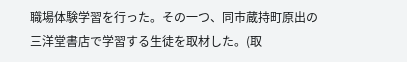職場体験学習を行った。その一つ、同市蔵持町原出の三洋堂書店で学習する生徒を取材した。(取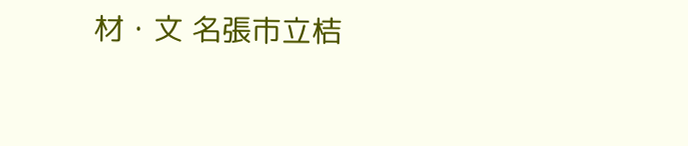材・文 名張市立桔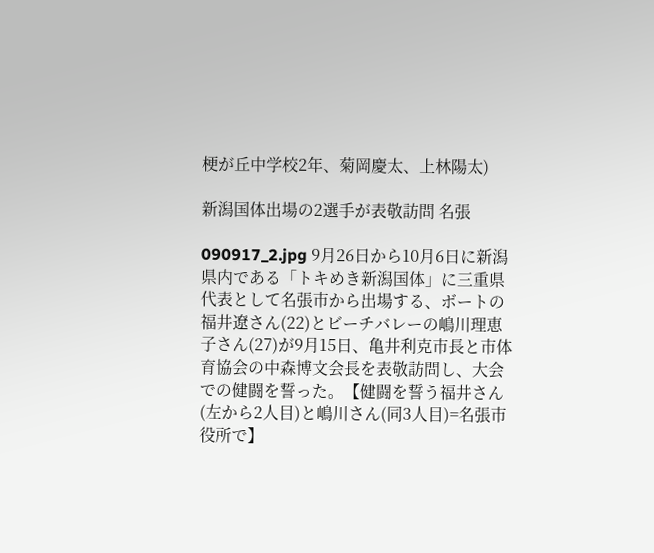梗が丘中学校2年、菊岡慶太、上林陽太)

新潟国体出場の2選手が表敬訪問 名張

090917_2.jpg 9月26日から10月6日に新潟県内である「トキめき新潟国体」に三重県代表として名張市から出場する、ボートの福井遼さん(22)とビーチバレーの嶋川理恵子さん(27)が9月15日、亀井利克市長と市体育協会の中森博文会長を表敬訪問し、大会での健闘を誓った。【健闘を誓う福井さん(左から2人目)と嶋川さん(同3人目)=名張市役所で】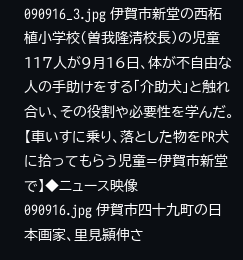090916_3.jpg 伊賀市新堂の西柘植小学校(曽我隆清校長)の児童117人が9月16日、体が不自由な人の手助けをする「介助犬」と触れ合い、その役割や必要性を学んだ。【車いすに乗り、落とした物をPR犬に拾ってもらう児童=伊賀市新堂で】◆ニュース映像
090916.jpg 伊賀市四十九町の日本画家、里見頴伸さ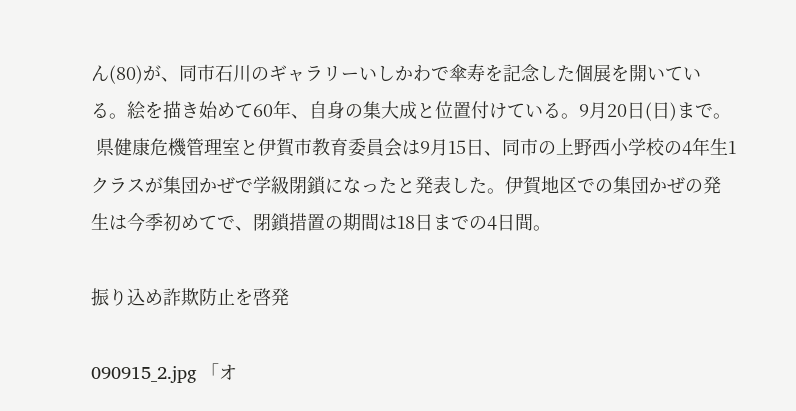ん(80)が、同市石川のギャラリーいしかわで傘寿を記念した個展を開いている。絵を描き始めて60年、自身の集大成と位置付けている。9月20日(日)まで。
 県健康危機管理室と伊賀市教育委員会は9月15日、同市の上野西小学校の4年生1クラスが集団かぜで学級閉鎖になったと発表した。伊賀地区での集団かぜの発生は今季初めてで、閉鎖措置の期間は18日までの4日間。

振り込め詐欺防止を啓発

090915_2.jpg 「オ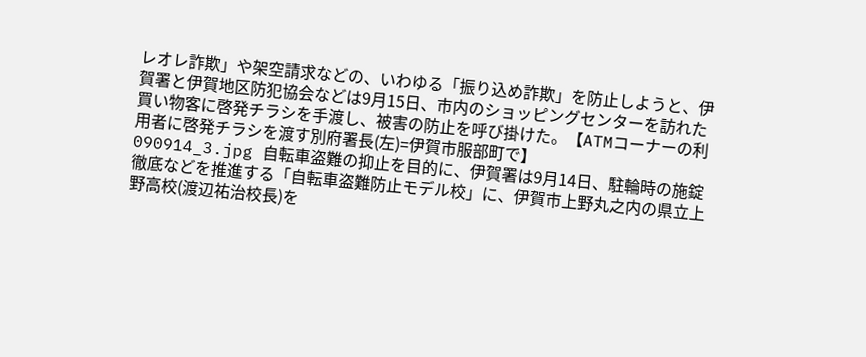レオレ詐欺」や架空請求などの、いわゆる「振り込め詐欺」を防止しようと、伊賀署と伊賀地区防犯協会などは9月15日、市内のショッピングセンターを訪れた買い物客に啓発チラシを手渡し、被害の防止を呼び掛けた。【ATMコーナーの利用者に啓発チラシを渡す別府署長(左)=伊賀市服部町で】
090914_3.jpg 自転車盗難の抑止を目的に、伊賀署は9月14日、駐輪時の施錠徹底などを推進する「自転車盗難防止モデル校」に、伊賀市上野丸之内の県立上野高校(渡辺祐治校長)を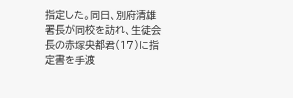指定した。同日、別府清雄署長が同校を訪れ、生徒会長の赤塚央都君(17)に指定書を手渡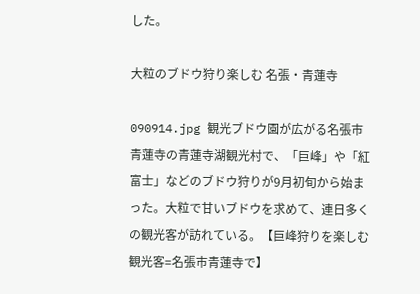した。

大粒のブドウ狩り楽しむ 名張・青蓮寺

090914.jpg 観光ブドウ園が広がる名張市青蓮寺の青蓮寺湖観光村で、「巨峰」や「紅富士」などのブドウ狩りが9月初旬から始まった。大粒で甘いブドウを求めて、連日多くの観光客が訪れている。【巨峰狩りを楽しむ観光客=名張市青蓮寺で】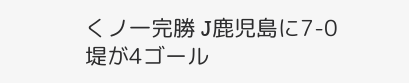くノ一完勝 J鹿児島に7-0 堤が4ゴール